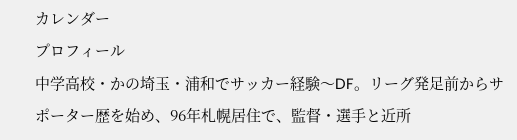カレンダー
プロフィール
中学高校・かの埼玉・浦和でサッカー経験〜DF。リーグ発足前からサポーター歴を始め、96年札幌居住で、監督・選手と近所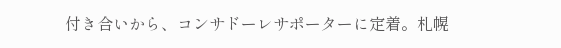付き合いから、コンサドーレサポーターに定着。札幌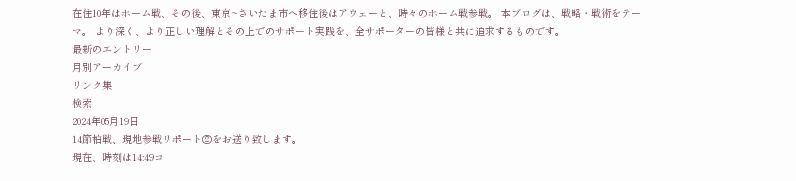在住10年はホーム戦、その後、東京~さいたま市へ移住後はアウェーと、時々のホーム戦参戦。 本ブログは、戦略・戦術をテーマ。 より深く、より正しい理解とその上でのサポート実践を、全サポーターの皆様と共に追求するものです。
最新のエントリー
月別アーカイブ
リンク集
検索
2024年05月19日
14節柏戦、現地参戦リポート②をお送り致します。
現在、時刻は14:49コ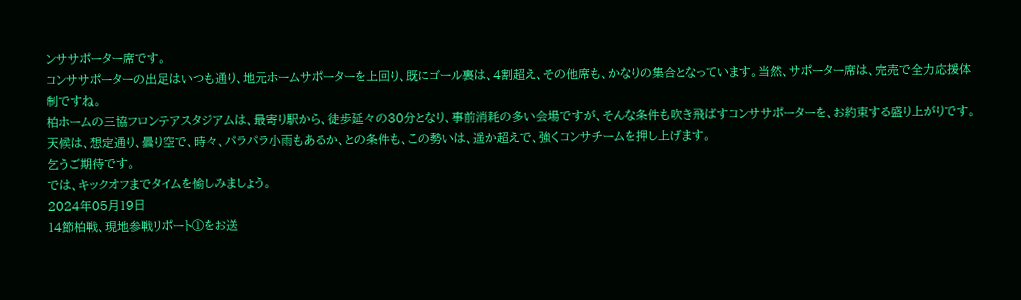ンササポーター席です。
コンササポーターの出足はいつも通り、地元ホームサポーターを上回り、既にゴール裏は、4割超え、その他席も、かなりの集合となっています。当然、サポーター席は、完売で全力応援体制ですね。
柏ホームの三協フロンテアスタジアムは、最寄り駅から、徒歩延々の30分となり、事前消耗の多い会場ですが、そんな条件も吹き飛ばすコンササポーターを、お約束する盛り上がりです。
天候は、想定通り、曇り空で、時々、パラパラ小雨もあるか、との条件も、この勢いは、遥か超えで、強くコンサチームを押し上げます。
乞うご期待です。
では、キックオフまでタイムを愉しみましょう。
2024年05月19日
14節柏戦、現地参戦リポート①をお送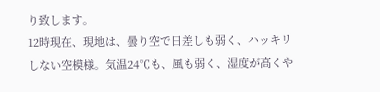り致します。
12時現在、現地は、曇り空で日差しも弱く、ハッキリしない空模様。気温24℃も、風も弱く、湿度が高くや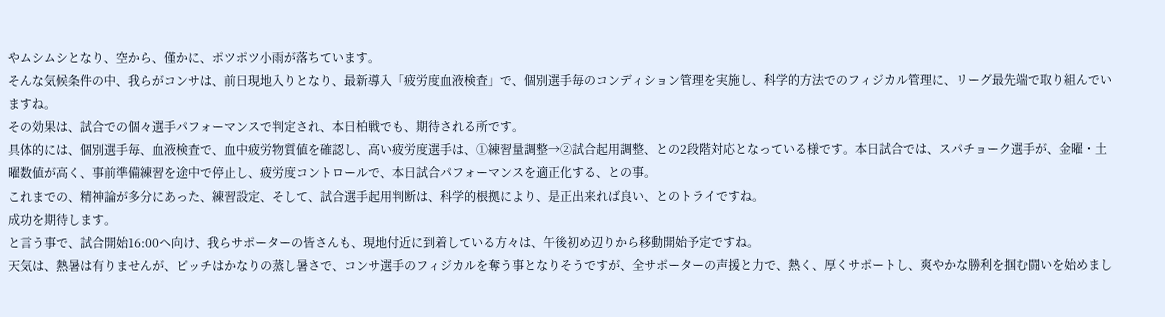やムシムシとなり、空から、僅かに、ポツポツ小雨が落ちています。
そんな気候条件の中、我らがコンサは、前日現地入りとなり、最新導入「疲労度血液検査」で、個別選手毎のコンディション管理を実施し、科学的方法でのフィジカル管理に、リーグ最先端で取り組んでいますね。
その効果は、試合での個々選手パフォーマンスで判定され、本日柏戦でも、期待される所です。
具体的には、個別選手毎、血液検査で、血中疲労物質値を確認し、高い疲労度選手は、①練習量調整→②試合起用調整、との2段階対応となっている様です。本日試合では、スパチョーク選手が、金曜・土曜数値が高く、事前準備練習を途中で停止し、疲労度コントロールで、本日試合パフォーマンスを適正化する、との事。
これまでの、精神論が多分にあった、練習設定、そして、試合選手起用判断は、科学的根拠により、是正出来れば良い、とのトライですね。
成功を期待します。
と言う事で、試合開始16:00ヘ向け、我らサポーターの皆さんも、現地付近に到着している方々は、午後初め辺りから移動開始予定ですね。
天気は、熱暑は有りませんが、ピッチはかなりの蒸し暑さで、コンサ選手のフィジカルを奪う事となりそうですが、全サポーターの声援と力で、熱く、厚くサポートし、爽やかな勝利を掴む闘いを始めまし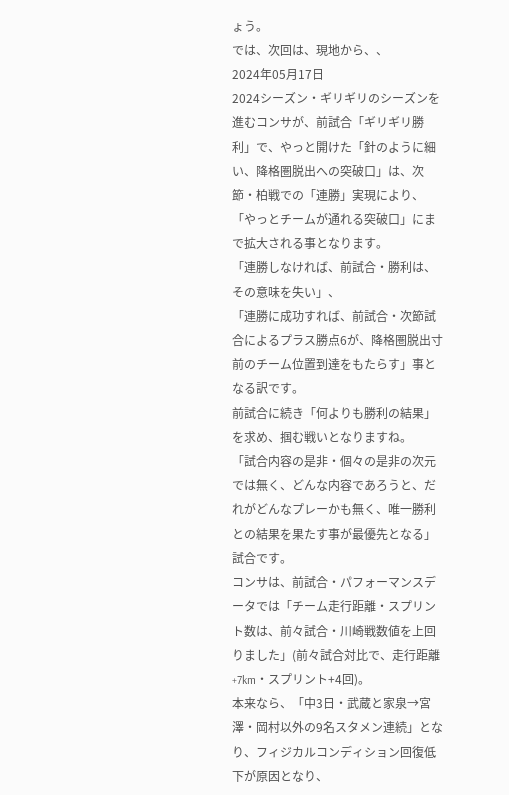ょう。
では、次回は、現地から、、
2024年05月17日
2024シーズン・ギリギリのシーズンを進むコンサが、前試合「ギリギリ勝利」で、やっと開けた「針のように細い、降格圏脱出への突破口」は、次節・柏戦での「連勝」実現により、「やっとチームが通れる突破口」にまで拡大される事となります。
「連勝しなければ、前試合・勝利は、その意味を失い」、
「連勝に成功すれば、前試合・次節試合によるプラス勝点6が、降格圏脱出寸前のチーム位置到達をもたらす」事となる訳です。
前試合に続き「何よりも勝利の結果」を求め、掴む戦いとなりますね。
「試合内容の是非・個々の是非の次元では無く、どんな内容であろうと、だれがどんなプレーかも無く、唯一勝利との結果を果たす事が最優先となる」試合です。
コンサは、前試合・パフォーマンスデータでは「チーム走行距離・スプリント数は、前々試合・川崎戦数値を上回りました」(前々試合対比で、走行距離+7km・スプリント+4回)。
本来なら、「中3日・武蔵と家泉→宮澤・岡村以外の9名スタメン連続」となり、フィジカルコンディション回復低下が原因となり、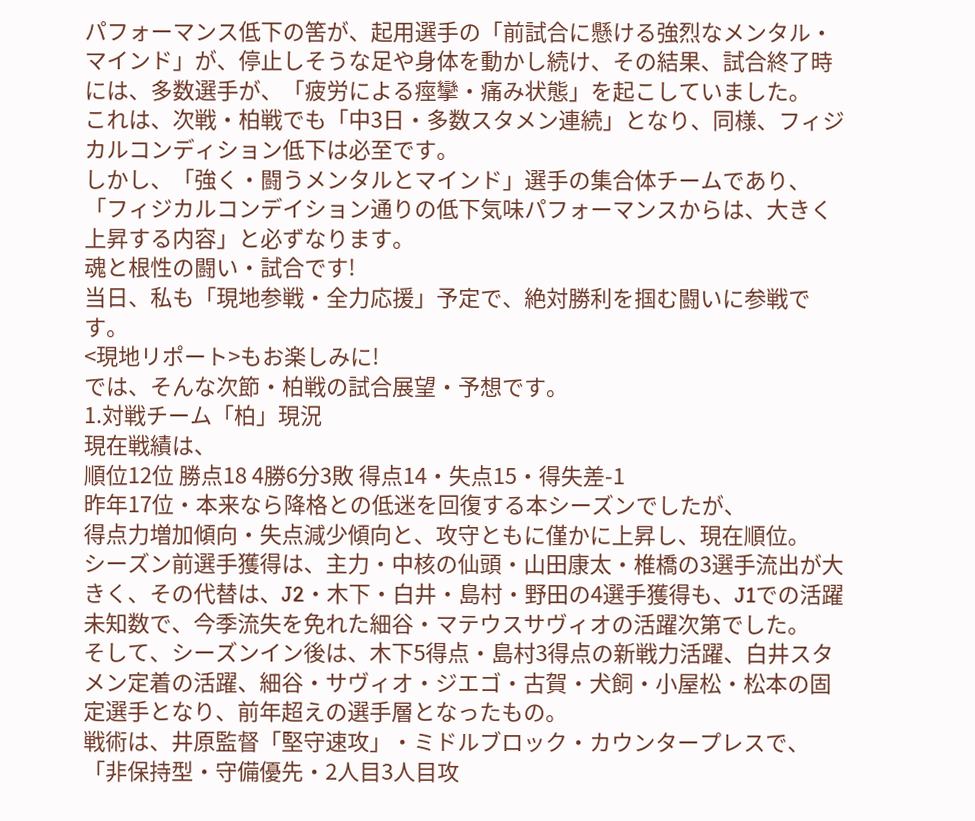パフォーマンス低下の筈が、起用選手の「前試合に懸ける強烈なメンタル・マインド」が、停止しそうな足や身体を動かし続け、その結果、試合終了時には、多数選手が、「疲労による痙攣・痛み状態」を起こしていました。
これは、次戦・柏戦でも「中3日・多数スタメン連続」となり、同様、フィジカルコンディション低下は必至です。
しかし、「強く・闘うメンタルとマインド」選手の集合体チームであり、「フィジカルコンデイション通りの低下気味パフォーマンスからは、大きく上昇する内容」と必ずなります。
魂と根性の闘い・試合です!
当日、私も「現地参戦・全力応援」予定で、絶対勝利を掴む闘いに参戦です。
<現地リポート>もお楽しみに!
では、そんな次節・柏戦の試合展望・予想です。
1.対戦チーム「柏」現況
現在戦績は、
順位12位 勝点18 4勝6分3敗 得点14・失点15・得失差-1
昨年17位・本来なら降格との低迷を回復する本シーズンでしたが、
得点力増加傾向・失点減少傾向と、攻守ともに僅かに上昇し、現在順位。
シーズン前選手獲得は、主力・中核の仙頭・山田康太・椎橋の3選手流出が大きく、その代替は、J2・木下・白井・島村・野田の4選手獲得も、J1での活躍未知数で、今季流失を免れた細谷・マテウスサヴィオの活躍次第でした。
そして、シーズンイン後は、木下5得点・島村3得点の新戦力活躍、白井スタメン定着の活躍、細谷・サヴィオ・ジエゴ・古賀・犬飼・小屋松・松本の固定選手となり、前年超えの選手層となったもの。
戦術は、井原監督「堅守速攻」・ミドルブロック・カウンタープレスで、「非保持型・守備優先・2人目3人目攻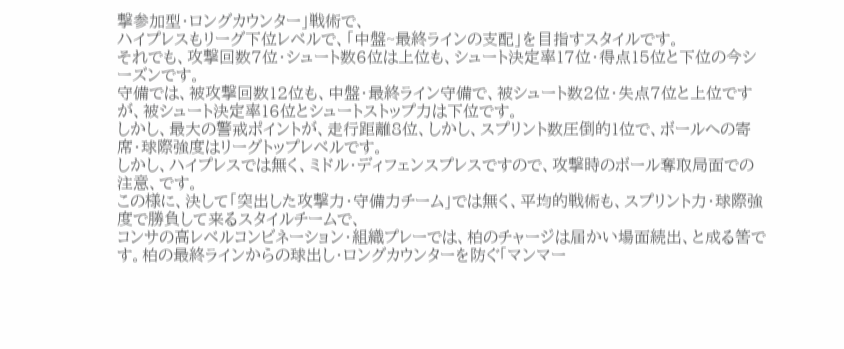撃参加型・ロングカウンター」戦術で、
ハイプレスもリーグ下位レベルで、「中盤~最終ラインの支配」を目指すスタイルです。
それでも、攻撃回数7位・シュート数6位は上位も、シュート決定率17位・得点15位と下位の今シーズンです。
守備では、被攻撃回数12位も、中盤・最終ライン守備で、被シュート数2位・失点7位と上位ですが、被シュート決定率16位とシュートストップ力は下位です。
しかし、最大の警戒ポイントが、走行距離8位、しかし、スプリント数圧倒的1位で、ボールへの寄席・球際強度はリーグトップレベルです。
しかし、ハイプレスでは無く、ミドル・ディフェンスプレスですので、攻撃時のボール奪取局面での注意、です。
この様に、決して「突出した攻撃力・守備力チーム」では無く、平均的戦術も、スプリント力・球際強度で勝負して来るスタイルチームで、
コンサの高レベルコンビネーション・組織プレーでは、柏のチャージは届かい場面続出、と成る筈です。柏の最終ラインからの球出し・ロングカウンターを防ぐ「マンマー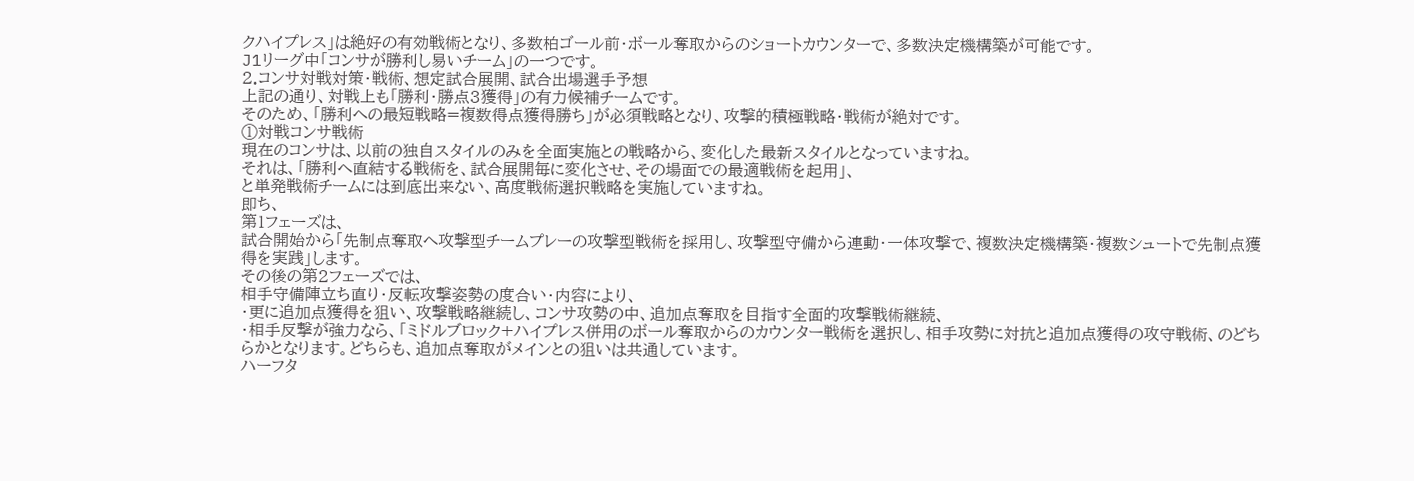クハイプレス」は絶好の有効戦術となり、多数柏ゴール前・ボール奪取からのショートカウンターで、多数決定機構築が可能です。
J1リーグ中「コンサが勝利し易いチーム」の一つです。
2.コンサ対戦対策・戦術、想定試合展開、試合出場選手予想
上記の通り、対戦上も「勝利・勝点3獲得」の有力候補チームです。
そのため、「勝利への最短戦略=複数得点獲得勝ち」が必須戦略となり、攻撃的積極戦略・戦術が絶対です。
①対戦コンサ戦術
現在のコンサは、以前の独自スタイルのみを全面実施との戦略から、変化した最新スタイルとなっていますね。
それは、「勝利へ直結する戦術を、試合展開毎に変化させ、その場面での最適戦術を起用」、
と単発戦術チームには到底出来ない、高度戦術選択戦略を実施していますね。
即ち、
第1フェーズは、
試合開始から「先制点奪取へ攻撃型チームプレーの攻撃型戦術を採用し、攻撃型守備から連動・一体攻撃で、複数決定機構築・複数シュートで先制点獲得を実践」します。
その後の第2フェーズでは、
相手守備陣立ち直り・反転攻撃姿勢の度合い・内容により、
・更に追加点獲得を狙い、攻撃戦略継続し、コンサ攻勢の中、追加点奪取を目指す全面的攻撃戦術継続、
・相手反撃が強力なら、「ミドルブロック+ハイプレス併用のボール奪取からのカウンター戦術を選択し、相手攻勢に対抗と追加点獲得の攻守戦術、のどちらかとなります。どちらも、追加点奪取がメインとの狙いは共通しています。
ハーフタ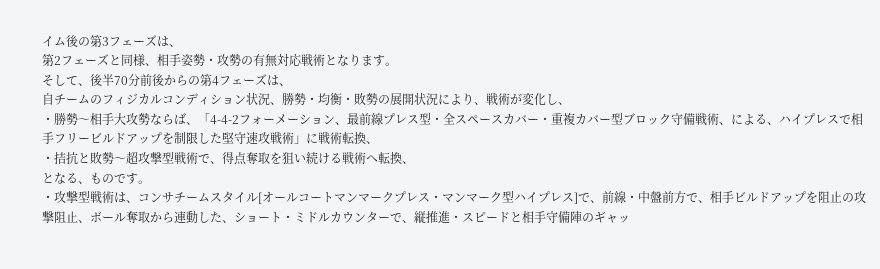イム後の第3フェーズは、
第2フェーズと同様、相手姿勢・攻勢の有無対応戦術となります。
そして、後半70分前後からの第4フェーズは、
自チームのフィジカルコンディション状況、勝勢・均衡・敗勢の展開状況により、戦術が変化し、
・勝勢〜相手大攻勢ならば、「4-4-2フォーメーション、最前線プレス型・全スペースカバー・重複カバー型ブロック守備戦術、による、ハイプレスで相手フリービルドアップを制限した堅守速攻戦術」に戦術転換、
・拮抗と敗勢〜超攻撃型戦術で、得点奪取を狙い続ける戦術へ転換、
となる、ものです。
・攻撃型戦術は、コンサチームスタイル[オールコートマンマークプレス・マンマーク型ハイプレス]で、前線・中盤前方で、相手ビルドアップを阻止の攻撃阻止、ボール奪取から連動した、ショート・ミドルカウンターで、縦推進・スピードと相手守備陣のギャッ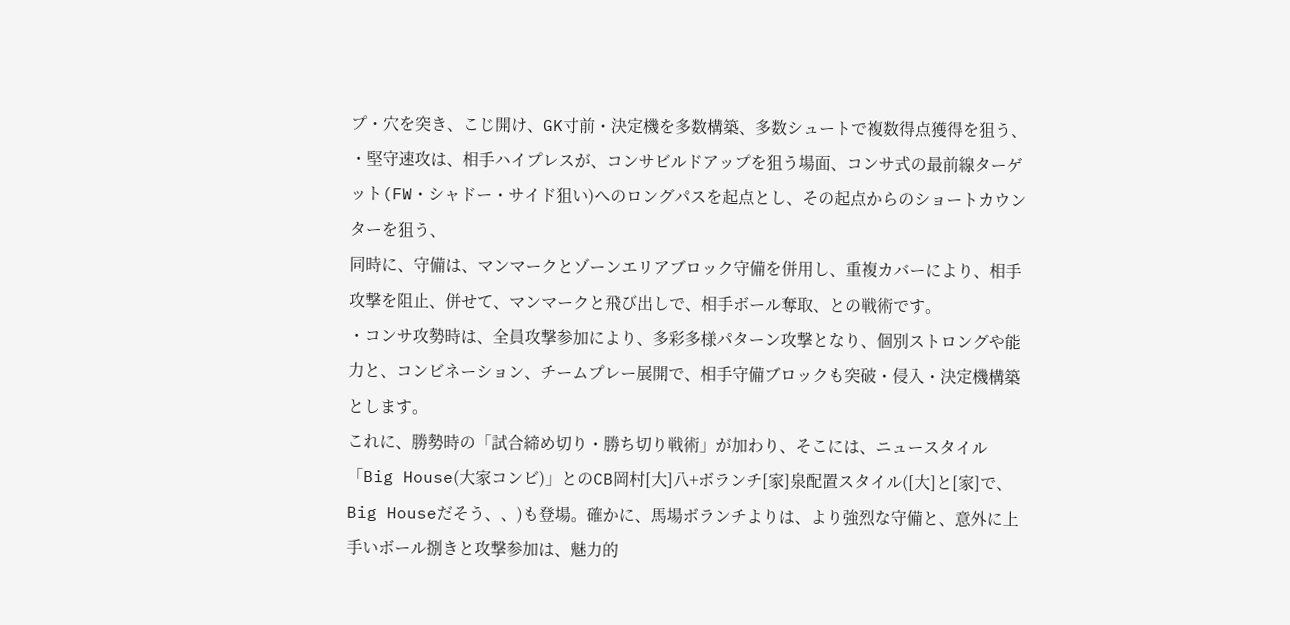プ・穴を突き、こじ開け、GK寸前・決定機を多数構築、多数シュートで複数得点獲得を狙う、
・堅守速攻は、相手ハイプレスが、コンサビルドアップを狙う場面、コンサ式の最前線ターゲット(FW・シャドー・サイド狙い)へのロングパスを起点とし、その起点からのショートカウンターを狙う、
同時に、守備は、マンマークとゾーンエリアブロック守備を併用し、重複カバーにより、相手攻撃を阻止、併せて、マンマークと飛び出しで、相手ボール奪取、との戦術です。
・コンサ攻勢時は、全員攻撃参加により、多彩多様パターン攻撃となり、個別ストロングや能力と、コンビネーション、チームプレー展開で、相手守備ブロックも突破・侵入・決定機構築とします。
これに、勝勢時の「試合締め切り・勝ち切り戦術」が加わり、そこには、ニュースタイル「Big House(大家コンビ)」とのCB岡村[大]八+ボランチ[家]泉配置スタイル([大]と[家]で、Big Houseだそう、、)も登場。確かに、馬場ボランチよりは、より強烈な守備と、意外に上手いボール捌きと攻撃参加は、魅力的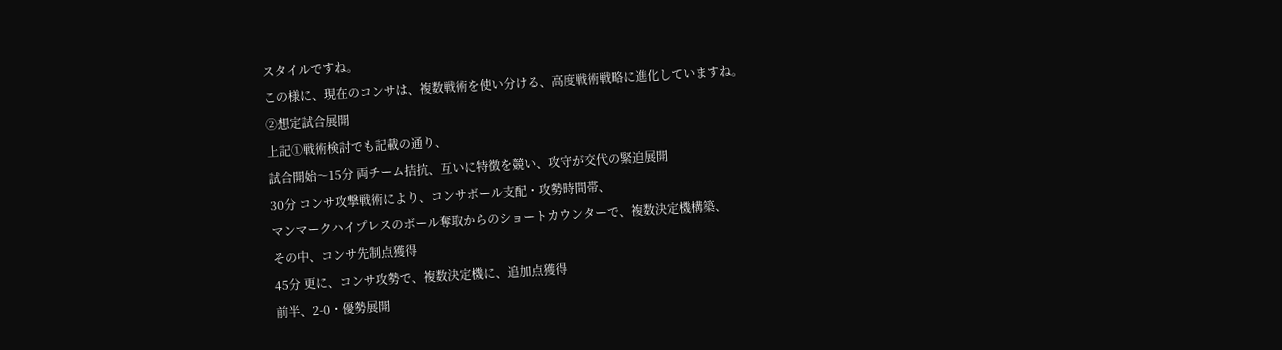スタイルですね。
この様に、現在のコンサは、複数戦術を使い分ける、高度戦術戦略に進化していますね。
②想定試合展開
上記①戦術検討でも記載の通り、
試合開始〜15分 両チーム拮抗、互いに特徴を競い、攻守が交代の緊迫展開
30分 コンサ攻撃戦術により、コンサボール支配・攻勢時間帯、
マンマークハイプレスのボール奪取からのショートカウンターで、複数決定機構築、
その中、コンサ先制点獲得
45分 更に、コンサ攻勢で、複数決定機に、追加点獲得
前半、2-0・優勢展開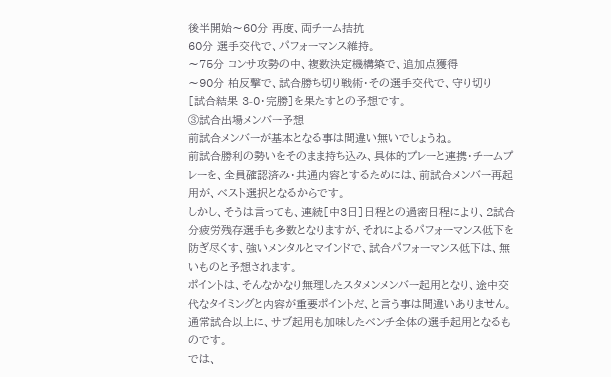後半開始〜60分 再度、両チーム拮抗
60分 選手交代で、パフォーマンス維持。
〜75分 コンサ攻勢の中、複数決定機構築で、追加点獲得
〜90分 柏反撃で、試合勝ち切り戦術・その選手交代で、守り切り
[試合結果 3-0・完勝]を果たすとの予想です。
③試合出場メンバー予想
前試合メンバーが基本となる事は間違い無いでしょうね。
前試合勝利の勢いをそのまま持ち込み、具体的プレーと連携・チームプレーを、全員確認済み・共通内容とするためには、前試合メンバー再起用が、ベスト選択となるからです。
しかし、そうは言っても、連続[中3日]日程との過密日程により、2試合分疲労残存選手も多数となりますが、それによるパフォーマンス低下を防ぎ尽くす、強いメンタルとマインドで、試合パフォーマンス低下は、無いものと予想されます。
ポイントは、そんなかなり無理したスタメンメンバー起用となり、途中交代なタイミングと内容が重要ポイントだ、と言う事は間違いありません。
通常試合以上に、サブ起用も加味したベンチ全体の選手起用となるものです。
では、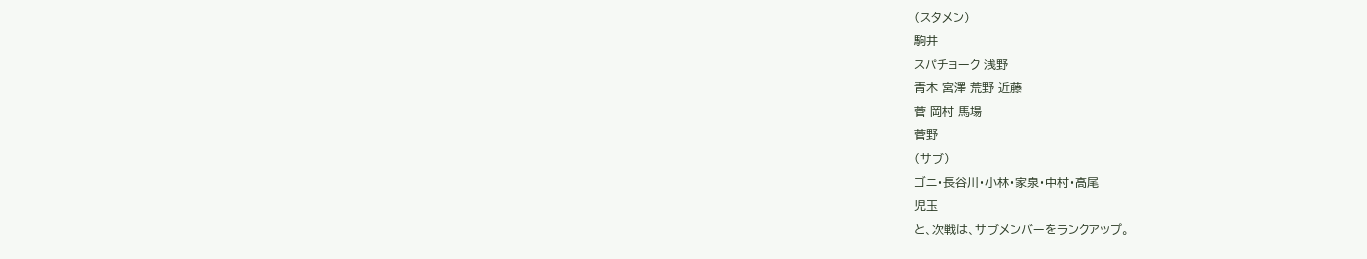(スタメン)
駒井
スパチョーク 浅野
青木 宮澤 荒野 近藤
菅 岡村 馬場
菅野
(サブ)
ゴニ・長谷川・小林・家泉・中村・高尾
児玉
と、次戦は、サブメンバーをランクアップ。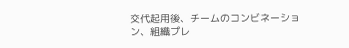交代起用後、チームのコンビネーション、組織プレ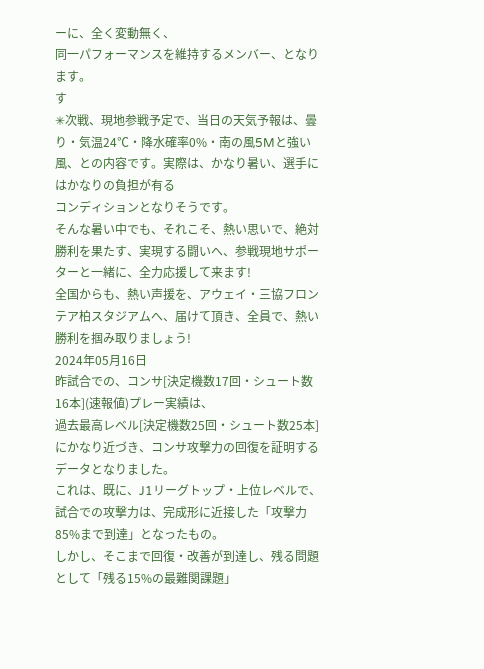ーに、全く変動無く、
同一パフォーマンスを維持するメンバー、となります。
す
✳次戦、現地参戦予定で、当日の天気予報は、曇り・気温24℃・降水確率0%・南の風5Mと強い風、との内容です。実際は、かなり暑い、選手にはかなりの負担が有る
コンディションとなりそうです。
そんな暑い中でも、それこそ、熱い思いで、絶対勝利を果たす、実現する闘いへ、参戦現地サポーターと一緒に、全力応援して来ます!
全国からも、熱い声援を、アウェイ・三協フロンテア柏スタジアムへ、届けて頂き、全員で、熱い勝利を掴み取りましょう!
2024年05月16日
昨試合での、コンサ[決定機数17回・シュート数16本](速報値)プレー実績は、
過去最高レベル[決定機数25回・シュート数25本]にかなり近づき、コンサ攻撃力の回復を証明するデータとなりました。
これは、既に、J1リーグトップ・上位レベルで、試合での攻撃力は、完成形に近接した「攻撃力85%まで到達」となったもの。
しかし、そこまで回復・改善が到達し、残る問題として「残る15%の最難関課題」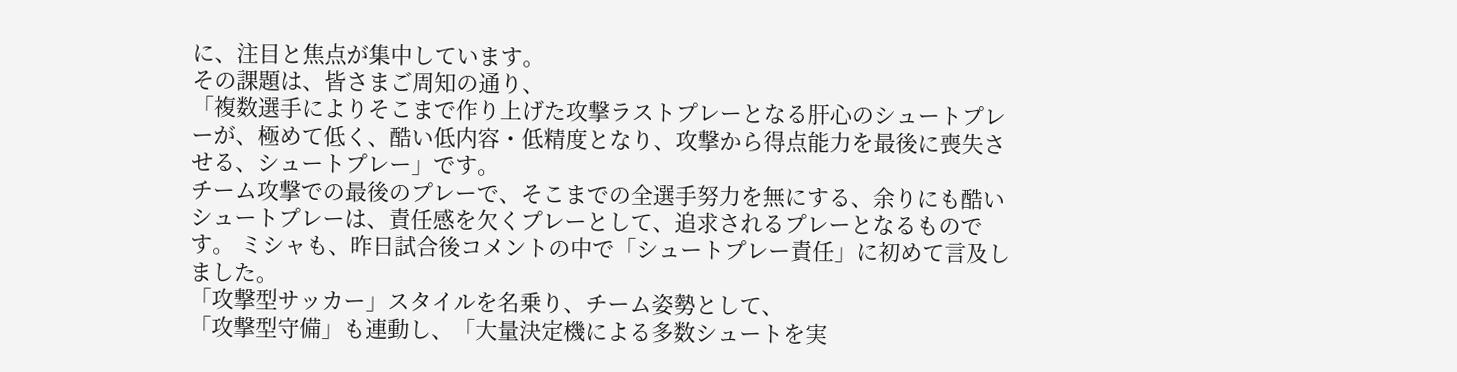に、注目と焦点が集中しています。
その課題は、皆さまご周知の通り、
「複数選手によりそこまで作り上げた攻撃ラストプレーとなる肝心のシュートプレーが、極めて低く、酷い低内容・低精度となり、攻撃から得点能力を最後に喪失させる、シュートプレー」です。
チーム攻撃での最後のプレーで、そこまでの全選手努力を無にする、余りにも酷いシュートプレーは、責任感を欠くプレーとして、追求されるプレーとなるものです。 ミシャも、昨日試合後コメントの中で「シュートプレー責任」に初めて言及しました。
「攻撃型サッカー」スタイルを名乗り、チーム姿勢として、
「攻撃型守備」も連動し、「大量決定機による多数シュートを実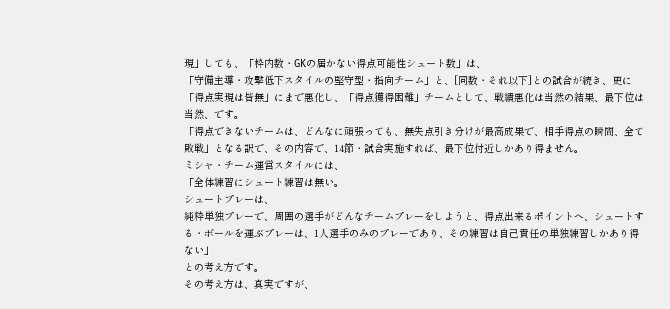現」しても、「枠内数・GKの届かない得点可能性シュート数」は、
「守備主導・攻撃低下スタイルの堅守型・指向チーム」と、[同数・それ以下]との試合が続き、更に「得点実現は皆無」にまで悪化し、「得点獲得困難」チームとして、戦績悪化は当然の結果、最下位は当然、です。
「得点できないチームは、どんなに頑張っても、無失点引き分けが最高成果で、相手得点の瞬間、全て敗戦」となる訳で、その内容で、14節・試合実施すれば、最下位付近しかあり得ません。
ミシャ・チーム運営スタイルには、
「全体練習にシュート練習は無い。
シュートプレーは、
純粋単独プレーで、周囲の選手がどんなチームプレーをしようと、得点出来るポイントへ、シュートする・ボールを運ぶプレーは、1人選手のみのプレーであり、その練習は自己責任の単独練習しかあり得ない」
との考え方です。
その考え方は、真実ですが、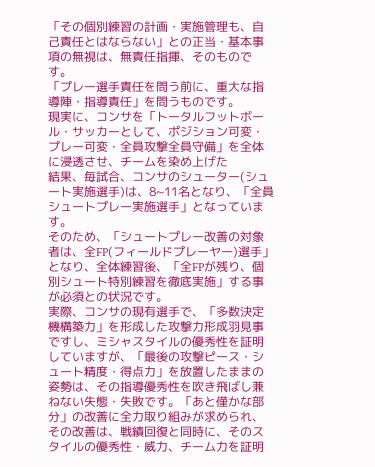「その個別練習の計画・実施管理も、自己責任とはならない」との正当・基本事項の無視は、無責任指揮、そのものです。
「プレー選手責任を問う前に、重大な指導陣・指導責任」を問うものです。
現実に、コンサを「トータルフットボール・サッカーとして、ポジション可変・プレー可変・全員攻撃全員守備」を全体に浸透させ、チームを染め上げた
結果、毎試合、コンサのシューター(シュート実施選手)は、8~11名となり、「全員シュートプレー実施選手」となっています。
そのため、「シュートプレー改善の対象者は、全FP(フィールドプレーヤー)選手」となり、全体練習後、「全FPが残り、個別シュート特別練習を徹底実施」する事が必須との状況です。
実際、コンサの現有選手で、「多数決定機構築力」を形成した攻撃力形成羽見事ですし、ミシャスタイルの優秀性を証明していますが、「最後の攻撃ピース・シュート精度・得点力」を放置したままの姿勢は、その指導優秀性を吹き飛ばし兼ねない失態・失敗です。「あと僅かな部分」の改善に全力取り組みが求められ、その改善は、戦績回復と同時に、そのスタイルの優秀性・威力、チーム力を証明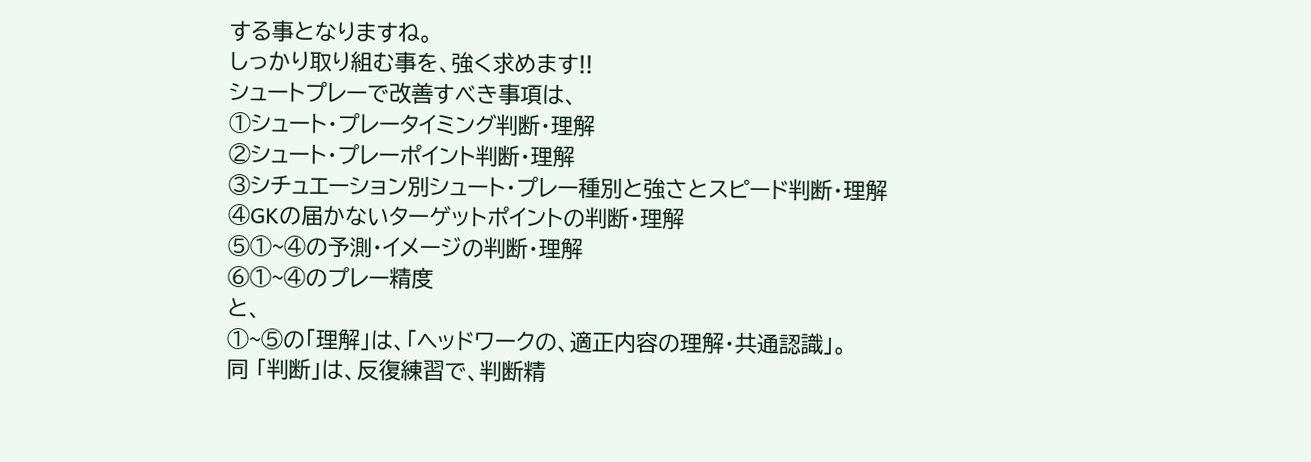する事となりますね。
しっかり取り組む事を、強く求めます!!
シュートプレーで改善すべき事項は、
①シュート・プレータイミング判断・理解
②シュート・プレーポイント判断・理解
③シチュエーション別シュート・プレー種別と強さとスピード判断・理解
④GKの届かないターゲットポイントの判断・理解
⑤①~④の予測・イメージの判断・理解
⑥①~④のプレー精度
と、
①~⑤の「理解」は、「ヘッドワークの、適正内容の理解・共通認識」。
同 「判断」は、反復練習で、判断精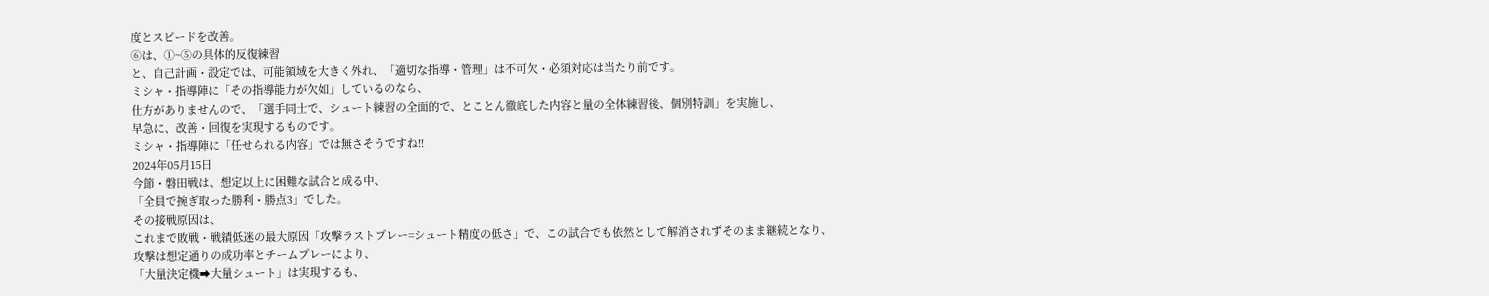度とスピードを改善。
⑥は、①~⑤の具体的反復練習
と、自己計画・設定では、可能領域を大きく外れ、「適切な指導・管理」は不可欠・必須対応は当たり前です。
ミシャ・指導陣に「その指導能力が欠如」しているのなら、
仕方がありませんので、「選手同士で、シュート練習の全面的で、とことん徹底した内容と量の全体練習後、個別特訓」を実施し、
早急に、改善・回復を実現するものです。
ミシャ・指導陣に「任せられる内容」では無さそうですね!!
2024年05月15日
今節・磐田戦は、想定以上に困難な試合と成る中、
「全員で捥ぎ取った勝利・勝点3」でした。
その接戦原因は、
これまで敗戦・戦績低迷の最大原因「攻撃ラストプレー=シュート精度の低さ」で、この試合でも依然として解消されずそのまま継続となり、
攻撃は想定通りの成功率とチームプレーにより、
「大量決定機➡大量シュート」は実現するも、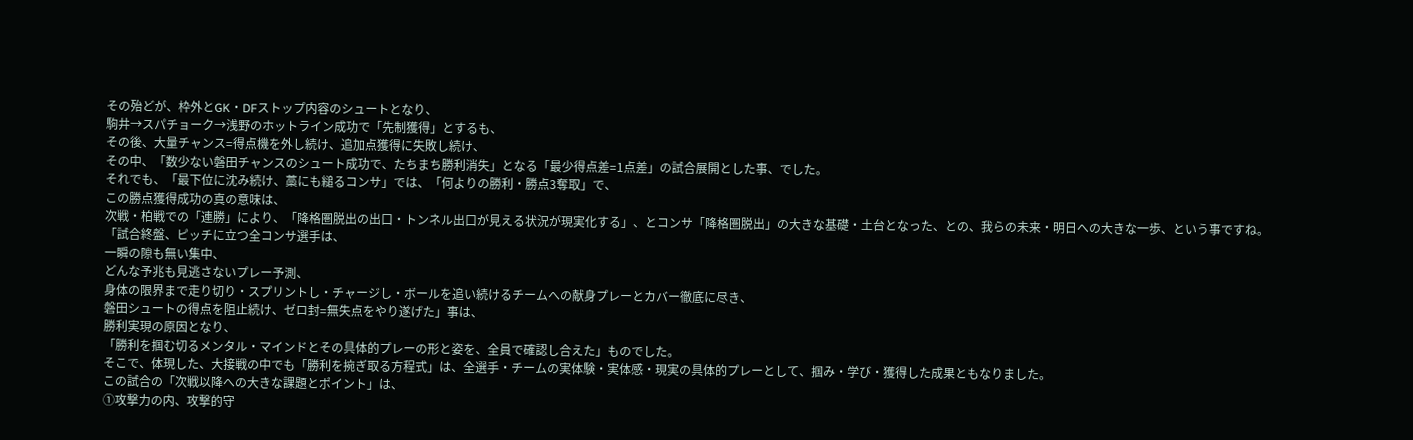その殆どが、枠外とGK・DFストップ内容のシュートとなり、
駒井→スパチョーク→浅野のホットライン成功で「先制獲得」とするも、
その後、大量チャンス=得点機を外し続け、追加点獲得に失敗し続け、
その中、「数少ない磐田チャンスのシュート成功で、たちまち勝利消失」となる「最少得点差=1点差」の試合展開とした事、でした。
それでも、「最下位に沈み続け、藁にも縋るコンサ」では、「何よりの勝利・勝点3奪取」で、
この勝点獲得成功の真の意味は、
次戦・柏戦での「連勝」により、「降格圏脱出の出口・トンネル出口が見える状況が現実化する」、とコンサ「降格圏脱出」の大きな基礎・土台となった、との、我らの未来・明日への大きな一歩、という事ですね。
「試合終盤、ピッチに立つ全コンサ選手は、
一瞬の隙も無い集中、
どんな予兆も見逃さないプレー予測、
身体の限界まで走り切り・スプリントし・チャージし・ボールを追い続けるチームへの献身プレーとカバー徹底に尽き、
磐田シュートの得点を阻止続け、ゼロ封=無失点をやり遂げた」事は、
勝利実現の原因となり、
「勝利を掴む切るメンタル・マインドとその具体的プレーの形と姿を、全員で確認し合えた」ものでした。
そこで、体現した、大接戦の中でも「勝利を捥ぎ取る方程式」は、全選手・チームの実体験・実体感・現実の具体的プレーとして、掴み・学び・獲得した成果ともなりました。
この試合の「次戦以降への大きな課題とポイント」は、
①攻撃力の内、攻撃的守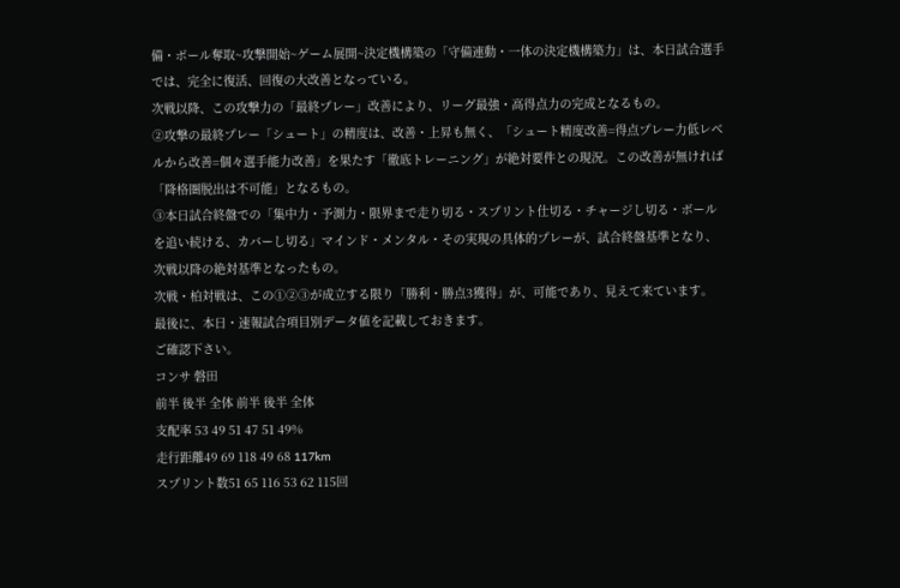備・ボール奪取~攻撃開始~ゲーム展開~決定機構築の「守備連動・一体の決定機構築力」は、本日試合選手では、完全に復活、回復の大改善となっている。
次戦以降、この攻撃力の「最終プレー」改善により、リーグ最強・高得点力の完成となるもの。
②攻撃の最終プレー「シュート」の精度は、改善・上昇も無く、「シュート精度改善=得点プレー力低レベルから改善=個々選手能力改善」を果たす「徹底トレーニング」が絶対要件との現況。この改善が無ければ「降格圏脱出は不可能」となるもの。
③本日試合終盤での「集中力・予測力・限界まで走り切る・スプリント仕切る・チャージし切る・ボールを追い続ける、カバーし切る」マインド・メンタル・その実現の具体的プレーが、試合終盤基準となり、次戦以降の絶対基準となったもの。
次戦・柏対戦は、この①②③が成立する限り「勝利・勝点3獲得」が、可能であり、見えて来ています。
最後に、本日・速報試合項目別データ値を記載しておきます。
ご確認下さい。
コンサ 磐田
前半 後半 全体 前半 後半 全体
支配率 53 49 51 47 51 49%
走行距離49 69 118 49 68 117km
スプリント数51 65 116 53 62 115回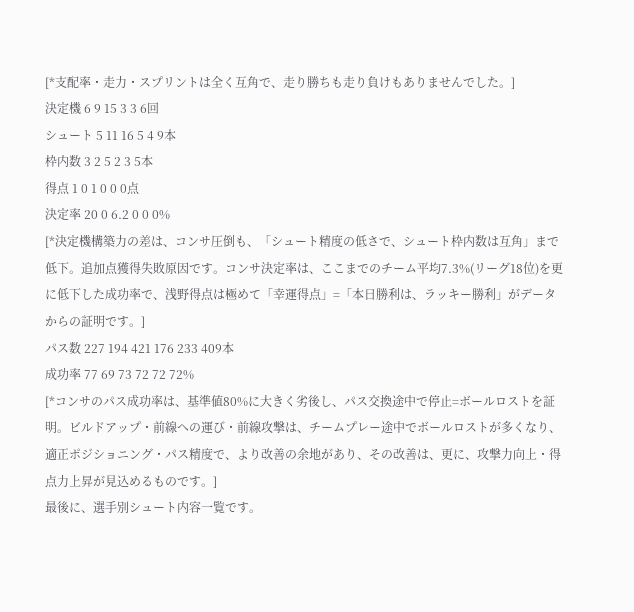[*支配率・走力・スプリントは全く互角で、走り勝ちも走り負けもありませんでした。]
決定機 6 9 15 3 3 6回
シュート 5 11 16 5 4 9本
枠内数 3 2 5 2 3 5本
得点 1 0 1 0 0 0点
決定率 20 0 6.2 0 0 0%
[*決定機構築力の差は、コンサ圧倒も、「シュート精度の低さで、シュート枠内数は互角」まで低下。追加点獲得失敗原因です。コンサ決定率は、ここまでのチーム平均7.3%(リーグ18位)を更に低下した成功率で、浅野得点は極めて「幸運得点」=「本日勝利は、ラッキー勝利」がデータからの証明です。]
パス数 227 194 421 176 233 409本
成功率 77 69 73 72 72 72%
[*コンサのパス成功率は、基準値80%に大きく劣後し、パス交換途中で停止=ボールロストを証明。ビルドアップ・前線への運び・前線攻撃は、チームプレー途中でボールロストが多くなり、適正ポジショニング・パス精度で、より改善の余地があり、その改善は、更に、攻撃力向上・得点力上昇が見込めるものです。]
最後に、選手別シュート内容一覧です。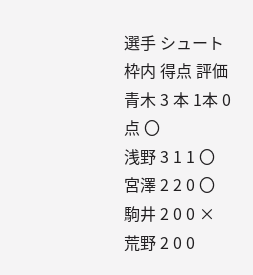選手 シュート 枠内 得点 評価
青木 3 本 1本 0点 〇
浅野 3 1 1 〇
宮澤 2 2 0 〇
駒井 2 0 0 ×
荒野 2 0 0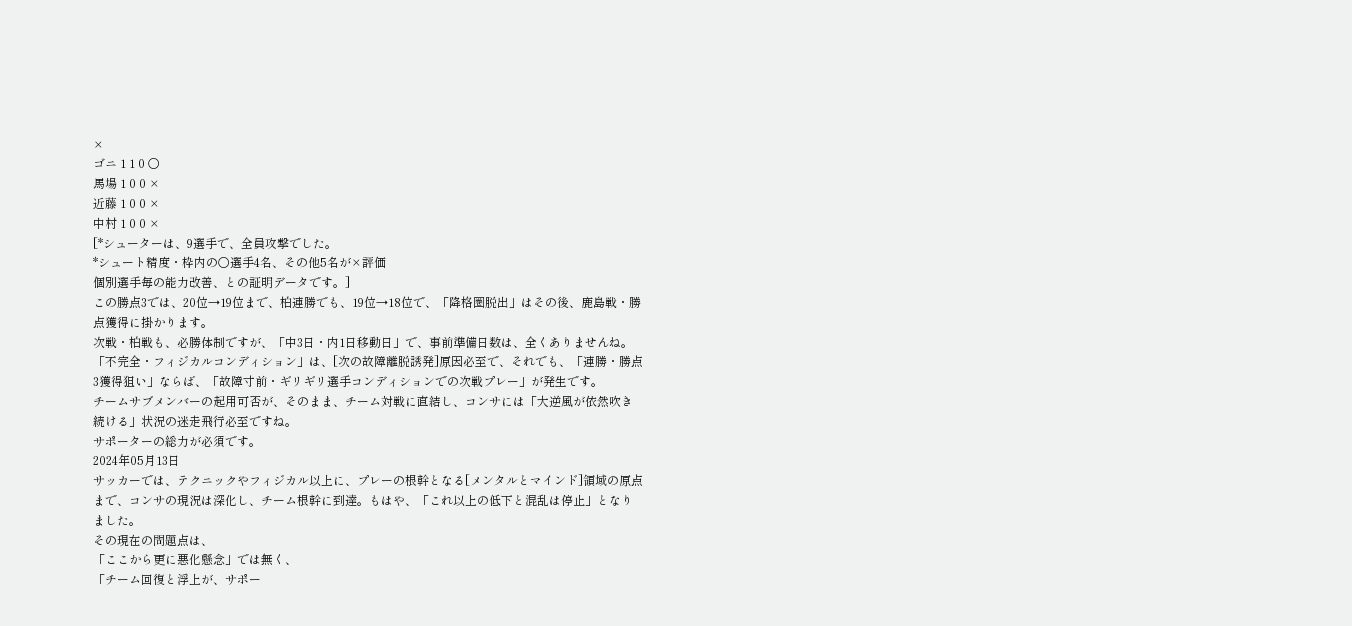×
ゴニ 1 1 0 〇
馬場 1 0 0 ×
近藤 1 0 0 ×
中村 1 0 0 ×
[*シューターは、9選手で、全員攻撃でした。
*シュート精度・枠内の〇選手4名、その他5名が×評価
個別選手毎の能力改善、との証明データです。]
この勝点3では、20位→19位まで、柏連勝でも、19位→18位で、「降格圏脱出」はその後、鹿島戦・勝点獲得に掛かります。
次戦・柏戦も、必勝体制ですが、「中3日・内1日移動日」で、事前準備日数は、全くありませんね。
「不完全・フィジカルコンディション」は、[次の故障離脱誘発]原因必至で、それでも、「連勝・勝点3獲得狙い」ならば、「故障寸前・ギリギリ選手コンディションでの次戦プレー」が発生です。
チームサブメンバーの起用可否が、そのまま、チーム対戦に直結し、コンサには「大逆風が依然吹き続ける」状況の迷走飛行必至ですね。
サポーターの総力が必須です。
2024年05月13日
サッカーでは、テクニックやフィジカル以上に、プレーの根幹となる[メンタルとマインド]領域の原点まで、コンサの現況は深化し、チーム根幹に到達。もはや、「これ以上の低下と混乱は停止」となりました。
その現在の問題点は、
「ここから更に悪化懸念」では無く、
「チーム回復と浮上が、サポー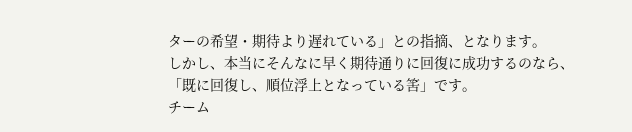ターの希望・期待より遅れている」との指摘、となります。
しかし、本当にそんなに早く期待通りに回復に成功するのなら、
「既に回復し、順位浮上となっている筈」です。
チーム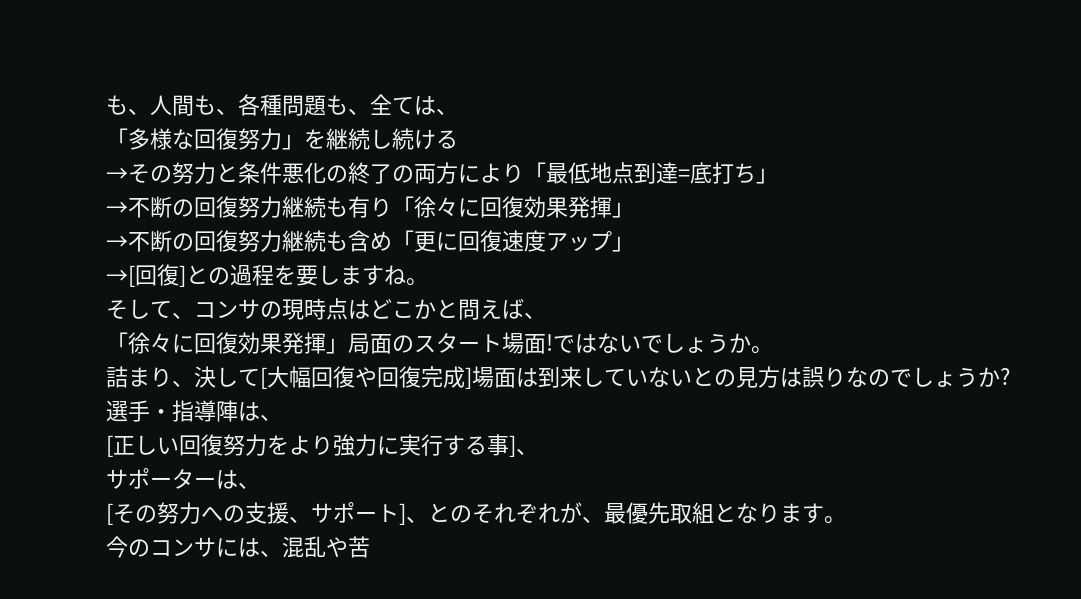も、人間も、各種問題も、全ては、
「多様な回復努力」を継続し続ける
→その努力と条件悪化の終了の両方により「最低地点到達=底打ち」
→不断の回復努力継続も有り「徐々に回復効果発揮」
→不断の回復努力継続も含め「更に回復速度アップ」
→[回復]との過程を要しますね。
そして、コンサの現時点はどこかと問えば、
「徐々に回復効果発揮」局面のスタート場面!ではないでしょうか。
詰まり、決して[大幅回復や回復完成]場面は到来していないとの見方は誤りなのでしょうか?
選手・指導陣は、
[正しい回復努力をより強力に実行する事]、
サポーターは、
[その努力への支援、サポート]、とのそれぞれが、最優先取組となります。
今のコンサには、混乱や苦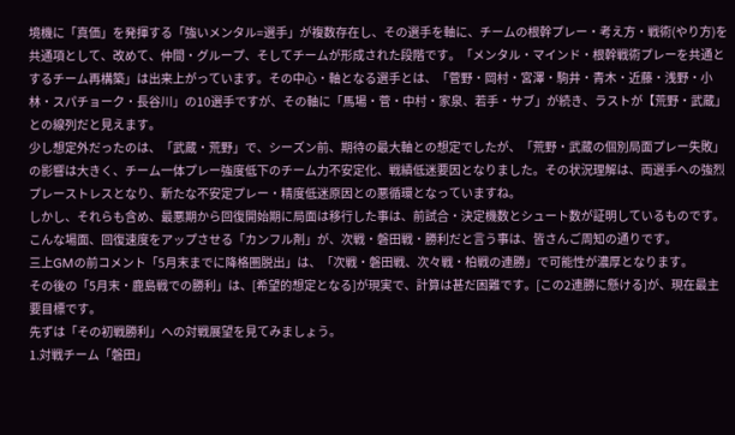境機に「真価」を発揮する「強いメンタル=選手」が複数存在し、その選手を軸に、チームの根幹プレー・考え方・戦術(やり方)を共通項として、改めて、仲間・グループ、そしてチームが形成された段階です。「メンタル・マインド・根幹戦術プレーを共通とするチーム再構築」は出来上がっています。その中心・軸となる選手とは、「菅野・岡村・宮澤・駒井・青木・近藤・浅野・小林・スパチョーク・長谷川」の10選手ですが、その軸に「馬場・菅・中村・家泉、若手・サブ」が続き、ラストが【荒野・武蔵」との線列だと見えます。
少し想定外だったのは、「武蔵・荒野」で、シーズン前、期待の最大軸との想定でしたが、「荒野・武蔵の個別局面プレー失敗」の影響は大きく、チーム一体プレー強度低下のチーム力不安定化、戦績低迷要因となりました。その状況理解は、両選手への強烈プレーストレスとなり、新たな不安定プレー・精度低迷原因との悪循環となっていますね。
しかし、それらも含め、最悪期から回復開始期に局面は移行した事は、前試合・決定機数とシュート数が証明しているものです。
こんな場面、回復速度をアップさせる「カンフル剤」が、次戦・磐田戦・勝利だと言う事は、皆さんご周知の通りです。
三上GMの前コメント「5月末までに降格圏脱出」は、「次戦・磐田戦、次々戦・柏戦の連勝」で可能性が濃厚となります。
その後の「5月末・鹿島戦での勝利」は、[希望的想定となる]が現実で、計算は甚だ困難です。[この2連勝に懸ける]が、現在最主要目標です。
先ずは「その初戦勝利」への対戦展望を見てみましょう。
1.対戦チーム「磐田」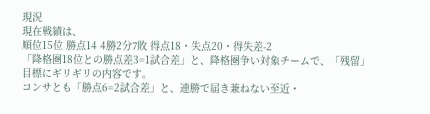現況
現在戦績は、
順位15位 勝点14 4勝2分7敗 得点18・失点20・得失差-2
「降格圏18位との勝点差3=1試合差」と、降格圏争い対象チームで、「残留」目標にギリギリの内容です。
コンサとも「勝点6=2試合差」と、連勝で届き兼ねない至近・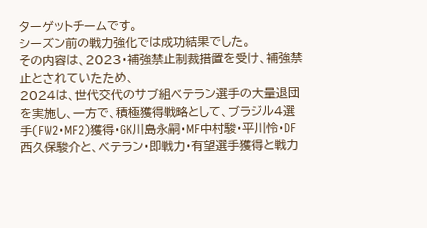ターゲットチームです。
シーズン前の戦力強化では成功結果でした。
その内容は、2023・補強禁止制裁措置を受け、補強禁止とされていたため、
2024は、世代交代のサブ組ベテラン選手の大量退団を実施し、一方で、積極獲得戦略として、ブラジル4選手(FW2・MF2)獲得・GK川島永嗣・MF中村駿・平川怜・DF西久保駿介と、ベテラン・即戦力・有望選手獲得と戦力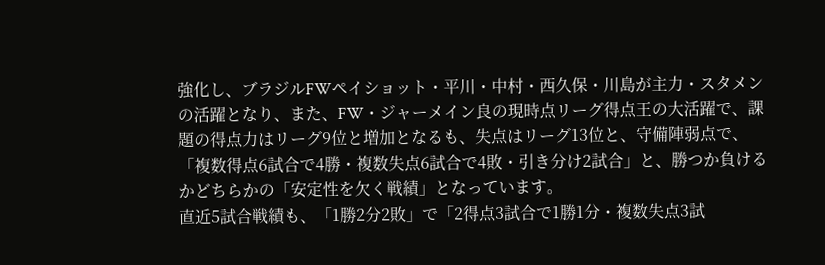強化し、ブラジルFWペイショット・平川・中村・西久保・川島が主力・スタメンの活躍となり、また、FW・ジャーメイン良の現時点リーグ得点王の大活躍で、課題の得点力はリーグ9位と増加となるも、失点はリーグ13位と、守備陣弱点で、「複数得点6試合で4勝・複数失点6試合で4敗・引き分け2試合」と、勝つか負けるかどちらかの「安定性を欠く戦績」となっています。
直近5試合戦績も、「1勝2分2敗」で「2得点3試合で1勝1分・複数失点3試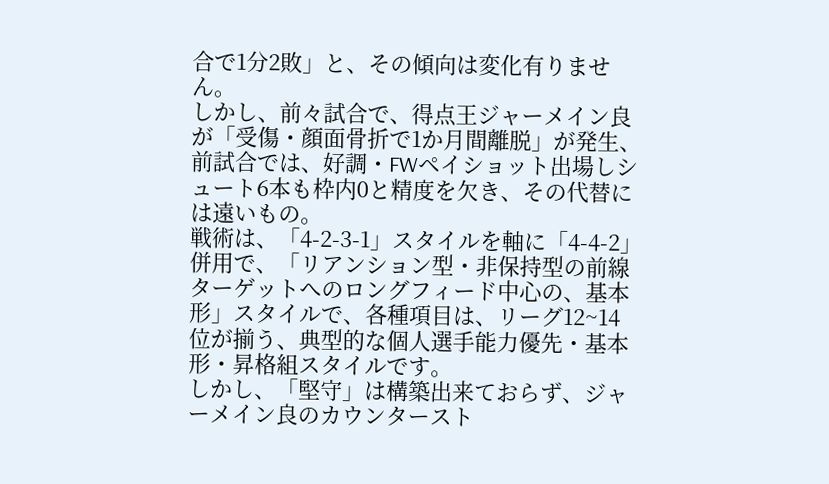合で1分2敗」と、その傾向は変化有りません。
しかし、前々試合で、得点王ジャーメイン良が「受傷・顔面骨折で1か月間離脱」が発生、前試合では、好調・FWペイショット出場しシュート6本も枠内0と精度を欠き、その代替には遠いもの。
戦術は、「4-2-3-1」スタイルを軸に「4-4-2」併用で、「リアンション型・非保持型の前線ターゲットへのロングフィード中心の、基本形」スタイルで、各種項目は、リーグ12~14位が揃う、典型的な個人選手能力優先・基本形・昇格組スタイルです。
しかし、「堅守」は構築出来ておらず、ジャーメイン良のカウンタースト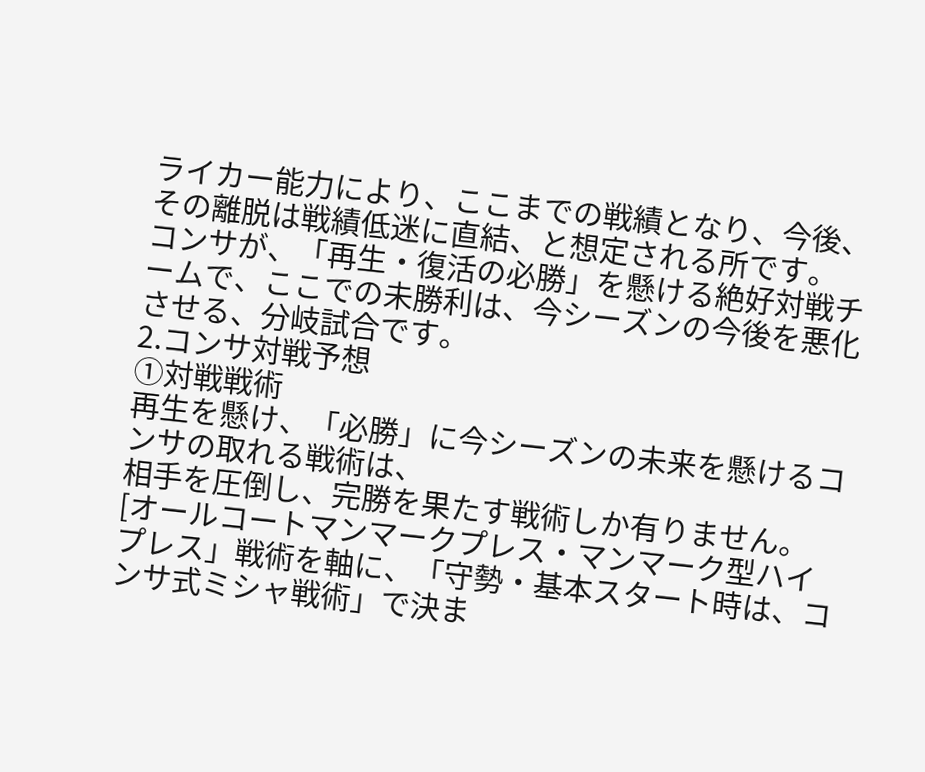ライカー能力により、ここまでの戦績となり、今後、その離脱は戦績低迷に直結、と想定される所です。
コンサが、「再生・復活の必勝」を懸ける絶好対戦チームで、ここでの未勝利は、今シーズンの今後を悪化させる、分岐試合です。
2.コンサ対戦予想
①対戦戦術
再生を懸け、「必勝」に今シーズンの未来を懸けるコンサの取れる戦術は、
相手を圧倒し、完勝を果たす戦術しか有りません。
[オールコートマンマークプレス・マンマーク型ハイプレス」戦術を軸に、「守勢・基本スタート時は、コンサ式ミシャ戦術」で決ま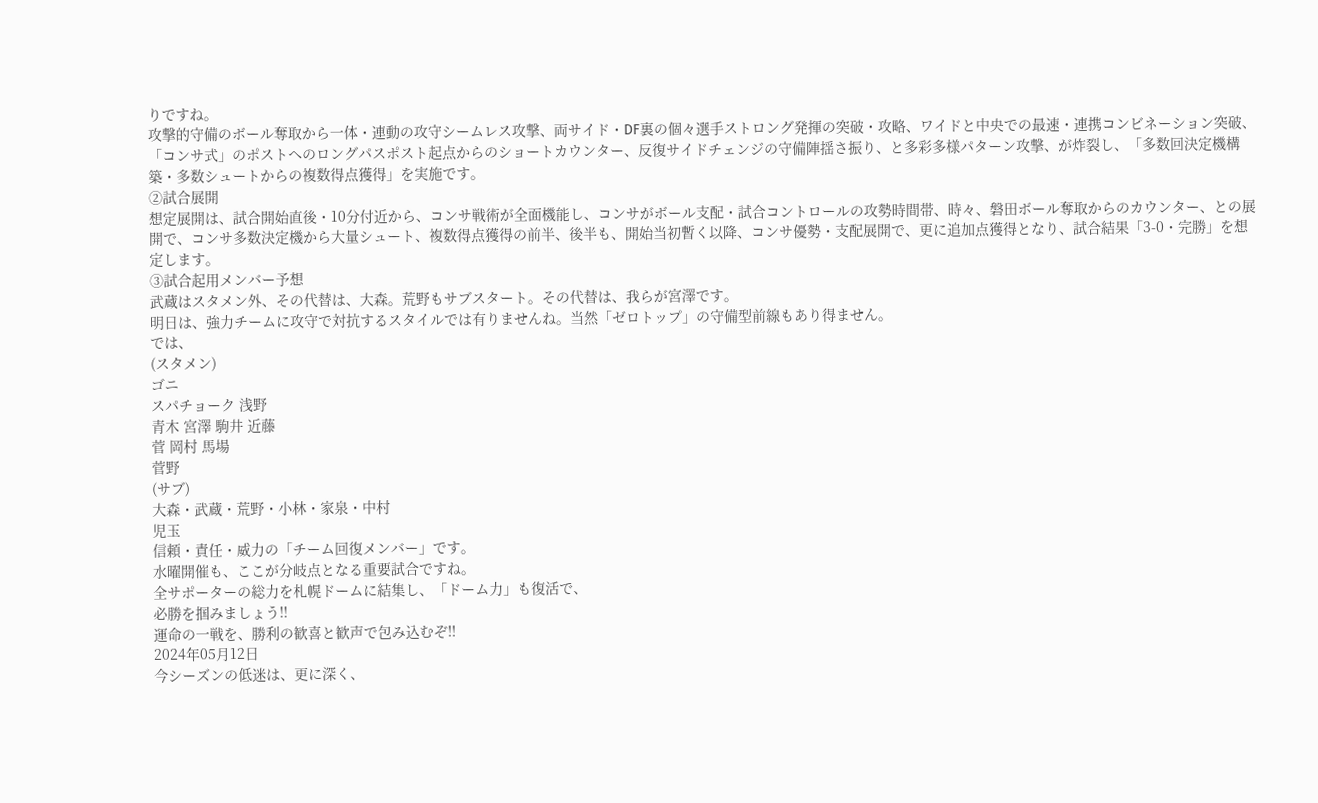りですね。
攻撃的守備のボール奪取から一体・連動の攻守シームレス攻撃、両サイド・DF裏の個々選手ストロング発揮の突破・攻略、ワイドと中央での最速・連携コンビネーション突破、「コンサ式」のポストへのロングパスポスト起点からのショートカウンター、反復サイドチェンジの守備陣揺さ振り、と多彩多様パターン攻撃、が炸裂し、「多数回決定機構築・多数シュートからの複数得点獲得」を実施です。
②試合展開
想定展開は、試合開始直後・10分付近から、コンサ戦術が全面機能し、コンサがボール支配・試合コントロールの攻勢時間帯、時々、磐田ボール奪取からのカウンター、との展開で、コンサ多数決定機から大量シュート、複数得点獲得の前半、後半も、開始当初暫く以降、コンサ優勢・支配展開で、更に追加点獲得となり、試合結果「3-0・完勝」を想定します。
③試合起用メンバー予想
武蔵はスタメン外、その代替は、大森。荒野もサブスタート。その代替は、我らが宮澤です。
明日は、強力チームに攻守で対抗するスタイルでは有りませんね。当然「ゼロトップ」の守備型前線もあり得ません。
では、
(スタメン)
ゴニ
スパチョーク 浅野
青木 宮澤 駒井 近藤
菅 岡村 馬場
菅野
(サブ)
大森・武蔵・荒野・小林・家泉・中村
児玉
信頼・責任・威力の「チーム回復メンバー」です。
水曜開催も、ここが分岐点となる重要試合ですね。
全サポーターの総力を札幌ドームに結集し、「ドーム力」も復活で、
必勝を掴みましょう!!
運命の一戦を、勝利の歓喜と歓声で包み込むぞ!!
2024年05月12日
今シーズンの低迷は、更に深く、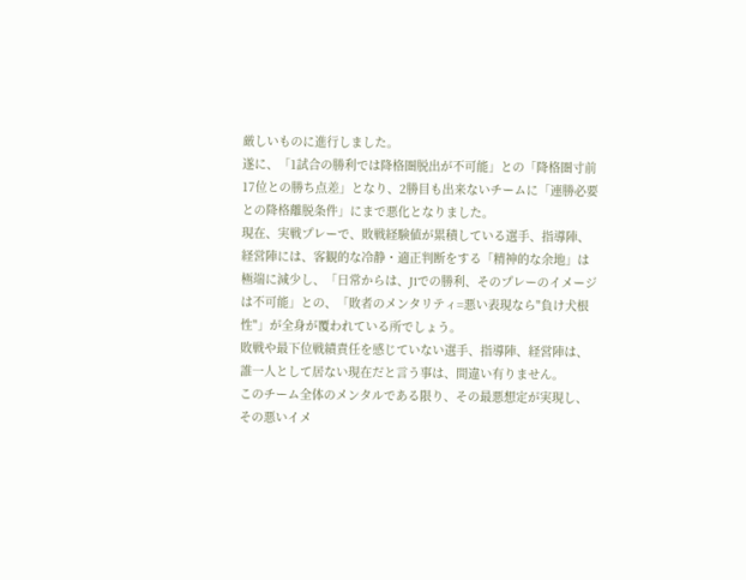厳しいものに進行しました。
遂に、「1試合の勝利では降格圏脱出が不可能」との「降格圏寸前17位との勝ち点差」となり、2勝目も出来ないチームに「連勝必要との降格離脱条件」にまで悪化となりました。
現在、実戦プレーで、敗戦経験値が累積している選手、指導陣、経営陣には、客観的な冷静・適正判断をする「精神的な余地」は極端に減少し、「日常からは、J1での勝利、そのプレーのイメージは不可能」との、「敗者のメンタリティ=悪い表現なら"負け犬根性"」が全身が覆われている所でしょう。
敗戦や最下位戦績責任を感じていない選手、指導陣、経営陣は、誰一人として居ない現在だと言う事は、間違い有りません。
このチーム全体のメンタルである限り、その最悪想定が実現し、その悪いイメ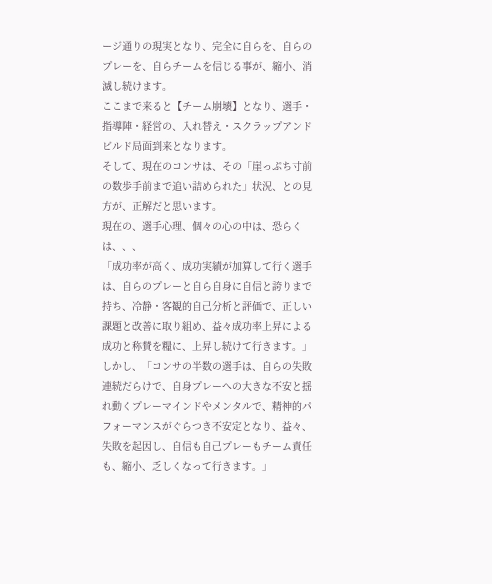ージ通りの現実となり、完全に自らを、自らのプレーを、自らチームを信じる事が、縮小、消滅し続けます。
ここまで来ると【チーム崩壊】となり、選手・指導陣・経営の、入れ替え・スクラップアンドビルド局面到来となります。
そして、現在のコンサは、その「崖っぷち寸前の数歩手前まで追い詰められた」状況、との見方が、正解だと思います。
現在の、選手心理、個々の心の中は、恐らくは、、、
「成功率が高く、成功実績が加算して行く選手は、自らのプレーと自ら自身に自信と誇りまで持ち、冷静・客観的自己分析と評価で、正しい課題と改善に取り組め、益々成功率上昇による成功と称賛を糧に、上昇し続けて行きます。」
しかし、「コンサの半数の選手は、自らの失敗連続だらけで、自身プレーへの大きな不安と揺れ動くプレーマインドやメンタルで、精神的パフォーマンスがぐらつき不安定となり、益々、失敗を起因し、自信も自己プレーもチーム責任も、縮小、乏しくなって行きます。」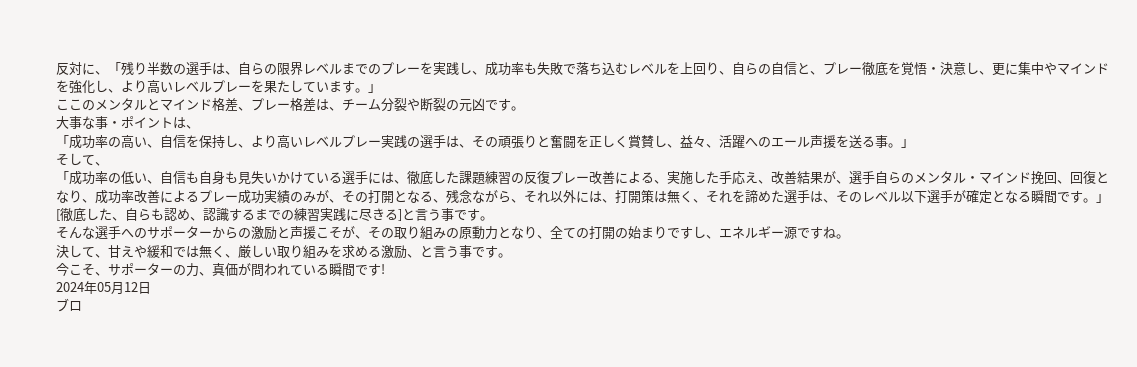反対に、「残り半数の選手は、自らの限界レベルまでのプレーを実践し、成功率も失敗で落ち込むレベルを上回り、自らの自信と、プレー徹底を覚悟・決意し、更に集中やマインドを強化し、より高いレベルプレーを果たしています。」
ここのメンタルとマインド格差、プレー格差は、チーム分裂や断裂の元凶です。
大事な事・ポイントは、
「成功率の高い、自信を保持し、より高いレベルプレー実践の選手は、その頑張りと奮闘を正しく賞賛し、益々、活躍へのエール声援を送る事。」
そして、
「成功率の低い、自信も自身も見失いかけている選手には、徹底した課題練習の反復プレー改善による、実施した手応え、改善結果が、選手自らのメンタル・マインド挽回、回復となり、成功率改善によるプレー成功実績のみが、その打開となる、残念ながら、それ以外には、打開策は無く、それを諦めた選手は、そのレベル以下選手が確定となる瞬間です。」
[徹底した、自らも認め、認識するまでの練習実践に尽きる]と言う事です。
そんな選手へのサポーターからの激励と声援こそが、その取り組みの原動力となり、全ての打開の始まりですし、エネルギー源ですね。
決して、甘えや緩和では無く、厳しい取り組みを求める激励、と言う事です。
今こそ、サポーターの力、真価が問われている瞬間です!
2024年05月12日
ブロ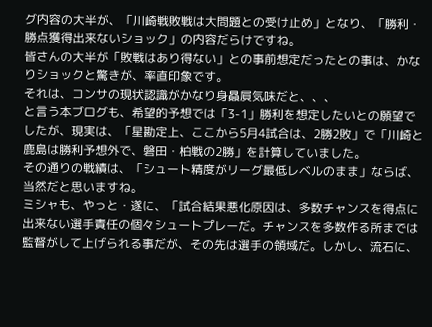グ内容の大半が、「川崎戦敗戦は大問題との受け止め」となり、「勝利・勝点獲得出来ないショック」の内容だらけですね。
皆さんの大半が「敗戦はあり得ない」との事前想定だったとの事は、かなりショックと驚きが、率直印象です。
それは、コンサの現状認識がかなり身贔屓気味だと、、、
と言う本ブログも、希望的予想では「3-1」勝利を想定したいとの願望でしたが、現実は、「星勘定上、ここから5月4試合は、2勝2敗」で「川崎と鹿島は勝利予想外で、磐田・柏戦の2勝」を計算していました。
その通りの戦績は、「シュート精度がリーグ最低レベルのまま」ならば、当然だと思いますね。
ミシャも、やっと・遂に、「試合結果悪化原因は、多数チャンスを得点に出来ない選手責任の個々シュートプレーだ。チャンスを多数作る所までは監督がして上げられる事だが、その先は選手の領域だ。しかし、流石に、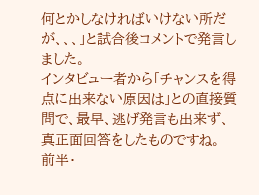何とかしなければいけない所だが、、、」と試合後コメントで発言しました。
インタビュー者から「チャンスを得点に出来ない原因は」との直接質問で、最早、逃げ発言も出来ず、真正面回答をしたものですね。
前半・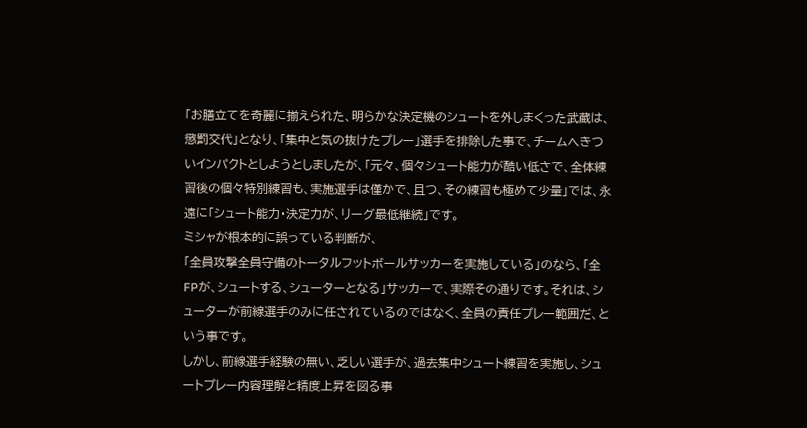「お膳立てを奇麗に揃えられた、明らかな決定機のシュートを外しまくった武蔵は、懲罰交代」となり、「集中と気の抜けたプレー」選手を排除した事で、チームへきついインパクトとしようとしましたが、「元々、個々シュート能力が酷い低さで、全体練習後の個々特別練習も、実施選手は僅かで、且つ、その練習も極めて少量」では、永遠に「シュート能力・決定力が、リーグ最低継続」です。
ミシャが根本的に誤っている判断が、
「全員攻撃全員守備のトータルフットボールサッカーを実施している」のなら、「全FPが、シュートする、シューターとなる」サッカーで、実際その通りです。それは、シューターが前線選手のみに任されているのではなく、全員の責任プレー範囲だ、という事です。
しかし、前線選手経験の無い、乏しい選手が、過去集中シュート練習を実施し、シュートプレー内容理解と精度上昇を図る事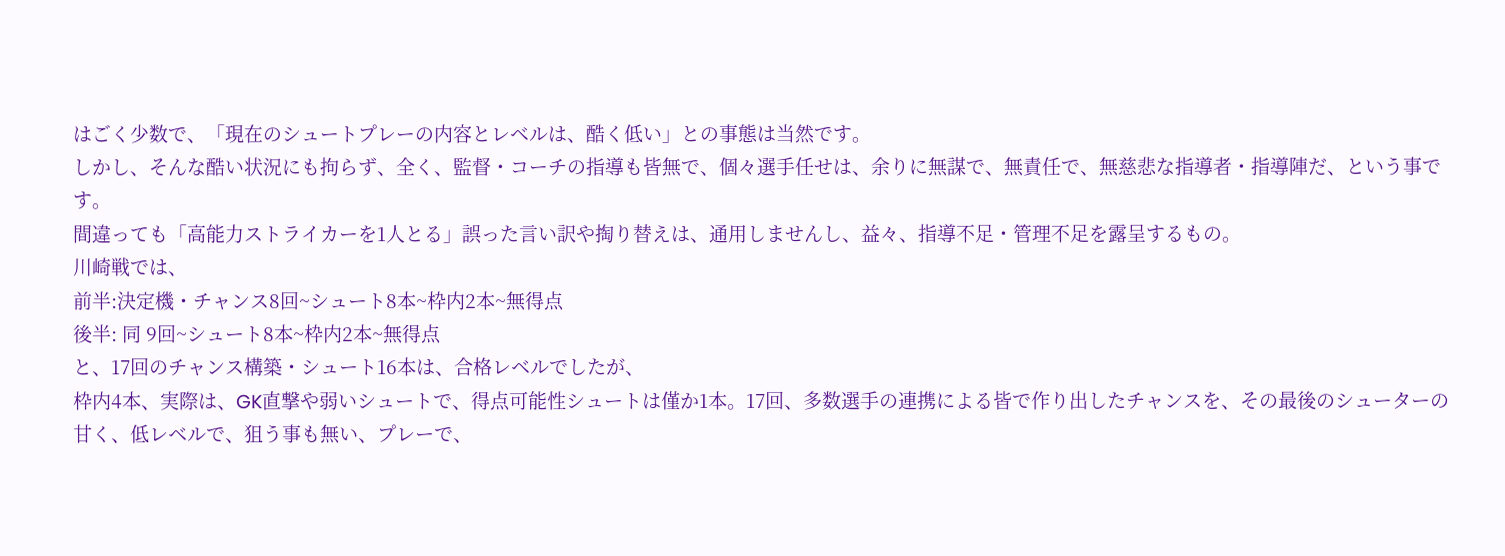はごく少数で、「現在のシュートプレーの内容とレベルは、酷く低い」との事態は当然です。
しかし、そんな酷い状況にも拘らず、全く、監督・コーチの指導も皆無で、個々選手任せは、余りに無謀で、無責任で、無慈悲な指導者・指導陣だ、という事です。
間違っても「高能力ストライカーを1人とる」誤った言い訳や掏り替えは、通用しませんし、益々、指導不足・管理不足を露呈するもの。
川崎戦では、
前半:決定機・チャンス8回~シュート8本~枠内2本~無得点
後半: 同 9回~シュート8本~枠内2本~無得点
と、17回のチャンス構築・シュート16本は、合格レベルでしたが、
枠内4本、実際は、GK直撃や弱いシュートで、得点可能性シュートは僅か1本。17回、多数選手の連携による皆で作り出したチャンスを、その最後のシューターの甘く、低レベルで、狙う事も無い、プレーで、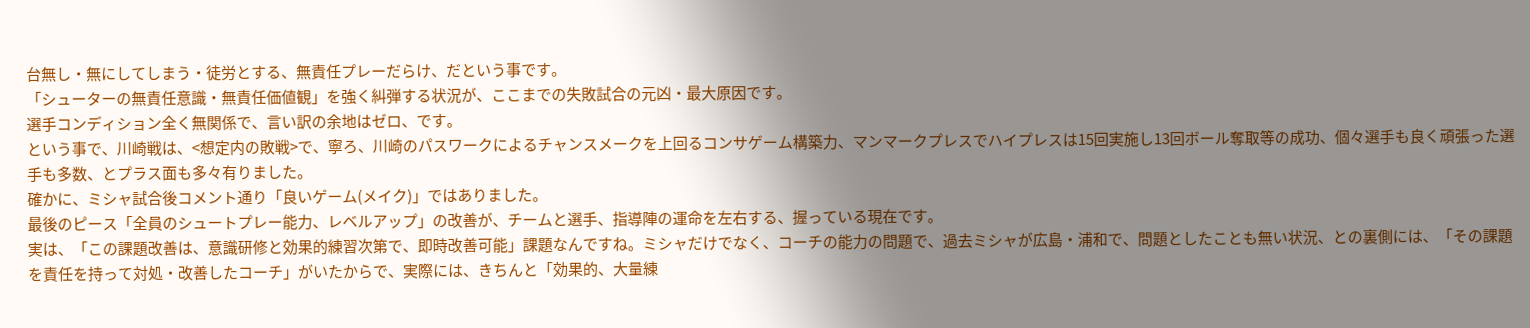台無し・無にしてしまう・徒労とする、無責任プレーだらけ、だという事です。
「シューターの無責任意識・無責任価値観」を強く糾弾する状況が、ここまでの失敗試合の元凶・最大原因です。
選手コンディション全く無関係で、言い訳の余地はゼロ、です。
という事で、川崎戦は、<想定内の敗戦>で、寧ろ、川崎のパスワークによるチャンスメークを上回るコンサゲーム構築力、マンマークプレスでハイプレスは15回実施し13回ボール奪取等の成功、個々選手も良く頑張った選手も多数、とプラス面も多々有りました。
確かに、ミシャ試合後コメント通り「良いゲーム(メイク)」ではありました。
最後のピース「全員のシュートプレー能力、レベルアップ」の改善が、チームと選手、指導陣の運命を左右する、握っている現在です。
実は、「この課題改善は、意識研修と効果的練習次第で、即時改善可能」課題なんですね。ミシャだけでなく、コーチの能力の問題で、過去ミシャが広島・浦和で、問題としたことも無い状況、との裏側には、「その課題を責任を持って対処・改善したコーチ」がいたからで、実際には、きちんと「効果的、大量練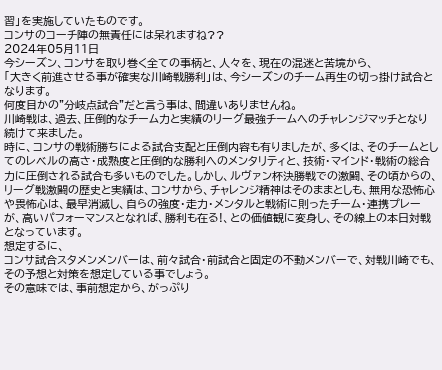習」を実施していたものです。
コンサのコーチ陣の無責任には呆れますね??
2024年05月11日
今シーズン、コンサを取り巻く全ての事柄と、人々を、現在の混迷と苦境から、
「大きく前進させる事が確実な川崎戦勝利」は、今シーズンのチーム再生の切っ掛け試合となります。
何度目かの"分岐点試合"だと言う事は、間違いありませんね。
川崎戦は、過去、圧倒的なチーム力と実績のリーグ最強チームへのチャレンジマッチとなり続けて来ました。
時に、コンサの戦術勝ちによる試合支配と圧倒内容も有りましたが、多くは、そのチームとしてのレベルの高さ・成熟度と圧倒的な勝利へのメンタリティと、技術・マインド・戦術の総合力に圧倒される試合も多いものでした。しかし、ルヴァン杯決勝戦での激闘、その頃からの、リーグ戦激闘の歴史と実績は、コンサから、チャレンジ精神はそのままとしも、無用な恐怖心や畏怖心は、最早消滅し、自らの強度・走力・メンタルと戦術に則ったチーム・連携プレーが、高いパフォーマンスとなれば、勝利も在る!、との価値観に変身し、その線上の本日対戦となっています。
想定するに、
コンサ試合スタメンメンバーは、前々試合・前試合と固定の不動メンバーで、対戦川崎でも、その予想と対策を想定している事でしょう。
その意味では、事前想定から、がっぷり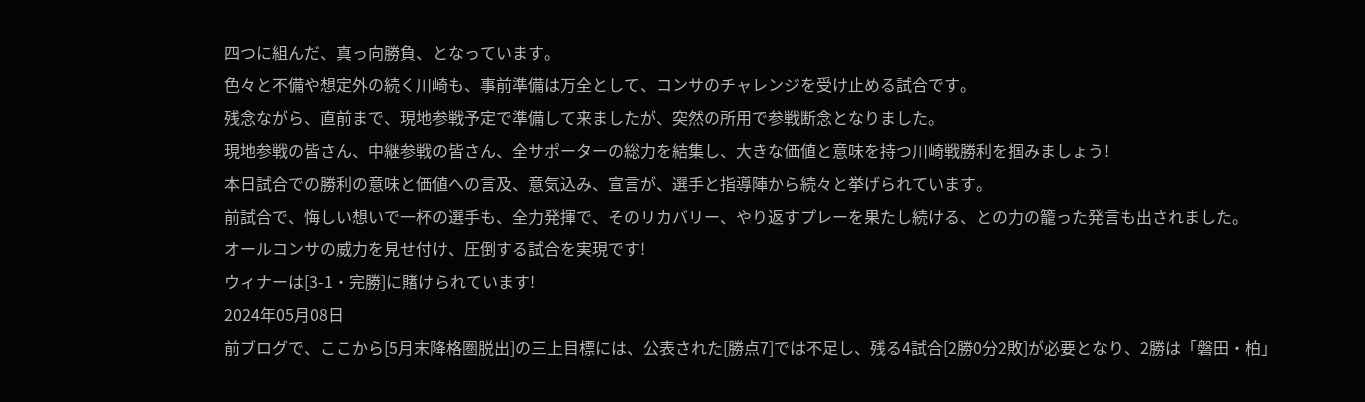四つに組んだ、真っ向勝負、となっています。
色々と不備や想定外の続く川崎も、事前準備は万全として、コンサのチャレンジを受け止める試合です。
残念ながら、直前まで、現地参戦予定で準備して来ましたが、突然の所用で参戦断念となりました。
現地参戦の皆さん、中継参戦の皆さん、全サポーターの総力を結集し、大きな価値と意味を持つ川崎戦勝利を掴みましょう!
本日試合での勝利の意味と価値への言及、意気込み、宣言が、選手と指導陣から続々と挙げられています。
前試合で、悔しい想いで一杯の選手も、全力発揮で、そのリカバリー、やり返すプレーを果たし続ける、との力の籠った発言も出されました。
オールコンサの威力を見せ付け、圧倒する試合を実現です!
ウィナーは[3-1・完勝]に賭けられています!
2024年05月08日
前ブログで、ここから[5月末降格圏脱出]の三上目標には、公表された[勝点7]では不足し、残る4試合[2勝0分2敗]が必要となり、2勝は「磐田・柏」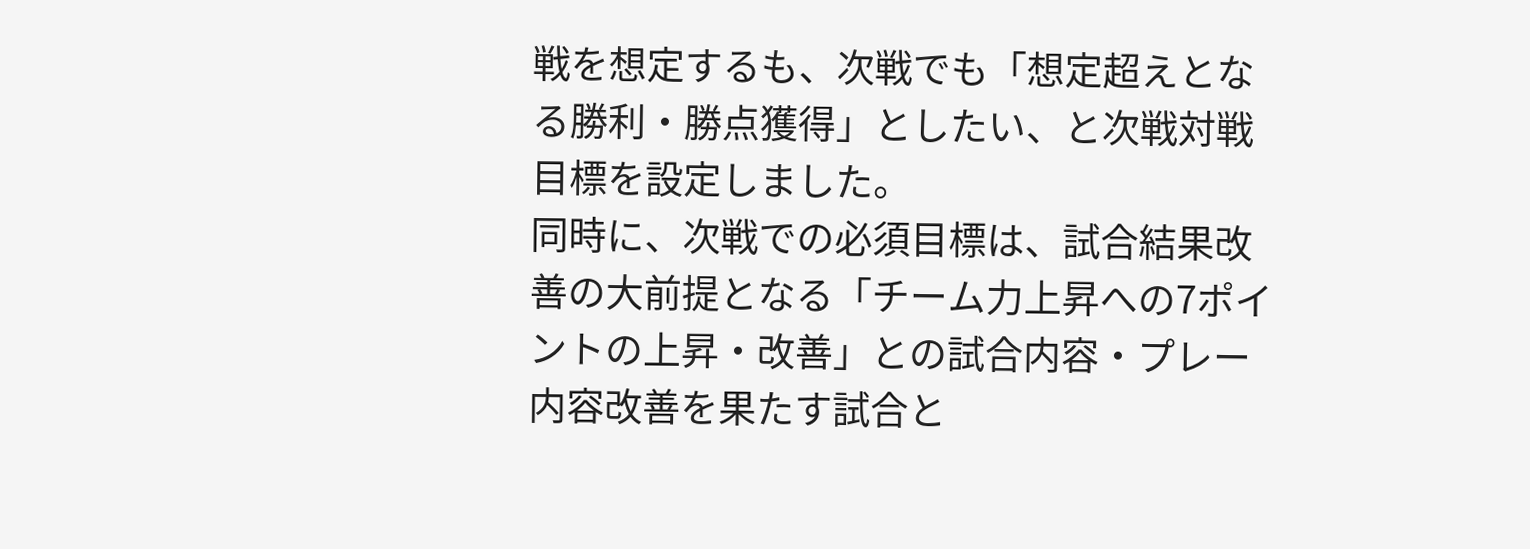戦を想定するも、次戦でも「想定超えとなる勝利・勝点獲得」としたい、と次戦対戦目標を設定しました。
同時に、次戦での必須目標は、試合結果改善の大前提となる「チーム力上昇への7ポイントの上昇・改善」との試合内容・プレー内容改善を果たす試合と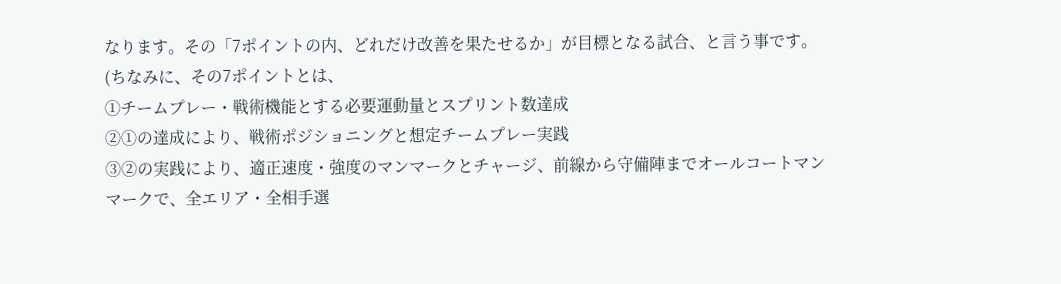なります。その「7ポイントの内、どれだけ改善を果たせるか」が目標となる試合、と言う事です。
(ちなみに、その7ポイントとは、
①チームプレー・戦術機能とする必要運動量とスプリント数達成
②①の達成により、戦術ポジショニングと想定チームプレー実践
③②の実践により、適正速度・強度のマンマークとチャージ、前線から守備陣までオールコートマンマークで、全エリア・全相手選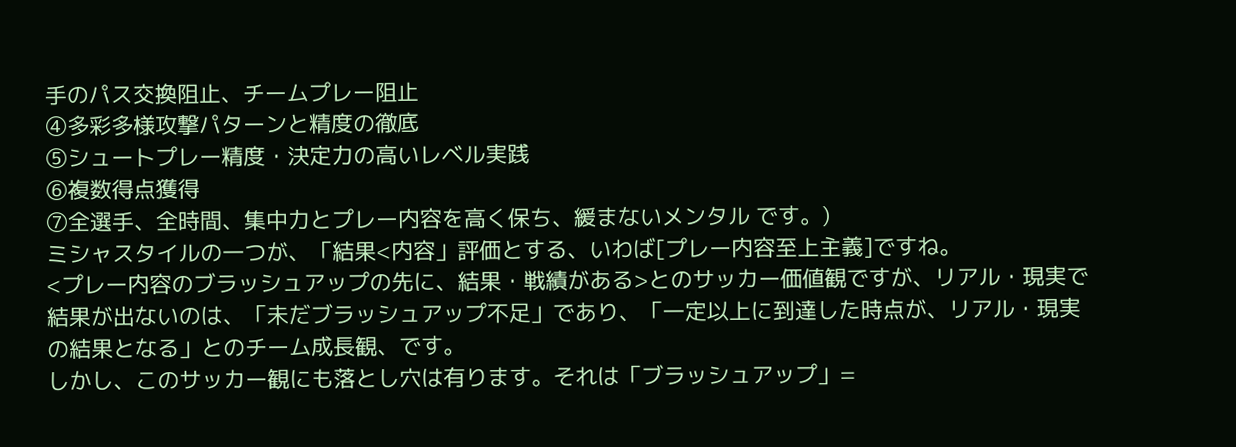手のパス交換阻止、チームプレー阻止
④多彩多様攻撃パターンと精度の徹底
⑤シュートプレー精度・決定力の高いレベル実践
⑥複数得点獲得
⑦全選手、全時間、集中力とプレー内容を高く保ち、緩まないメンタル です。)
ミシャスタイルの一つが、「結果<内容」評価とする、いわば[プレー内容至上主義]ですね。
<プレー内容のブラッシュアップの先に、結果・戦績がある>とのサッカー価値観ですが、リアル・現実で結果が出ないのは、「未だブラッシュアップ不足」であり、「一定以上に到達した時点が、リアル・現実の結果となる」とのチーム成長観、です。
しかし、このサッカー観にも落とし穴は有ります。それは「ブラッシュアップ」=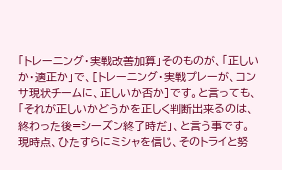「トレーニング・実戦改善加算」そのものが、「正しいか・適正か」で、[トレーニング・実戦プレーが、コンサ現状チームに、正しいか否か]です。と言っても、「それが正しいかどうかを正しく判断出来るのは、終わった後=シーズン終了時だ」、と言う事です。
現時点、ひたすらにミシャを信じ、そのトライと努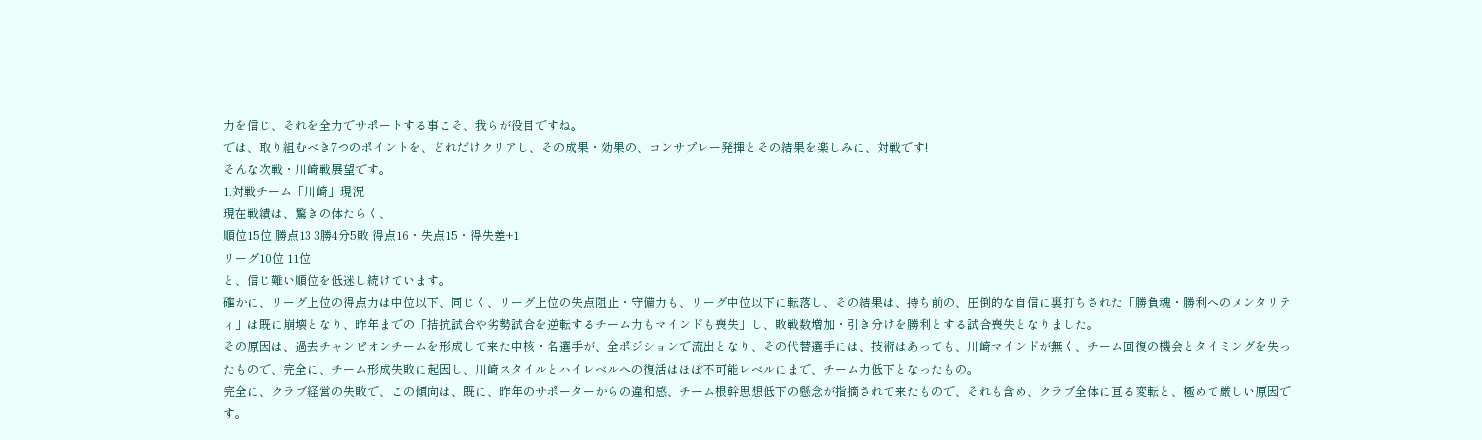力を信じ、それを全力でサポートする事こそ、我らが役目ですね。
では、取り組むべき7つのポイントを、どれだけクリアし、その成果・効果の、コンサプレー発揮とその結果を楽しみに、対戦です!
そんな次戦・川崎戦展望です。
1.対戦チーム「川崎」現況
現在戦績は、驚きの体たらく、
順位15位 勝点13 3勝4分5敗 得点16・失点15・得失差+1
リーグ10位 11位
と、信じ難い順位を低迷し続けています。
確かに、リーグ上位の得点力は中位以下、同じく、リーグ上位の失点阻止・守備力も、リーグ中位以下に転落し、その結果は、持ち前の、圧倒的な自信に裏打ちされた「勝負魂・勝利へのメンタリティ」は既に崩壊となり、昨年までの「拮抗試合や劣勢試合を逆転するチーム力もマインドも喪失」し、敗戦数増加・引き分けを勝利とする試合喪失となりました。
その原因は、過去チャンピオンチームを形成して来た中核・名選手が、全ポジションで流出となり、その代替選手には、技術はあっても、川崎マインドが無く、チーム回復の機会とタイミングを失ったもので、完全に、チーム形成失敗に起因し、川崎スタイルとハイレベルへの復活はほぼ不可能レベルにまで、チーム力低下となったもの。
完全に、クラブ経営の失敗で、この傾向は、既に、昨年のサポーターからの違和感、チーム根幹思想低下の懸念が指摘されて来たもので、それも含め、クラブ全体に亘る変転と、極めて厳しい原因です。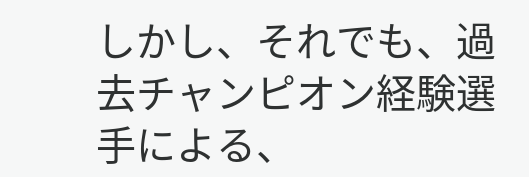しかし、それでも、過去チャンピオン経験選手による、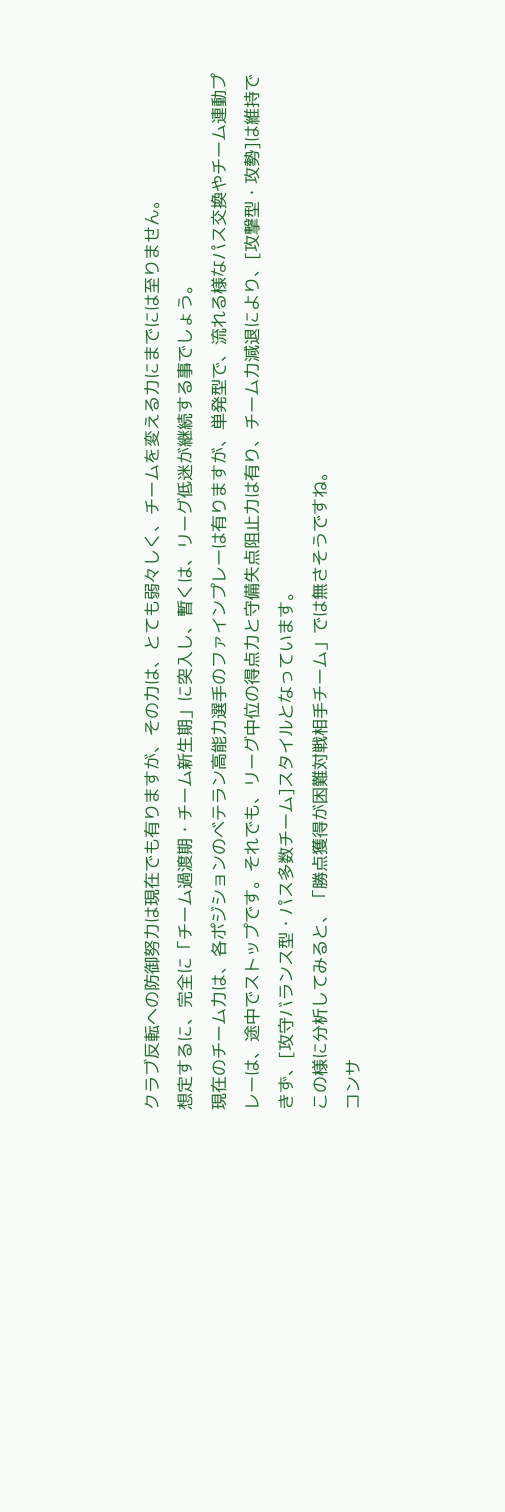クラブ反転への防御努力は現在でも有りますが、その力は、とても弱々しく、チームを変える力にまでには至りません。
想定するに、完全に「チーム過渡期・チーム新生期」に突入し、暫くは、リーグ低迷が継続する事でしょう。
現在のチーム力は、各ポジションのベテラン高能力選手のファインプレーは有りますが、単発型で、流れる様なパス交換やチーム連動プレーは、途中でストップです。それでも、リーグ中位の得点力と守備失点阻止力は有り、チーム力減退により、[攻撃型・攻勢]は維持できず、[攻守バランス型・パス多数チーム]スタイルとなっています。
この様に分析してみると、「勝点獲得が困難対戦相手チーム」では無さそうですね。
コンサ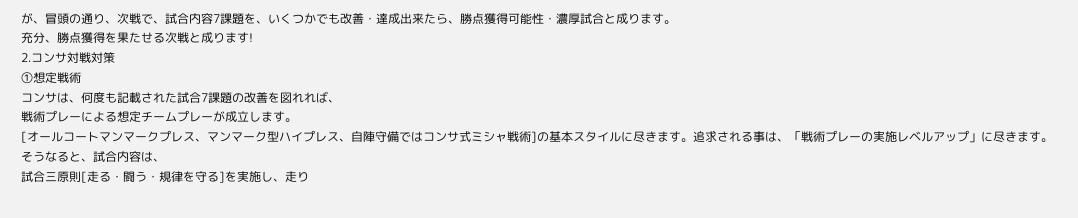が、冒頭の通り、次戦で、試合内容7課題を、いくつかでも改善・達成出来たら、勝点獲得可能性・濃厚試合と成ります。
充分、勝点獲得を果たせる次戦と成ります!
2.コンサ対戦対策
①想定戦術
コンサは、何度も記載された試合7課題の改善を図れれば、
戦術プレーによる想定チームプレーが成立します。
[オールコートマンマークプレス、マンマーク型ハイプレス、自陣守備ではコンサ式ミシャ戦術]の基本スタイルに尽きます。追求される事は、「戦術プレーの実施レベルアップ」に尽きます。
そうなると、試合内容は、
試合三原則[走る・闘う・規律を守る]を実施し、走り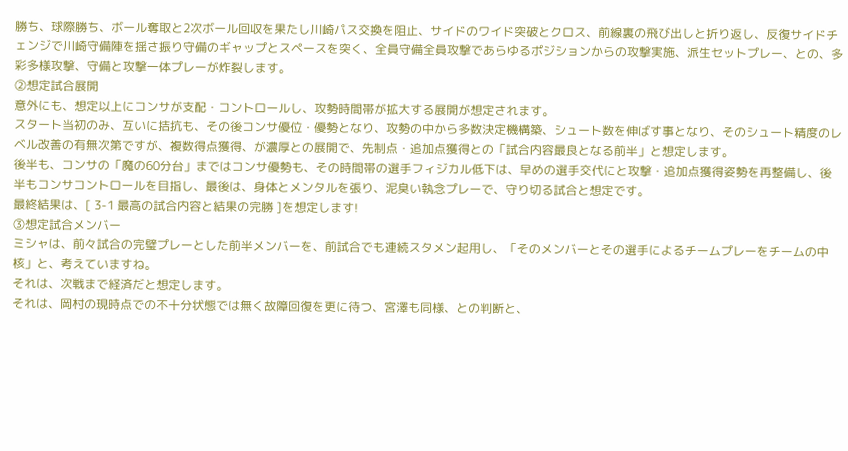勝ち、球際勝ち、ボール奪取と2次ボール回収を果たし川崎パス交換を阻止、サイドのワイド突破とクロス、前線裏の飛び出しと折り返し、反復サイドチェンジで川崎守備陣を揺さ振り守備のギャップとスペースを突く、全員守備全員攻撃であらゆるポジションからの攻撃実施、派生セットプレー、との、多彩多様攻撃、守備と攻撃一体プレーが炸裂します。
②想定試合展開
意外にも、想定以上にコンサが支配・コントロールし、攻勢時間帯が拡大する展開が想定されます。
スタート当初のみ、互いに拮抗も、その後コンサ優位・優勢となり、攻勢の中から多数決定機構築、シュート数を伸ばす事となり、そのシュート精度のレベル改善の有無次第ですが、複数得点獲得、が濃厚との展開で、先制点・追加点獲得との「試合内容最良となる前半」と想定します。
後半も、コンサの「魔の60分台」まではコンサ優勢も、その時間帯の選手フィジカル低下は、早めの選手交代にと攻撃・追加点獲得姿勢を再整備し、後半もコンサコントロールを目指し、最後は、身体とメンタルを張り、泥臭い執念プレーで、守り切る試合と想定です。
最終結果は、[ 3-1 最高の試合内容と結果の完勝 ]を想定します!
③想定試合メンバー
ミシャは、前々試合の完璧プレーとした前半メンバーを、前試合でも連続スタメン起用し、「そのメンバーとその選手によるチームプレーをチームの中核」と、考えていますね。
それは、次戦まで経済だと想定します。
それは、岡村の現時点での不十分状態では無く故障回復を更に待つ、宮澤も同様、との判断と、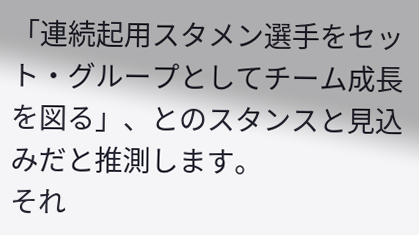「連続起用スタメン選手をセット・グループとしてチーム成長を図る」、とのスタンスと見込みだと推測します。
それ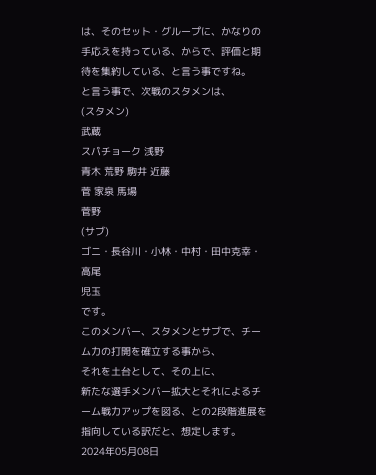は、そのセット・グループに、かなりの手応えを持っている、からで、評価と期待を集約している、と言う事ですね。
と言う事で、次戦のスタメンは、
(スタメン)
武蔵
スパチョーク 浅野
青木 荒野 駒井 近藤
菅 家泉 馬場
菅野
(サブ)
ゴニ・長谷川・小林・中村・田中克幸・高尾
児玉
です。
このメンバー、スタメンとサブで、チーム力の打開を確立する事から、
それを土台として、その上に、
新たな選手メンバー拡大とそれによるチーム戦力アップを図る、との2段階進展を指向している訳だと、想定します。
2024年05月08日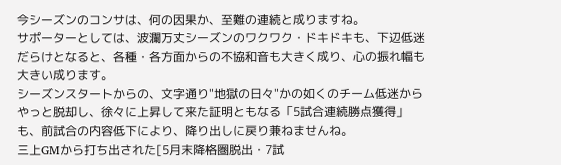今シーズンのコンサは、何の因果か、至難の連続と成りますね。
サポーターとしては、波瀾万丈シーズンのワクワク・ドキドキも、下辺低迷だらけとなると、各種・各方面からの不協和音も大きく成り、心の振れ幅も大きい成ります。
シーズンスタートからの、文字通り"地獄の日々"かの如くのチーム低迷からやっと脱却し、徐々に上昇して来た証明ともなる「5試合連続勝点獲得」も、前試合の内容低下により、降り出しに戻り兼ねませんね。
三上GMから打ち出された[5月末降格圏脱出・7試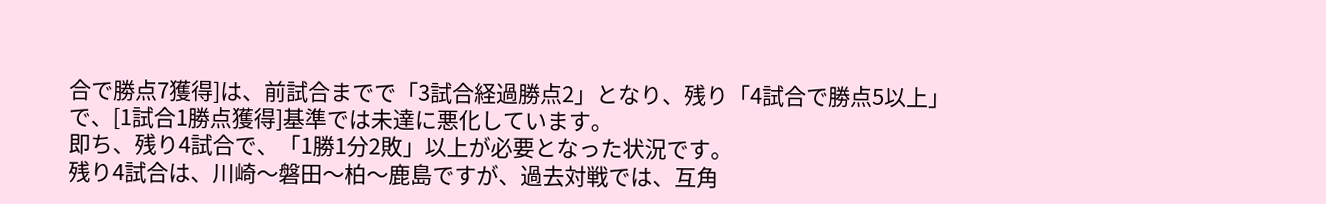合で勝点7獲得]は、前試合までで「3試合経過勝点2」となり、残り「4試合で勝点5以上」で、[1試合1勝点獲得]基準では未達に悪化しています。
即ち、残り4試合で、「1勝1分2敗」以上が必要となった状況です。
残り4試合は、川崎〜磐田〜柏〜鹿島ですが、過去対戦では、互角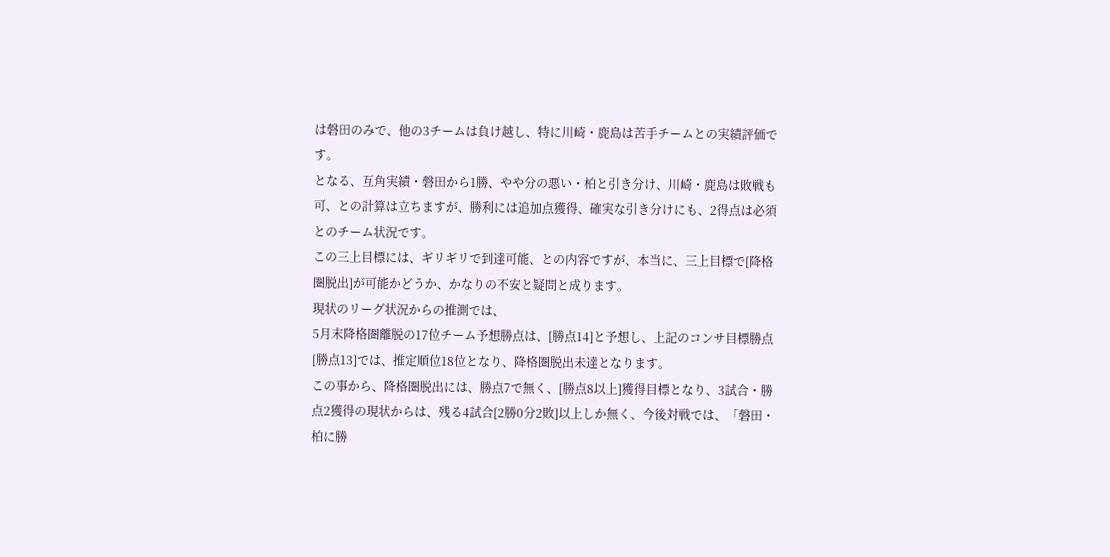は磐田のみで、他の3チームは負け越し、特に川崎・鹿島は苦手チームとの実績評価です。
となる、互角実績・磐田から1勝、やや分の悪い・柏と引き分け、川崎・鹿島は敗戦も可、との計算は立ちますが、勝利には追加点獲得、確実な引き分けにも、2得点は必須とのチーム状況です。
この三上目標には、ギリギリで到達可能、との内容ですが、本当に、三上目標で[降格圏脱出]が可能かどうか、かなりの不安と疑問と成ります。
現状のリーグ状況からの推測では、
5月末降格圏離脱の17位チーム予想勝点は、[勝点14]と予想し、上記のコンサ目標勝点[勝点13]では、推定順位18位となり、降格圏脱出未達となります。
この事から、降格圏脱出には、勝点7で無く、[勝点8以上]獲得目標となり、3試合・勝点2獲得の現状からは、残る4試合[2勝0分2敗]以上しか無く、今後対戦では、「磐田・柏に勝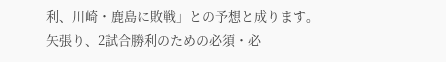利、川崎・鹿島に敗戦」との予想と成ります。
矢張り、2試合勝利のための必須・必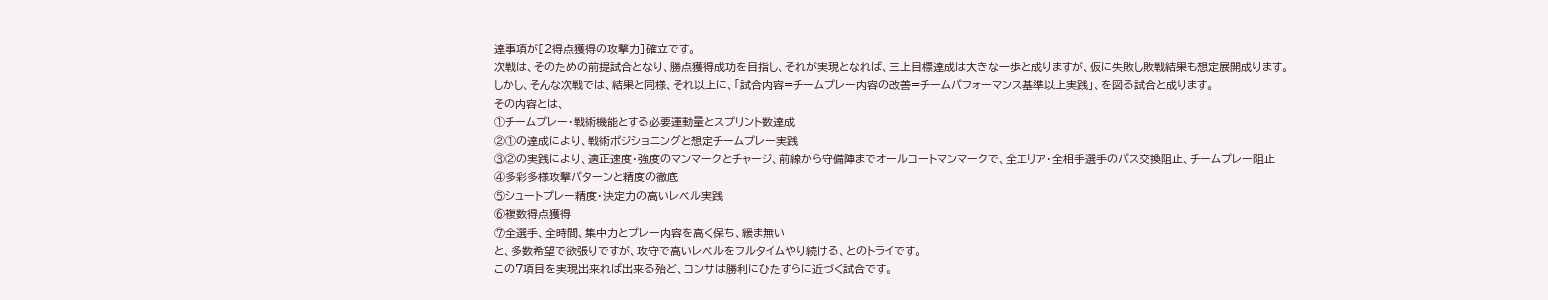達事項が[2得点獲得の攻撃力]確立です。
次戦は、そのための前提試合となり、勝点獲得成功を目指し、それが実現となれば、三上目標達成は大きな一歩と成りますが、仮に失敗し敗戦結果も想定展開成ります。
しかし、そんな次戦では、結果と同様、それ以上に、「試合内容=チームプレー内容の改善=チームパフォーマンス基準以上実践」、を図る試合と成ります。
その内容とは、
①チームプレー・戦術機能とする必要運動量とスプリント数達成
②①の達成により、戦術ポジショニングと想定チームプレー実践
③②の実践により、適正速度・強度のマンマークとチャージ、前線から守備陣までオールコートマンマークで、全エリア・全相手選手のパス交換阻止、チームプレー阻止
④多彩多様攻撃パターンと精度の徹底
⑤シュートプレー精度・決定力の高いレベル実践
⑥複数得点獲得
⑦全選手、全時間、集中力とプレー内容を高く保ち、緩ま無い
と、多数希望で欲張りですが、攻守で高いレベルをフルタイムやり続ける、とのトライです。
この7項目を実現出来れば出来る殆ど、コンサは勝利にひたすらに近づく試合です。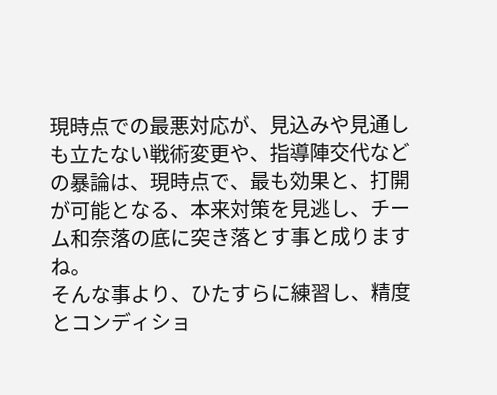現時点での最悪対応が、見込みや見通しも立たない戦術変更や、指導陣交代などの暴論は、現時点で、最も効果と、打開が可能となる、本来対策を見逃し、チーム和奈落の底に突き落とす事と成りますね。
そんな事より、ひたすらに練習し、精度とコンディショ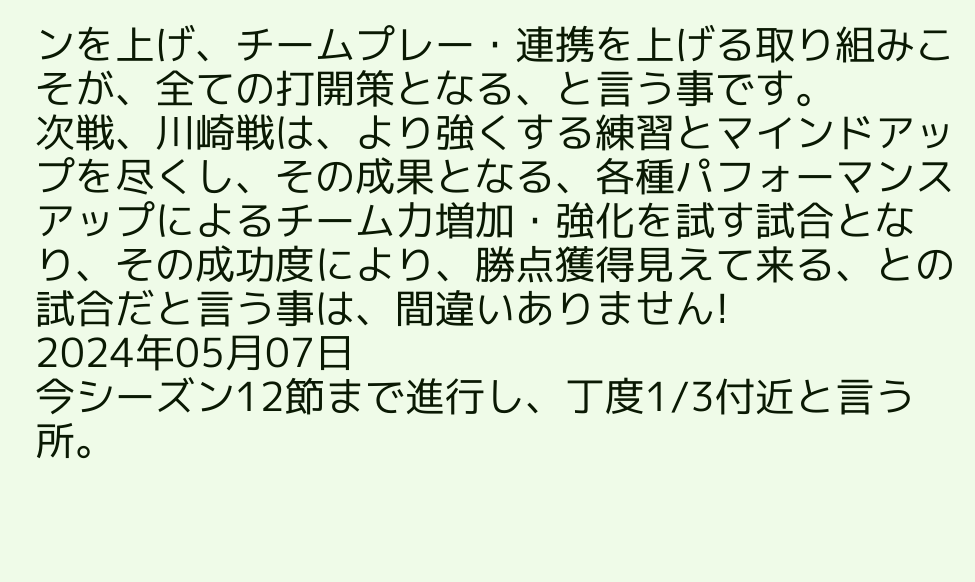ンを上げ、チームプレー・連携を上げる取り組みこそが、全ての打開策となる、と言う事です。
次戦、川崎戦は、より強くする練習とマインドアップを尽くし、その成果となる、各種パフォーマンスアップによるチーム力増加・強化を試す試合となり、その成功度により、勝点獲得見えて来る、との試合だと言う事は、間違いありません!
2024年05月07日
今シーズン12節まで進行し、丁度1/3付近と言う所。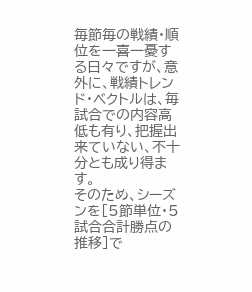毎節毎の戦績・順位を一喜一憂する日々ですが、意外に、戦績トレンド・ベクトルは、毎試合での内容高低も有り、把握出来ていない、不十分とも成り得ます。
そのため、シーズンを[5節単位・5試合合計勝点の推移]で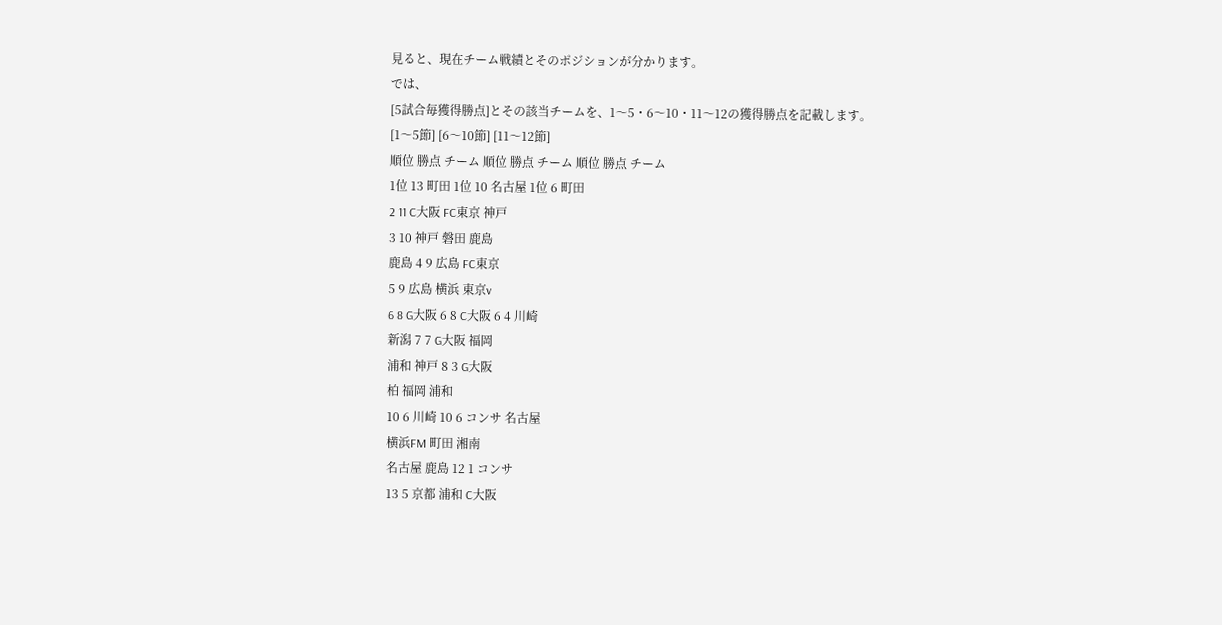見ると、現在チーム戦績とそのポジションが分かります。
では、
[5試合毎獲得勝点]とその該当チームを、1〜5・6〜10・11〜12の獲得勝点を記載します。
[1〜5節] [6〜10節] [11〜12節]
順位 勝点 チーム 順位 勝点 チーム 順位 勝点 チーム
1位 13 町田 1位 10 名古屋 1位 6 町田
2 11 C大阪 FC東京 神戸
3 10 神戸 磐田 鹿島
鹿島 4 9 広島 FC東京
5 9 広島 横浜 東京v
6 8 G大阪 6 8 C大阪 6 4 川崎
新潟 7 7 G大阪 福岡
浦和 神戸 8 3 G大阪
柏 福岡 浦和
10 6 川崎 10 6 コンサ 名古屋
横浜FM 町田 湘南
名古屋 鹿島 12 1 コンサ
13 5 京都 浦和 C大阪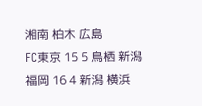湘南 柏木 広島
FC東京 15 5 鳥栖 新潟
福岡 16 4 新潟 横浜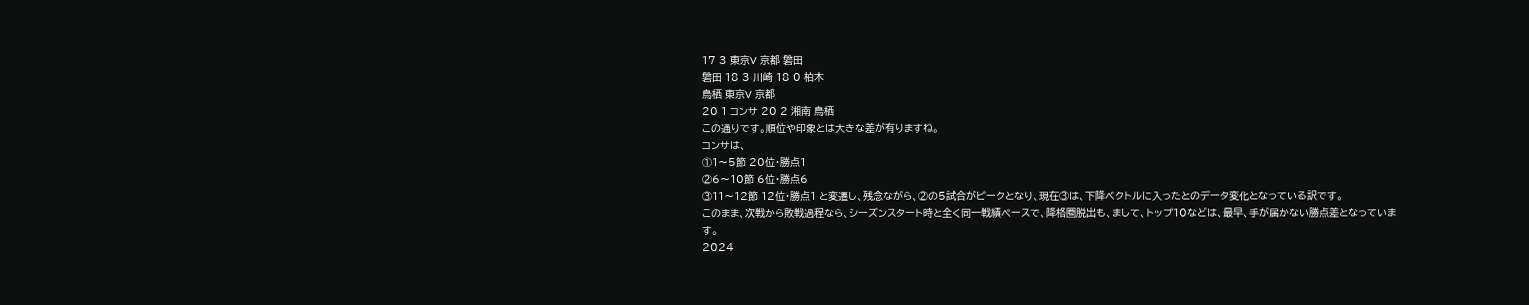17 3 東京V 京都 磐田
磐田 18 3 川崎 18 0 柏木
鳥栖 東京V 京都
20 1 コンサ 20 2 湘南 鳥栖
この通りです。順位や印象とは大きな差が有りますね。
コンサは、
①1〜5節 20位・勝点1
②6〜10節 6位・勝点6
③11〜12節 12位・勝点1 と変遷し、残念ながら、②の5試合がピークとなり、現在③は、下降ベクトルに入ったとのデータ変化となっている訳です。
このまま、次戦から敗戦過程なら、シーズンスタート時と全く同一戦績ペースで、降格圏脱出も、まして、トップ10などは、最早、手が届かない勝点差となっています。
2024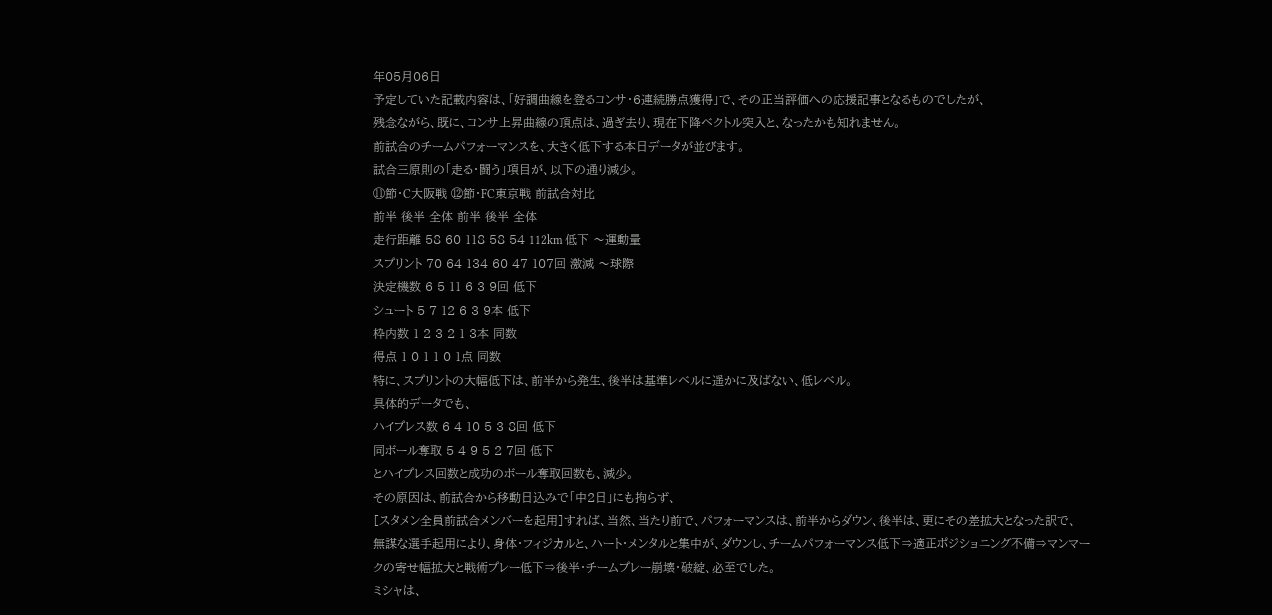年05月06日
予定していた記載内容は、「好調曲線を登るコンサ・6連続勝点獲得」で、その正当評価への応援記事となるものでしたが、
残念ながら、既に、コンサ上昇曲線の頂点は、過ぎ去り、現在下降ベクトル突入と、なったかも知れません。
前試合のチームパフォーマンスを、大きく低下する本日データが並びます。
試合三原則の「走る・闘う」項目が、以下の通り減少。
⑪節・C大阪戦 ⑫節・FC東京戦 前試合対比
前半 後半 全体 前半 後半 全体
走行距離 58 60 118 58 54 112km 低下 〜運動量
スプリント 70 64 134 60 47 107回 激減 〜球際
決定機数 6 5 11 6 3 9回 低下
シュート 5 7 12 6 3 9本 低下
枠内数 1 2 3 2 1 3本 同数
得点 1 0 1 1 0 1点 同数
特に、スプリントの大幅低下は、前半から発生、後半は基準レベルに遥かに及ばない、低レベル。
具体的データでも、
ハイプレス数 6 4 10 5 3 8回 低下
同ボール奪取 5 4 9 5 2 7回 低下
とハイプレス回数と成功のボール奪取回数も、減少。
その原因は、前試合から移動日込みで「中2日」にも拘らず、
[スタメン全員前試合メンバーを起用]すれば、当然、当たり前で、パフォーマンスは、前半からダウン、後半は、更にその差拡大となった訳で、
無謀な選手起用により、身体・フィジカルと、ハート・メンタルと集中が、ダウンし、チームパフォーマンス低下⇒適正ポジショニング不備⇒マンマークの寄せ幅拡大と戦術プレー低下⇒後半・チームプレー崩壊・破綻、必至でした。
ミシャは、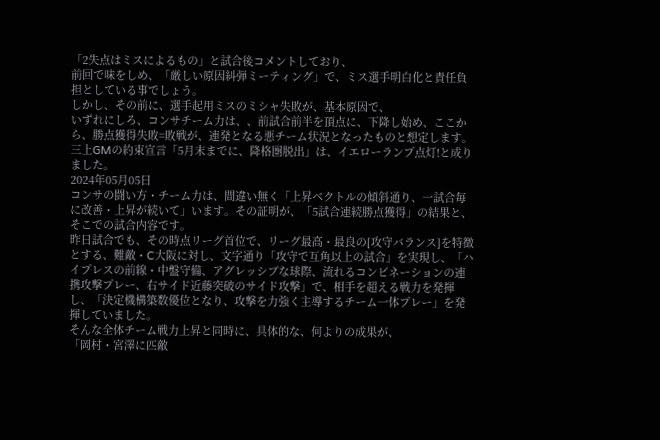「2失点はミスによるもの」と試合後コメントしており、
前回で味をしめ、「厳しい原因糾弾ミーティング」で、ミス選手明白化と責任負担としている事でしょう。
しかし、その前に、選手起用ミスのミシャ失敗が、基本原因で、
いずれにしろ、コンサチーム力は、、前試合前半を頂点に、下降し始め、ここから、勝点獲得失敗=敗戦が、連発となる悪チーム状況となったものと想定します。
三上GMの約束宣言「5月末までに、降格圏脱出」は、イエローランプ点灯!と成りました。
2024年05月05日
コンサの闘い方・チーム力は、間違い無く「上昇ベクトルの傾斜通り、一試合毎に改善・上昇が続いて」います。その証明が、「5試合連続勝点獲得」の結果と、そこでの試合内容です。
昨日試合でも、その時点リーグ首位で、リーグ最高・最良の[攻守バランス]を特徴とする、難敵・C大阪に対し、文字通り「攻守で互角以上の試合」を実現し、「ハイプレスの前線・中盤守備、アグレッシブな球際、流れるコンビネーションの連携攻撃プレー、右サイド近藤突破のサイド攻撃」で、相手を超える戦力を発揮し、「決定機構築数優位となり、攻撃を力強く主導するチーム一体プレー」を発揮していました。
そんな全体チーム戦力上昇と同時に、具体的な、何よりの成果が、
「岡村・宮澤に匹敵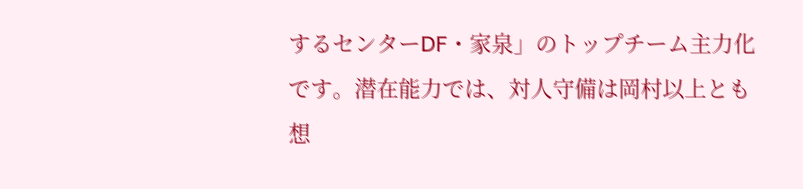するセンターDF・家泉」のトップチーム主力化です。潜在能力では、対人守備は岡村以上とも想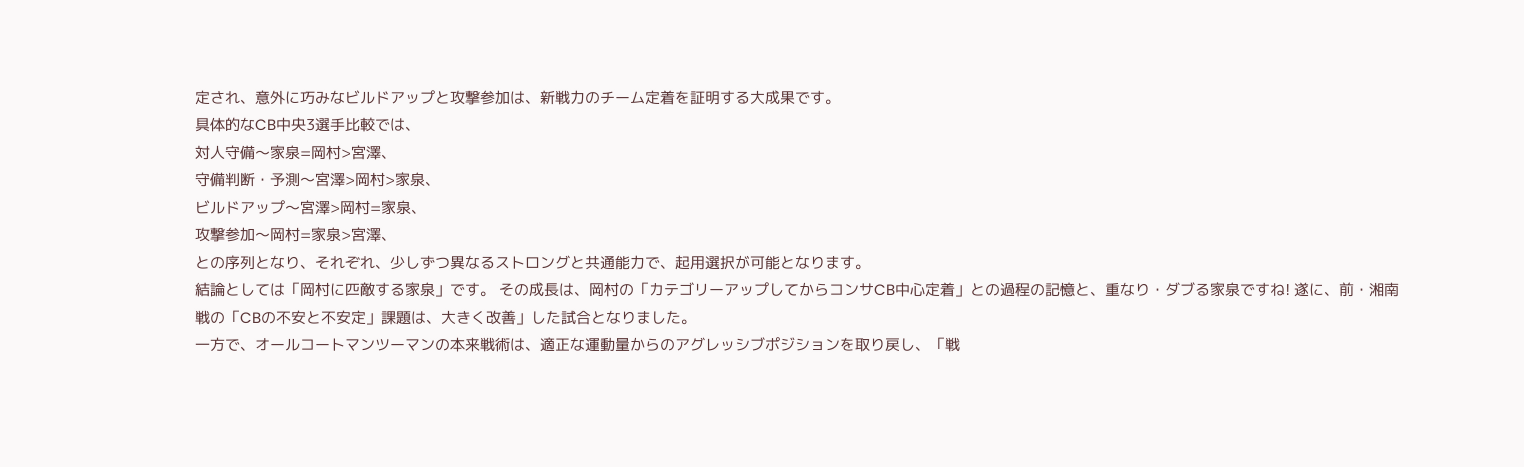定され、意外に巧みなビルドアップと攻撃参加は、新戦力のチーム定着を証明する大成果です。
具体的なCB中央3選手比較では、
対人守備〜家泉=岡村>宮澤、
守備判断・予測〜宮澤>岡村>家泉、
ビルドアップ〜宮澤>岡村=家泉、
攻撃参加〜岡村=家泉>宮澤、
との序列となり、それぞれ、少しずつ異なるストロングと共通能力で、起用選択が可能となります。
結論としては「岡村に匹敵する家泉」です。 その成長は、岡村の「カテゴリーアップしてからコンサCB中心定着」との過程の記憶と、重なり・ダブる家泉ですね! 遂に、前・湘南戦の「CBの不安と不安定」課題は、大きく改善」した試合となりました。
一方で、オールコートマンツーマンの本来戦術は、適正な運動量からのアグレッシブポジションを取り戻し、「戦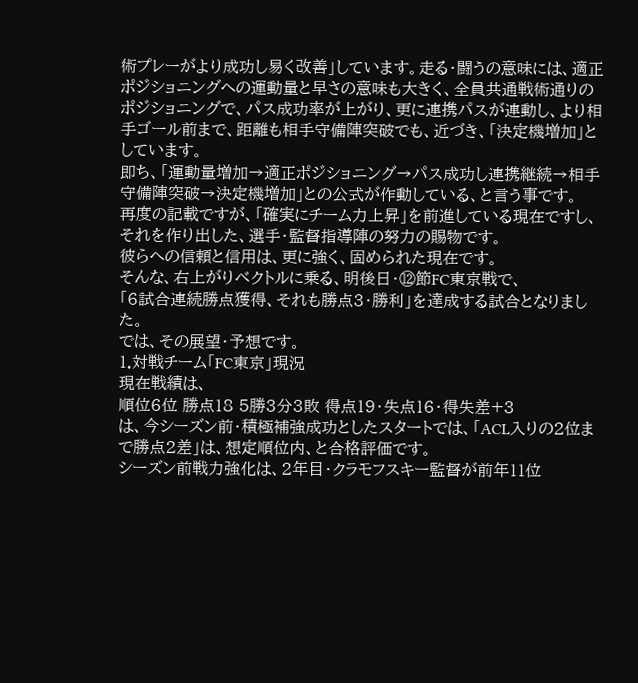術プレーがより成功し易く改善」しています。走る・闘うの意味には、適正ポジショニングへの運動量と早さの意味も大きく、全員共通戦術通りのポジショニングで、パス成功率が上がり、更に連携パスが連動し、より相手ゴール前まで、距離も相手守備陣突破でも、近づき、「決定機増加」としています。
即ち、「運動量増加→適正ポジショニング→パス成功し連携継続→相手守備陣突破→決定機増加」との公式が作動している、と言う事です。
再度の記載ですが、「確実にチーム力上昇」を前進している現在ですし、それを作り出した、選手・監督指導陣の努力の賜物です。
彼らへの信頼と信用は、更に強く、固められた現在です。
そんな、右上がりベクトルに乗る、明後日・⑫節FC東京戦で、
「6試合連続勝点獲得、それも勝点3・勝利」を達成する試合となりました。
では、その展望・予想です。
1.対戦チーム「FC東京」現況
現在戦績は、
順位6位 勝点18 5勝3分3敗 得点19・失点16・得失差+3
は、今シーズン前・積極補強成功としたスタートでは、「ACL入りの2位まで勝点2差」は、想定順位内、と合格評価です。
シーズン前戦力強化は、2年目・クラモフスキー監督が前年11位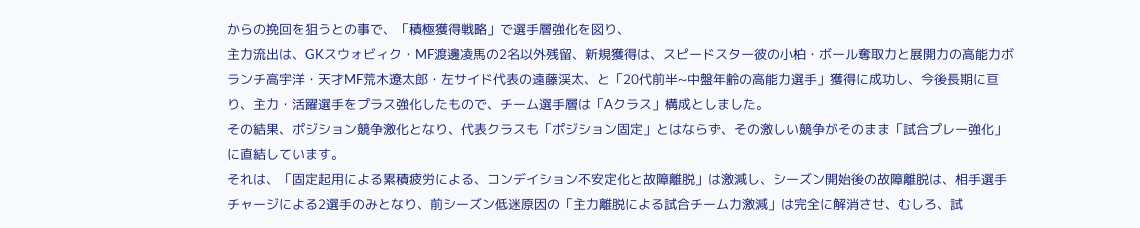からの挽回を狙うとの事で、「積極獲得戦略」で選手層強化を図り、
主力流出は、GKスウォビィク・MF渡邊凌馬の2名以外残留、新規獲得は、スピードスター彼の小柏・ボール奪取力と展開力の高能力ボランチ高宇洋・天才MF荒木遼太郎・左サイド代表の遠藤渓太、と「20代前半~中盤年齢の高能力選手」獲得に成功し、今後長期に亘り、主力・活躍選手をプラス強化したもので、チーム選手層は「Aクラス」構成としました。
その結果、ポジション競争激化となり、代表クラスも「ポジション固定」とはならず、その激しい競争がそのまま「試合プレー強化」に直結しています。
それは、「固定起用による累積疲労による、コンデイション不安定化と故障離脱」は激減し、シーズン開始後の故障離脱は、相手選手チャージによる2選手のみとなり、前シーズン低迷原因の「主力離脱による試合チーム力激減」は完全に解消させ、むしろ、試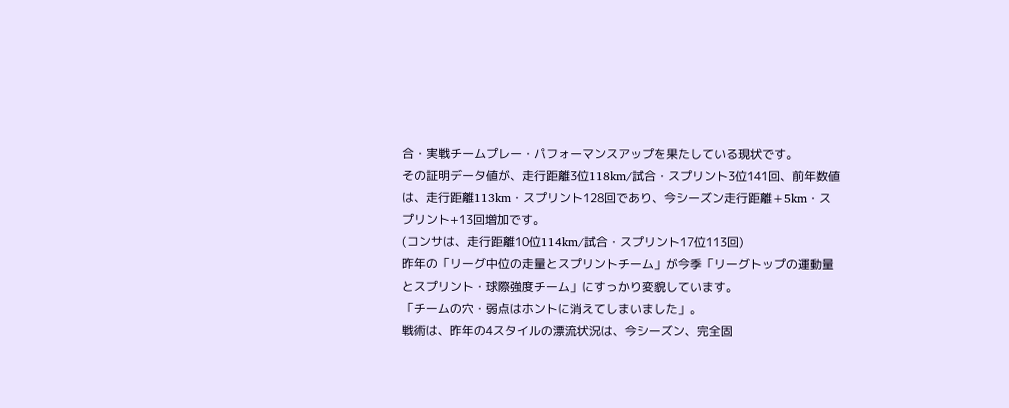合・実戦チームプレー・パフォーマンスアップを果たしている現状です。
その証明データ値が、走行距離3位118km/試合・スプリント3位141回、前年数値は、走行距離113km・スプリント128回であり、今シーズン走行距離+5km・スプリント+13回増加です。
(コンサは、走行距離10位114km/試合・スプリント17位113回)
昨年の「リーグ中位の走量とスプリントチーム」が今季「リーグトップの運動量とスプリント・球際強度チーム」にすっかり変貌しています。
「チームの穴・弱点はホントに消えてしまいました」。
戦術は、昨年の4スタイルの漂流状況は、今シーズン、完全固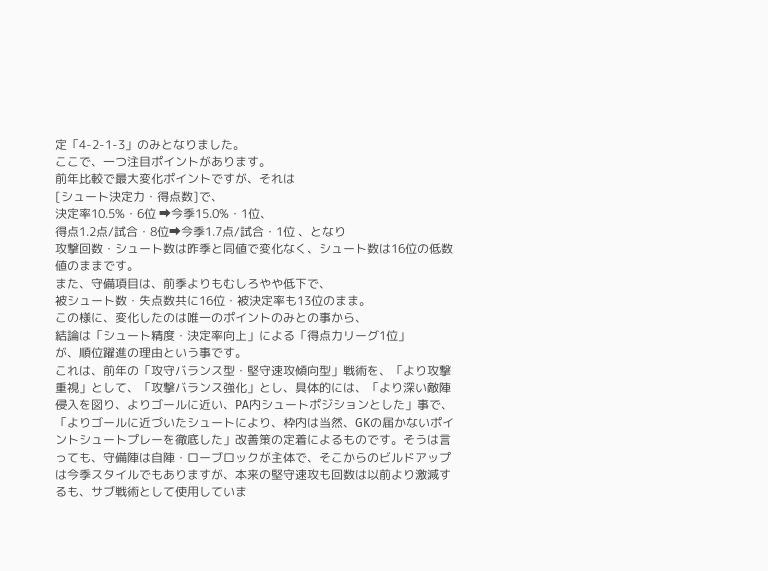定「4-2-1-3」のみとなりました。
ここで、一つ注目ポイントがあります。
前年比較で最大変化ポイントですが、それは
[シュート決定力・得点数]で、
決定率10.5%・6位 ➡今季15.0%・1位、
得点1.2点/試合・8位➡今季1.7点/試合・1位 、となり
攻撃回数・シュート数は昨季と同値で変化なく、シュート数は16位の低数値のままです。
また、守備項目は、前季よりもむしろやや低下で、
被シュート数・失点数共に16位・被決定率も13位のまま。
この様に、変化したのは唯一のポイントのみとの事から、
結論は「シュート精度・決定率向上」による「得点力リーグ1位」
が、順位躍進の理由という事です。
これは、前年の「攻守バランス型・堅守速攻傾向型」戦術を、「より攻撃重視」として、「攻撃バランス強化」とし、具体的には、「より深い敵陣侵入を図り、よりゴールに近い、PA内シュートポジションとした」事で、「よりゴールに近づいたシュートにより、枠内は当然、GKの届かないポイントシュートプレーを徹底した」改善策の定着によるものです。そうは言っても、守備陣は自陣・ローブロックが主体で、そこからのビルドアップは今季スタイルでもありますが、本来の堅守速攻も回数は以前より激減するも、サブ戦術として使用していま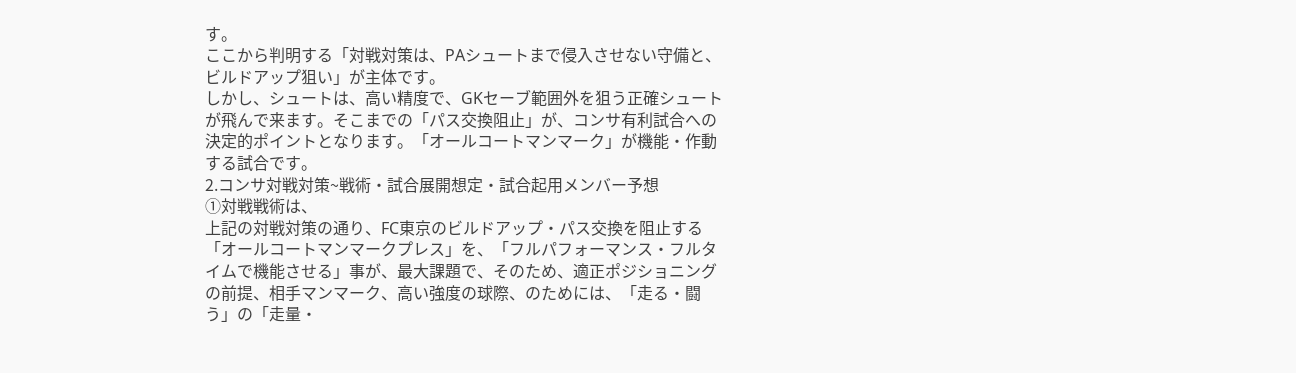す。
ここから判明する「対戦対策は、PAシュートまで侵入させない守備と、ビルドアップ狙い」が主体です。
しかし、シュートは、高い精度で、GKセーブ範囲外を狙う正確シュートが飛んで来ます。そこまでの「パス交換阻止」が、コンサ有利試合への決定的ポイントとなります。「オールコートマンマーク」が機能・作動する試合です。
2.コンサ対戦対策~戦術・試合展開想定・試合起用メンバー予想
①対戦戦術は、
上記の対戦対策の通り、FC東京のビルドアップ・パス交換を阻止する「オールコートマンマークプレス」を、「フルパフォーマンス・フルタイムで機能させる」事が、最大課題で、そのため、適正ポジショニングの前提、相手マンマーク、高い強度の球際、のためには、「走る・闘う」の「走量・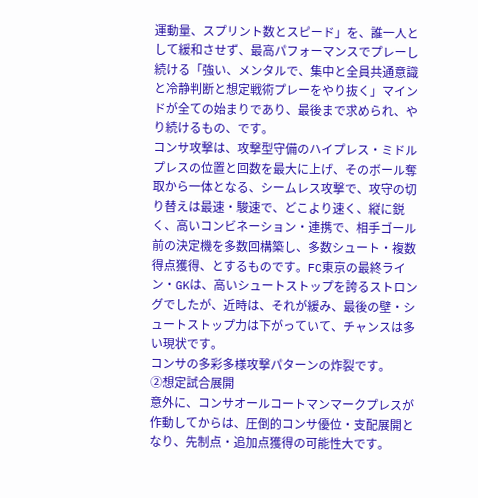運動量、スプリント数とスピード」を、誰一人として緩和させず、最高パフォーマンスでプレーし続ける「強い、メンタルで、集中と全員共通意識と冷静判断と想定戦術プレーをやり抜く」マインドが全ての始まりであり、最後まで求められ、やり続けるもの、です。
コンサ攻撃は、攻撃型守備のハイプレス・ミドルプレスの位置と回数を最大に上げ、そのボール奪取から一体となる、シームレス攻撃で、攻守の切り替えは最速・駿速で、どこより速く、縦に鋭く、高いコンビネーション・連携で、相手ゴール前の決定機を多数回構築し、多数シュート・複数得点獲得、とするものです。FC東京の最終ライン・GKは、高いシュートストップを誇るストロングでしたが、近時は、それが緩み、最後の壁・シュートストップ力は下がっていて、チャンスは多い現状です。
コンサの多彩多様攻撃パターンの炸裂です。
②想定試合展開
意外に、コンサオールコートマンマークプレスが作動してからは、圧倒的コンサ優位・支配展開となり、先制点・追加点獲得の可能性大です。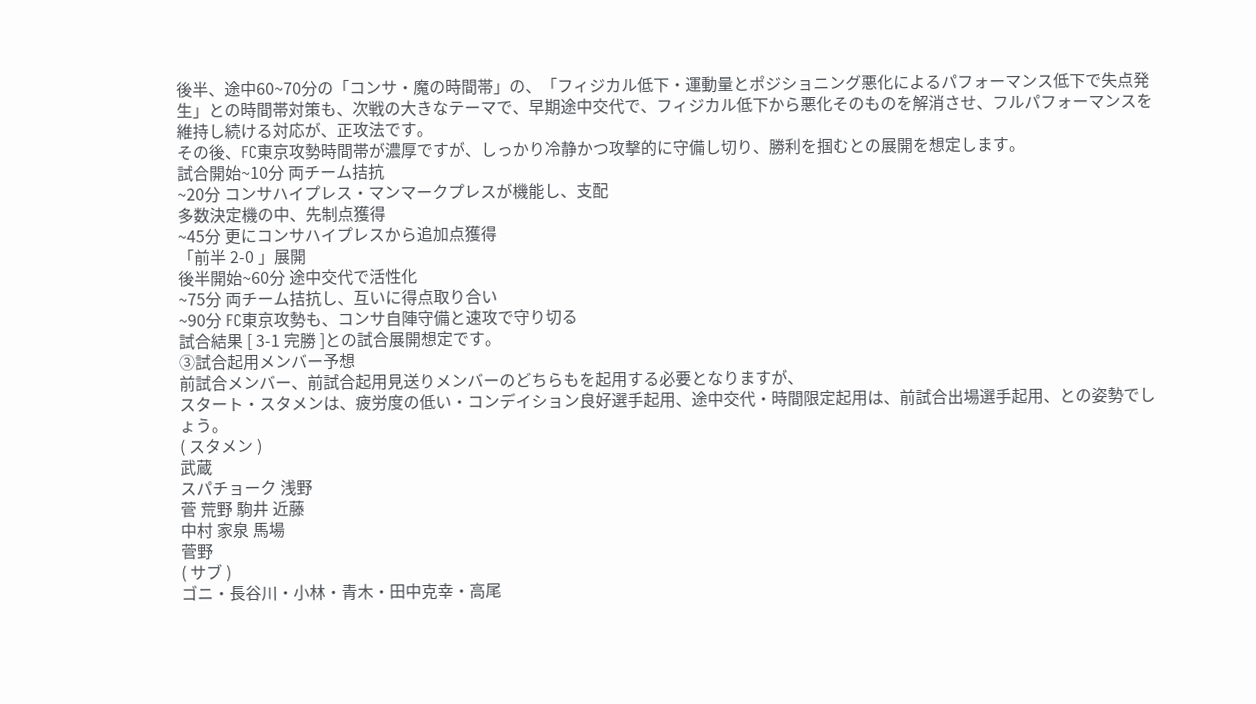後半、途中60~70分の「コンサ・魔の時間帯」の、「フィジカル低下・運動量とポジショニング悪化によるパフォーマンス低下で失点発生」との時間帯対策も、次戦の大きなテーマで、早期途中交代で、フィジカル低下から悪化そのものを解消させ、フルパフォーマンスを維持し続ける対応が、正攻法です。
その後、FC東京攻勢時間帯が濃厚ですが、しっかり冷静かつ攻撃的に守備し切り、勝利を掴むとの展開を想定します。
試合開始~10分 両チーム拮抗
~20分 コンサハイプレス・マンマークプレスが機能し、支配
多数決定機の中、先制点獲得
~45分 更にコンサハイプレスから追加点獲得
「前半 2-0 」展開
後半開始~60分 途中交代で活性化
~75分 両チーム拮抗し、互いに得点取り合い
~90分 FC東京攻勢も、コンサ自陣守備と速攻で守り切る
試合結果 [ 3-1 完勝 ]との試合展開想定です。
③試合起用メンバー予想
前試合メンバー、前試合起用見送りメンバーのどちらもを起用する必要となりますが、
スタート・スタメンは、疲労度の低い・コンデイション良好選手起用、途中交代・時間限定起用は、前試合出場選手起用、との姿勢でしょう。
( スタメン )
武蔵
スパチョーク 浅野
菅 荒野 駒井 近藤
中村 家泉 馬場
菅野
( サブ )
ゴニ・長谷川・小林・青木・田中克幸・高尾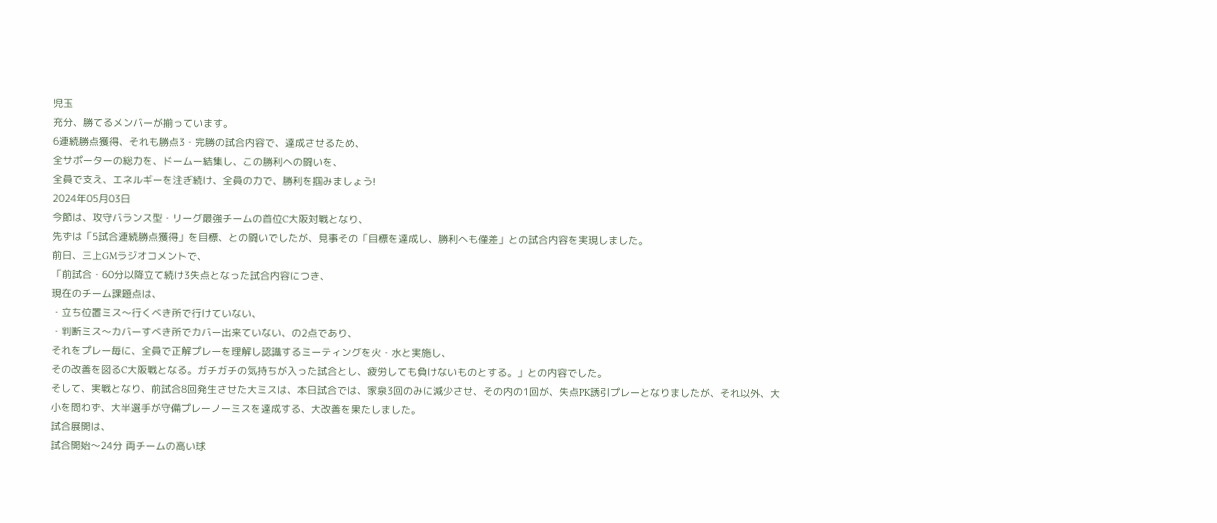児玉
充分、勝てるメンバーが揃っています。
6連続勝点獲得、それも勝点3・完勝の試合内容で、達成させるため、
全サポーターの総力を、ドームー結集し、この勝利への闘いを、
全員で支え、エネルギーを注ぎ続け、全員の力で、勝利を掴みましょう!
2024年05月03日
今節は、攻守バランス型・リーグ最強チームの首位C大阪対戦となり、
先ずは「5試合連続勝点獲得」を目標、との闘いでしたが、見事その「目標を達成し、勝利へも僅差」との試合内容を実現しました。
前日、三上GMラジオコメントで、
「前試合・60分以降立て続け3失点となった試合内容につき、
現在のチーム課題点は、
・立ち位置ミス〜行くべき所で行けていない、
・判断ミス〜カバーすべき所でカバー出来ていない、の2点であり、
それをプレー毎に、全員で正解プレーを理解し認識するミーティングを火・水と実施し、
その改善を図るC大阪戦となる。ガチガチの気持ちが入った試合とし、疲労しても負けないものとする。」との内容でした。
そして、実戦となり、前試合8回発生させた大ミスは、本日試合では、家泉3回のみに減少させ、その内の1回が、失点PK誘引プレーとなりましたが、それ以外、大小を問わず、大半選手が守備プレーノーミスを達成する、大改善を果たしました。
試合展開は、
試合開始〜24分 両チームの高い球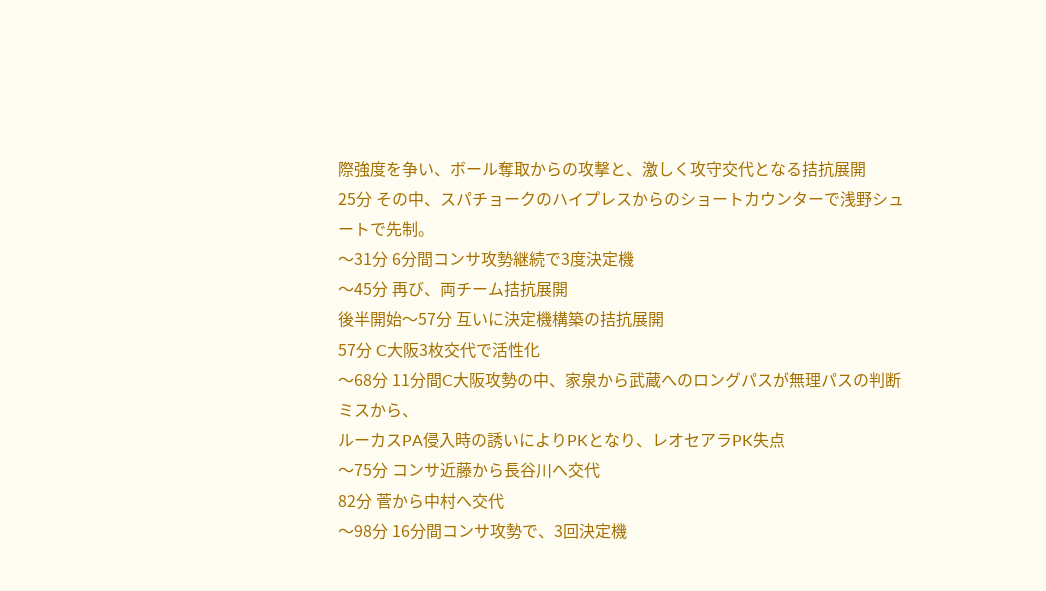際強度を争い、ボール奪取からの攻撃と、激しく攻守交代となる拮抗展開
25分 その中、スパチョークのハイプレスからのショートカウンターで浅野シュートで先制。
〜31分 6分間コンサ攻勢継続で3度決定機
〜45分 再び、両チーム拮抗展開
後半開始〜57分 互いに決定機構築の拮抗展開
57分 C大阪3枚交代で活性化
〜68分 11分間C大阪攻勢の中、家泉から武蔵へのロングパスが無理パスの判断ミスから、
ルーカスPA侵入時の誘いによりPKとなり、レオセアラPK失点
〜75分 コンサ近藤から長谷川へ交代
82分 菅から中村へ交代
〜98分 16分間コンサ攻勢で、3回決定機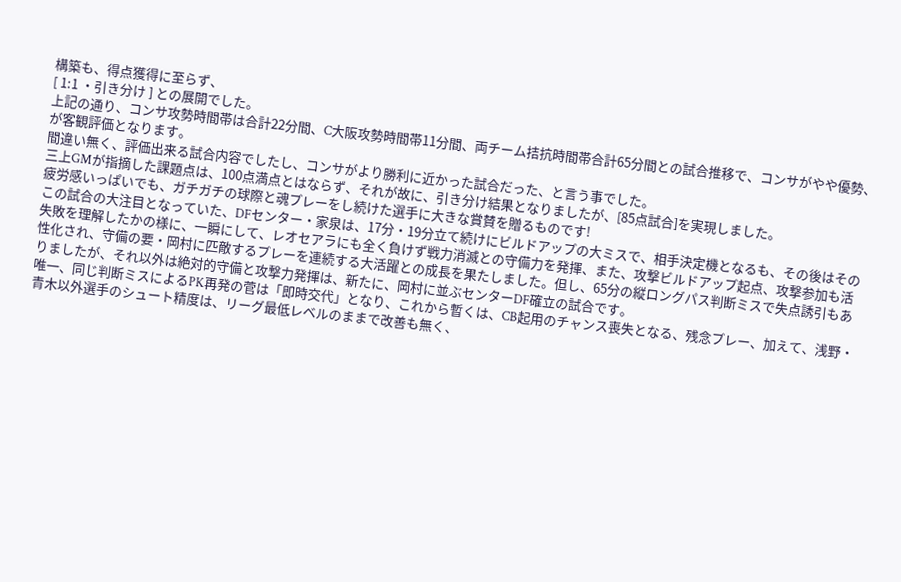構築も、得点獲得に至らず、
[ 1:1 ・引き分け ] との展開でした。
上記の通り、コンサ攻勢時間帯は合計22分間、C大阪攻勢時間帯11分間、両チーム拮抗時間帯合計65分間との試合推移で、コンサがやや優勢、が客観評価となります。
間違い無く、評価出来る試合内容でしたし、コンサがより勝利に近かった試合だった、と言う事でした。
三上GMが指摘した課題点は、100点満点とはならず、それが故に、引き分け結果となりましたが、[85点試合]を実現しました。
疲労感いっぱいでも、ガチガチの球際と魂プレーをし続けた選手に大きな賞賛を贈るものです!
この試合の大注目となっていた、DFセンター・家泉は、17分・19分立て続けにビルドアップの大ミスで、相手決定機となるも、その後はその失敗を理解したかの様に、一瞬にして、レオセアラにも全く負けず戦力消滅との守備力を発揮、また、攻撃ビルドアップ起点、攻撃参加も活性化され、守備の要・岡村に匹敵するプレーを連続する大活躍との成長を果たしました。但し、65分の縦ロングパス判断ミスで失点誘引もありましたが、それ以外は絶対的守備と攻撃力発揮は、新たに、岡村に並ぶセンターDF確立の試合です。
唯一、同じ判断ミスによるPK再発の菅は「即時交代」となり、これから暫くは、CB起用のチャンス喪失となる、残念プレー、加えて、浅野・青木以外選手のシュート精度は、リーグ最低レベルのままで改善も無く、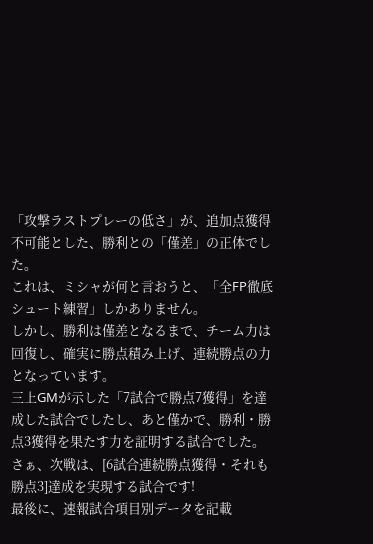「攻撃ラストプレーの低さ」が、追加点獲得不可能とした、勝利との「僅差」の正体でした。
これは、ミシャが何と言おうと、「全FP徹底シュート練習」しかありません。
しかし、勝利は僅差となるまで、チーム力は回復し、確実に勝点積み上げ、連続勝点の力となっています。
三上GMが示した「7試合で勝点7獲得」を達成した試合でしたし、あと僅かで、勝利・勝点3獲得を果たす力を証明する試合でした。
さぁ、次戦は、[6試合連続勝点獲得・それも勝点3]達成を実現する試合です!
最後に、速報試合項目別データを記載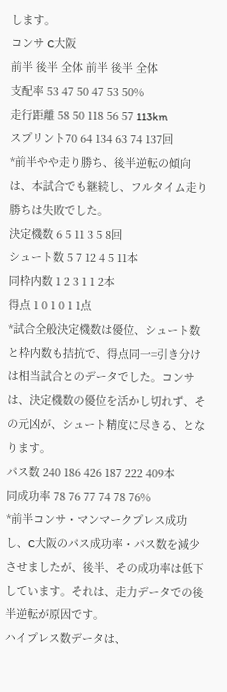します。
コンサ C大阪
前半 後半 全体 前半 後半 全体
支配率 53 47 50 47 53 50%
走行距離 58 50 118 56 57 113km
スプリント70 64 134 63 74 137回
*前半やや走り勝ち、後半逆転の傾向は、本試合でも継続し、フルタイム走り勝ちは失敗でした。
決定機数 6 5 11 3 5 8回
シュート数 5 7 12 4 5 11本
同枠内数 1 2 3 1 1 2本
得点 1 0 1 0 1 1点
*試合全般決定機数は優位、シュート数と枠内数も拮抗で、得点同一=引き分けは相当試合とのデータでした。コンサは、決定機数の優位を活かし切れず、その元凶が、シュート精度に尽きる、となります。
パス数 240 186 426 187 222 409本
同成功率 78 76 77 74 78 76%
*前半コンサ・マンマークプレス成功し、C大阪のパス成功率・パス数を減少させましたが、後半、その成功率は低下しています。それは、走力データでの後半逆転が原因です。
ハイプレス数データは、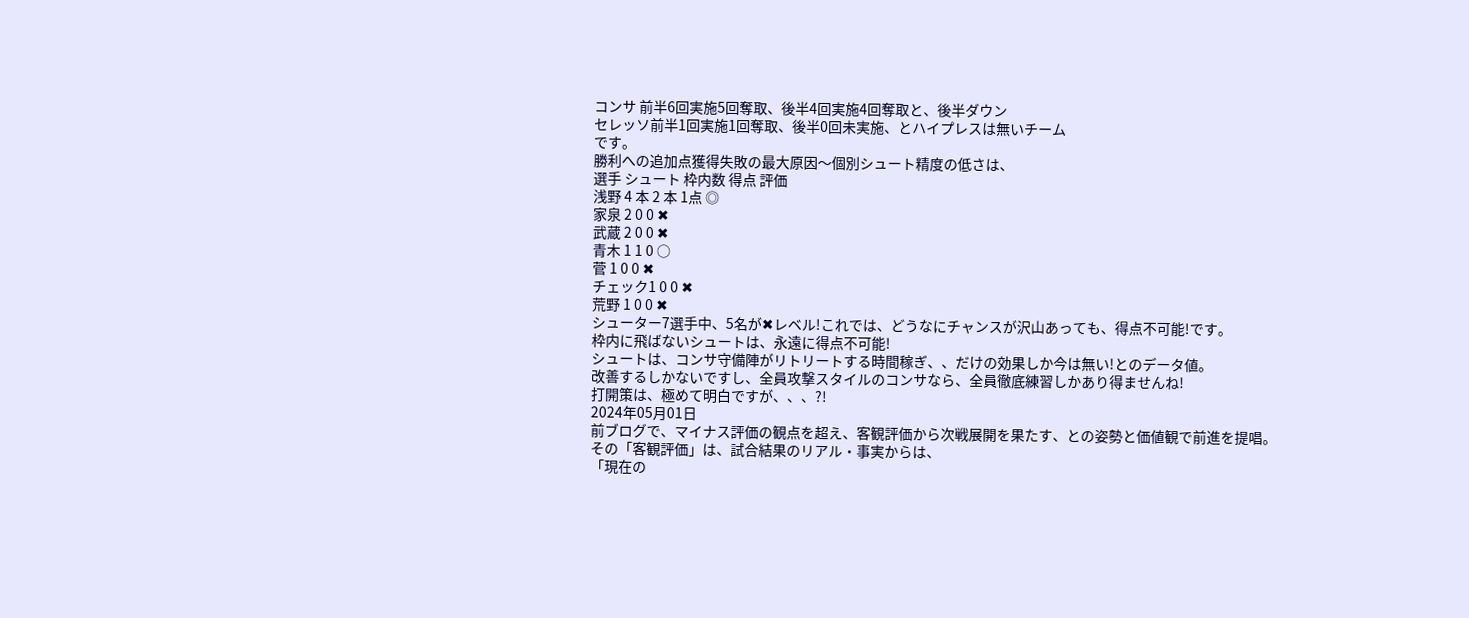コンサ 前半6回実施5回奪取、後半4回実施4回奪取と、後半ダウン
セレッソ前半1回実施1回奪取、後半0回未実施、とハイプレスは無いチーム
です。
勝利への追加点獲得失敗の最大原因〜個別シュート精度の低さは、
選手 シュート 枠内数 得点 評価
浅野 4 本 2 本 1点 ◎
家泉 2 0 0 ✖
武蔵 2 0 0 ✖
青木 1 1 0 ○
菅 1 0 0 ✖
チェック1 0 0 ✖
荒野 1 0 0 ✖
シューター7選手中、5名が✖レベル!これでは、どうなにチャンスが沢山あっても、得点不可能!です。
枠内に飛ばないシュートは、永遠に得点不可能!
シュートは、コンサ守備陣がリトリートする時間稼ぎ、、だけの効果しか今は無い!とのデータ値。
改善するしかないですし、全員攻撃スタイルのコンサなら、全員徹底練習しかあり得ませんね!
打開策は、極めて明白ですが、、、?!
2024年05月01日
前ブログで、マイナス評価の観点を超え、客観評価から次戦展開を果たす、との姿勢と価値観で前進を提唱。
その「客観評価」は、試合結果のリアル・事実からは、
「現在の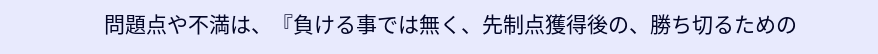問題点や不満は、『負ける事では無く、先制点獲得後の、勝ち切るための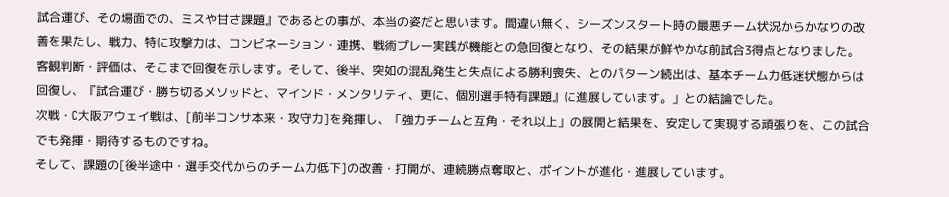試合運び、その場面での、ミスや甘さ課題』であるとの事が、本当の姿だと思います。間違い無く、シーズンスタート時の最悪チーム状況からかなりの改善を果たし、戦力、特に攻撃力は、コンビネーション・連携、戦術プレー実践が機能との急回復となり、その結果が鮮やかな前試合3得点となりました。客観判断・評価は、そこまで回復を示します。そして、後半、突如の混乱発生と失点による勝利喪失、とのパターン続出は、基本チーム力低迷状態からは回復し、『試合運び・勝ち切るメソッドと、マインド・メンタリティ、更に、個別選手特有課題』に進展しています。」との結論でした。
次戦・C大阪アウェイ戦は、[前半コンサ本来・攻守力]を発揮し、「強力チームと互角・それ以上」の展開と結果を、安定して実現する頑張りを、この試合でも発揮・期待するものですね。
そして、課題の[後半途中・選手交代からのチーム力低下]の改善・打開が、連続勝点奪取と、ポイントが進化・進展しています。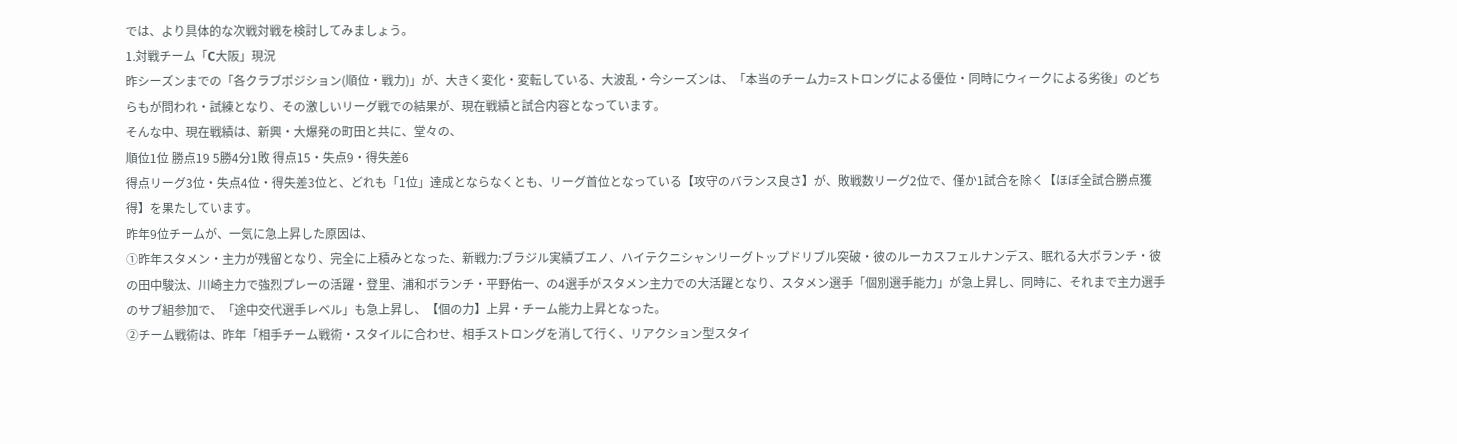では、より具体的な次戦対戦を検討してみましょう。
1.対戦チーム「C大阪」現況
昨シーズンまでの「各クラブポジション(順位・戦力)」が、大きく変化・変転している、大波乱・今シーズンは、「本当のチーム力=ストロングによる優位・同時にウィークによる劣後」のどちらもが問われ・試練となり、その激しいリーグ戦での結果が、現在戦績と試合内容となっています。
そんな中、現在戦績は、新興・大爆発の町田と共に、堂々の、
順位1位 勝点19 5勝4分1敗 得点15・失点9・得失差6
得点リーグ3位・失点4位・得失差3位と、どれも「1位」達成とならなくとも、リーグ首位となっている【攻守のバランス良さ】が、敗戦数リーグ2位で、僅か1試合を除く【ほぼ全試合勝点獲得】を果たしています。
昨年9位チームが、一気に急上昇した原因は、
①昨年スタメン・主力が残留となり、完全に上積みとなった、新戦力:ブラジル実績ブエノ、ハイテクニシャンリーグトップドリブル突破・彼のルーカスフェルナンデス、眠れる大ボランチ・彼の田中駿汰、川崎主力で強烈プレーの活躍・登里、浦和ボランチ・平野佑一、の4選手がスタメン主力での大活躍となり、スタメン選手「個別選手能力」が急上昇し、同時に、それまで主力選手のサブ組参加で、「途中交代選手レベル」も急上昇し、【個の力】上昇・チーム能力上昇となった。
②チーム戦術は、昨年「相手チーム戦術・スタイルに合わせ、相手ストロングを消して行く、リアクション型スタイ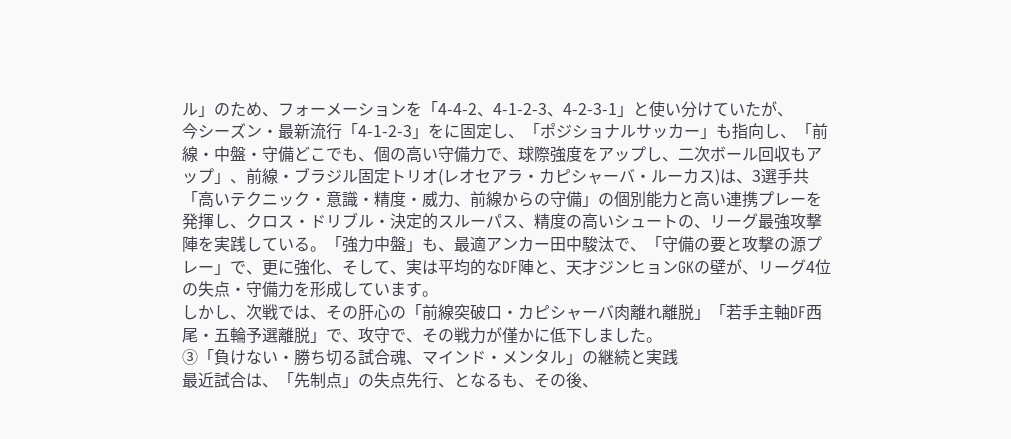ル」のため、フォーメーションを「4-4-2、4-1-2-3、4-2-3-1」と使い分けていたが、
今シーズン・最新流行「4-1-2-3」をに固定し、「ポジショナルサッカー」も指向し、「前線・中盤・守備どこでも、個の高い守備力で、球際強度をアップし、二次ボール回収もアップ」、前線・ブラジル固定トリオ(レオセアラ・カピシャーバ・ルーカス)は、3選手共「高いテクニック・意識・精度・威力、前線からの守備」の個別能力と高い連携プレーを発揮し、クロス・ドリブル・決定的スルーパス、精度の高いシュートの、リーグ最強攻撃陣を実践している。「強力中盤」も、最適アンカー田中駿汰で、「守備の要と攻撃の源プレー」で、更に強化、そして、実は平均的なDF陣と、天才ジンヒョンGKの壁が、リーグ4位の失点・守備力を形成しています。
しかし、次戦では、その肝心の「前線突破口・カピシャーバ肉離れ離脱」「若手主軸DF西尾・五輪予選離脱」で、攻守で、その戦力が僅かに低下しました。
③「負けない・勝ち切る試合魂、マインド・メンタル」の継続と実践
最近試合は、「先制点」の失点先行、となるも、その後、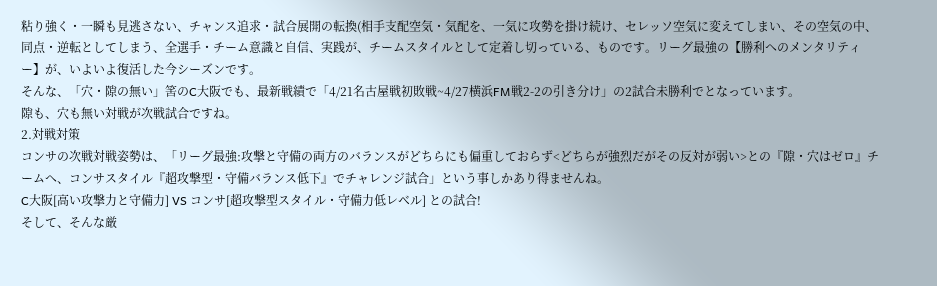粘り強く・一瞬も見逃さない、チャンス追求・試合展開の転換(相手支配空気・気配を、一気に攻勢を掛け続け、セレッソ空気に変えてしまい、その空気の中、同点・逆転としてしまう、全選手・チーム意識と自信、実践が、チームスタイルとして定着し切っている、ものです。リーグ最強の【勝利へのメンタリティー】が、いよいよ復活した今シーズンです。
そんな、「穴・隙の無い」筈のC大阪でも、最新戦績で「4/21名古屋戦初敗戦~4/27横浜FM戦2-2の引き分け」の2試合未勝利でとなっています。
隙も、穴も無い対戦が次戦試合ですね。
2.対戦対策
コンサの次戦対戦姿勢は、「リーグ最強:攻撃と守備の両方のバランスがどちらにも偏重しておらず<どちらが強烈だがその反対が弱い>との『隙・穴はゼロ』チームへ、コンサスタイル『超攻撃型・守備バランス低下』でチャレンジ試合」という事しかあり得ませんね。
C大阪[高い攻撃力と守備力] VS コンサ[超攻撃型スタイル・守備力低レベル] との試合!
そして、そんな厳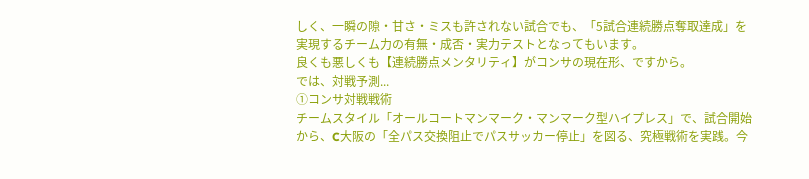しく、一瞬の隙・甘さ・ミスも許されない試合でも、「5試合連続勝点奪取達成」を実現するチーム力の有無・成否・実力テストとなってもいます。
良くも悪しくも【連続勝点メンタリティ】がコンサの現在形、ですから。
では、対戦予測...
①コンサ対戦戦術
チームスタイル「オールコートマンマーク・マンマーク型ハイプレス」で、試合開始から、C大阪の「全パス交換阻止でパスサッカー停止」を図る、究極戦術を実践。今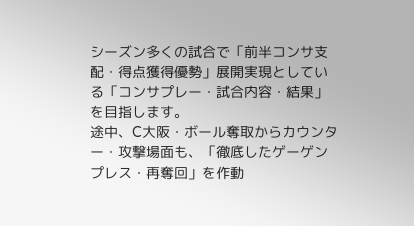シーズン多くの試合で「前半コンサ支配・得点獲得優勢」展開実現としている「コンサプレー・試合内容・結果」を目指します。
途中、C大阪・ボール奪取からカウンター・攻撃場面も、「徹底したゲーゲンプレス・再奪回」を作動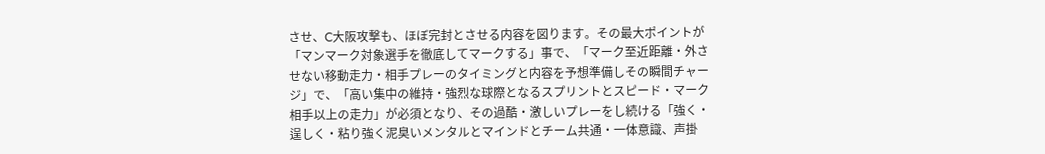させ、C大阪攻撃も、ほぼ完封とさせる内容を図ります。その最大ポイントが「マンマーク対象選手を徹底してマークする」事で、「マーク至近距離・外させない移動走力・相手プレーのタイミングと内容を予想準備しその瞬間チャージ」で、「高い集中の維持・強烈な球際となるスプリントとスピード・マーク相手以上の走力」が必須となり、その過酷・激しいプレーをし続ける「強く・逞しく・粘り強く泥臭いメンタルとマインドとチーム共通・一体意識、声掛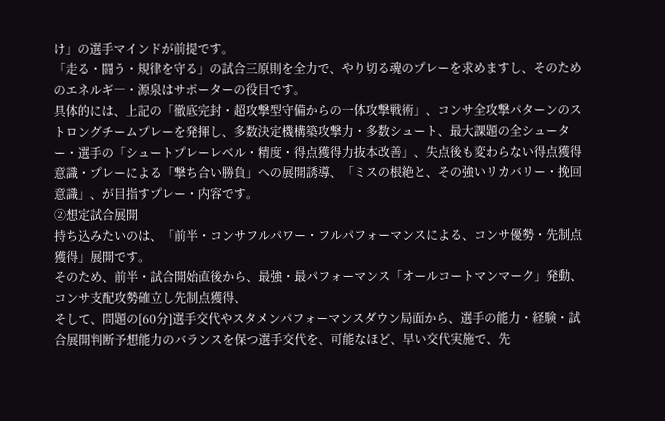け」の選手マインドが前提です。
「走る・闘う・規律を守る」の試合三原則を全力で、やり切る魂のプレーを求めますし、そのためのエネルギ―・源泉はサポーターの役目です。
具体的には、上記の「徹底完封・超攻撃型守備からの一体攻撃戦術」、コンサ全攻撃パターンのストロングチームプレーを発揮し、多数決定機構築攻撃力・多数シュート、最大課題の全シューター・選手の「シュートプレーレベル・精度・得点獲得力抜本改善」、失点後も変わらない得点獲得意識・プレーによる「撃ち合い勝負」への展開誘導、「ミスの根絶と、その強いリカバリー・挽回意識」、が目指すプレー・内容です。
②想定試合展開
持ち込みたいのは、「前半・コンサフルパワー・フルパフォーマンスによる、コンサ優勢・先制点獲得」展開です。
そのため、前半・試合開始直後から、最強・最パフォーマンス「オールコートマンマーク」発動、コンサ支配攻勢確立し先制点獲得、
そして、問題の[60分]選手交代やスタメンパフォーマンスダウン局面から、選手の能力・経験・試合展開判断予想能力のバランスを保つ選手交代を、可能なほど、早い交代実施で、先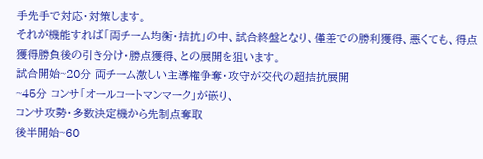手先手で対応・対策します。
それが機能すれば「両チーム均衡・拮抗」の中、試合終盤となり、僅差での勝利獲得、悪くても、得点獲得勝負後の引き分け・勝点獲得、との展開を狙います。
試合開始~20分 両チーム激しい主導権争奪・攻守が交代の超拮抗展開
~45分 コンサ「オールコートマンマーク」が嵌り、
コンサ攻勢・多数決定機から先制点奪取
後半開始~60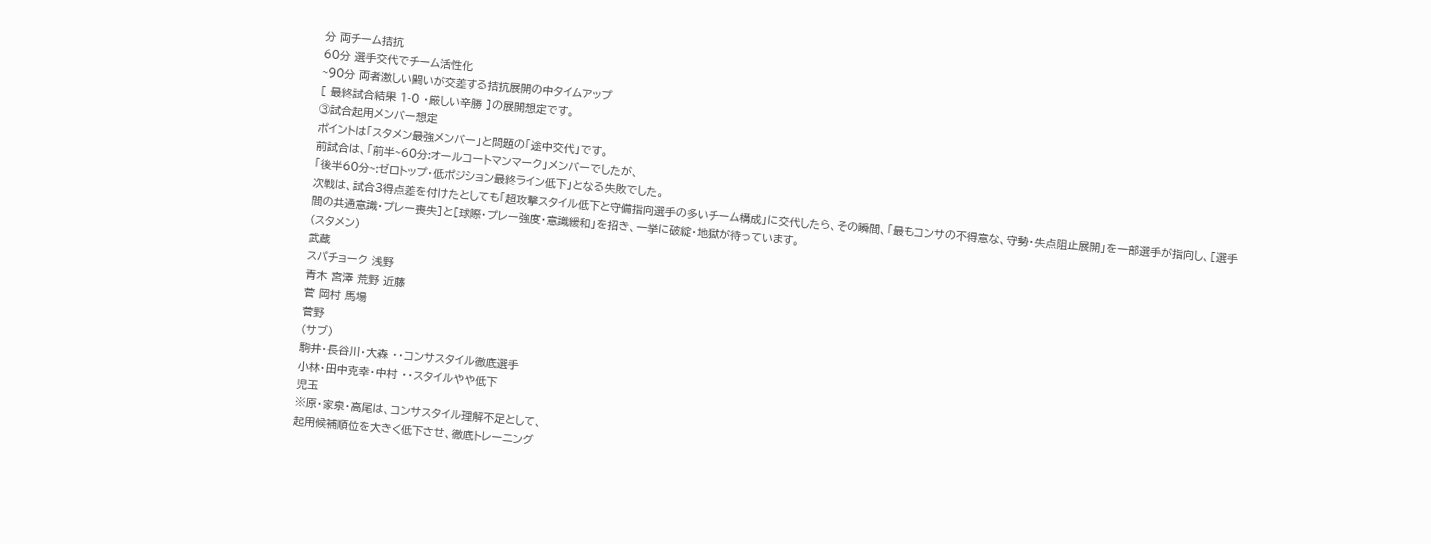分 両チーム拮抗
60分 選手交代でチーム活性化
~90分 両者激しい闘いが交差する拮抗展開の中タイムアップ
[ 最終試合結果 1-0 ・厳しい辛勝 ]の展開想定です。
③試合起用メンバー想定
ポイントは「スタメン最強メンバー」と問題の「途中交代」です。
前試合は、「前半~60分:オールコートマンマーク」メンバーでしたが、
「後半60分~:ゼロトップ・低ポジション最終ライン低下」となる失敗でした。
次戦は、試合3得点差を付けたとしても「超攻撃スタイル低下と守備指向選手の多いチーム構成」に交代したら、その瞬間、「最もコンサの不得意な、守勢・失点阻止展開」を一部選手が指向し、[選手間の共通意識・プレー喪失]と[球際・プレー強度・意識緩和」を招き、一挙に破綻・地獄が待っています。
(スタメン)
武蔵
スパチョーク 浅野
青木 宮澤 荒野 近藤
菅 岡村 馬場
菅野
(サブ)
駒井・長谷川・大森 ・・コンサスタイル徹底選手
小林・田中克幸・中村 ・・スタイルやや低下
児玉
※原・家泉・高尾は、コンサスタイル理解不足として、
起用候補順位を大きく低下させ、徹底トレーニング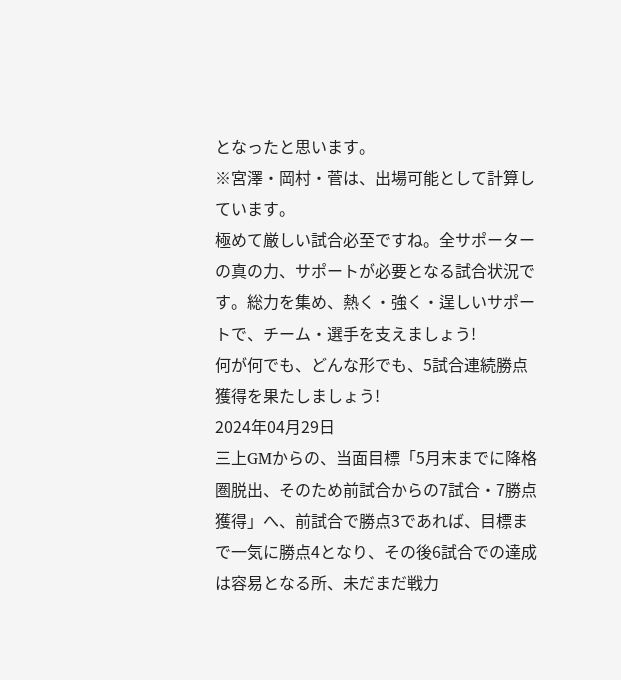となったと思います。
※宮澤・岡村・菅は、出場可能として計算しています。
極めて厳しい試合必至ですね。全サポーターの真の力、サポートが必要となる試合状況です。総力を集め、熱く・強く・逞しいサポートで、チーム・選手を支えましょう!
何が何でも、どんな形でも、5試合連続勝点獲得を果たしましょう!
2024年04月29日
三上GMからの、当面目標「5月末までに降格圏脱出、そのため前試合からの7試合・7勝点獲得」へ、前試合で勝点3であれば、目標まで一気に勝点4となり、その後6試合での達成は容易となる所、未だまだ戦力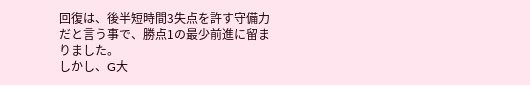回復は、後半短時間3失点を許す守備力だと言う事で、勝点1の最少前進に留まりました。
しかし、G大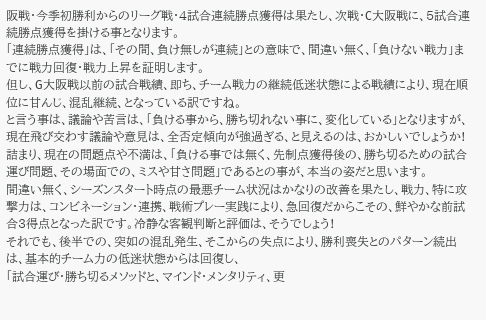阪戦・今季初勝利からのリーグ戦・4試合連続勝点獲得は果たし、次戦・C大阪戦に、5試合連続勝点獲得を掛ける事となります。
「連続勝点獲得」は、「その間、負け無しが連続」との意味で、間違い無く、「負けない戦力」までに戦力回復・戦力上昇を証明します。
但し、G大阪戦以前の試合戦績、即ち、チーム戦力の継続低迷状態による戦績により、現在順位に甘んじ、混乱継続、となっている訳ですね。
と言う事は、議論や苦言は、「負ける事から、勝ち切れない事に、変化している」となりますが、現在飛び交わす議論や意見は、全否定傾向が強過ぎる、と見えるのは、おかしいでしょうか!
詰まり、現在の問題点や不満は、「負ける事では無く、先制点獲得後の、勝ち切るための試合運び問題、その場面での、ミスや甘さ問題」であるとの事が、本当の姿だと思います。
間違い無く、シーズンスタート時点の最悪チーム状況はかなりの改善を果たし、戦力、特に攻撃力は、コンビネーション・連携、戦術プレー実践により、急回復だからこその、鮮やかな前試合3得点となった訳です。冷静な客観判断と評価は、そうでしょう!
それでも、後半での、突如の混乱発生、そこからの失点により、勝利喪失とのパターン続出は、基本的チーム力の低迷状態からは回復し、
「試合運び・勝ち切るメソッドと、マインド・メンタリティ、更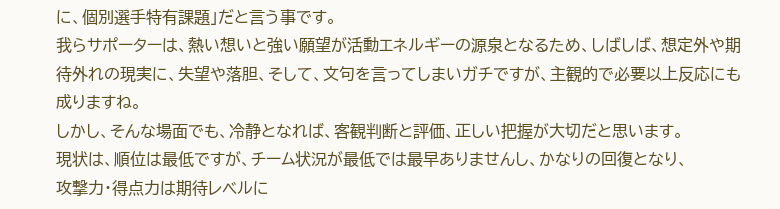に、個別選手特有課題」だと言う事です。
我らサポーターは、熱い想いと強い願望が活動エネルギーの源泉となるため、しばしば、想定外や期待外れの現実に、失望や落胆、そして、文句を言ってしまいガチですが、主観的で必要以上反応にも成りますね。
しかし、そんな場面でも、冷静となれば、客観判断と評価、正しい把握が大切だと思います。
現状は、順位は最低ですが、チーム状況が最低では最早ありませんし、かなりの回復となり、
攻撃力・得点力は期待レベルに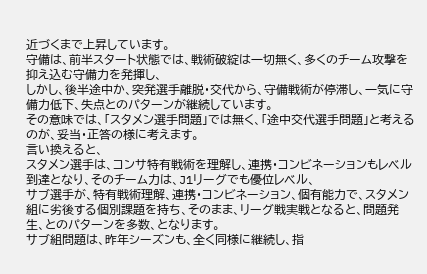近づくまで上昇しています。
守備は、前半スタート状態では、戦術破綻は一切無く、多くのチーム攻撃を抑え込む守備力を発揮し、
しかし、後半途中か、突発選手離脱・交代から、守備戦術が停滞し、一気に守備力低下、失点とのパターンが継続しています。
その意味では、「スタメン選手問題」では無く、「途中交代選手問題」と考えるのが、妥当・正答の様に考えます。
言い換えると、
スタメン選手は、コンサ特有戦術を理解し、連携・コンビネーションもレベル到達となり、そのチーム力は、J1リーグでも優位レベル、
サブ選手が、特有戦術理解、連携・コンビネーション、個有能力で、スタメン組に劣後する個別課題を持ち、そのまま、リーグ戦実戦となると、問題発生、とのパターンを多数、となります。
サブ組問題は、昨年シーズンも、全く同様に継続し、指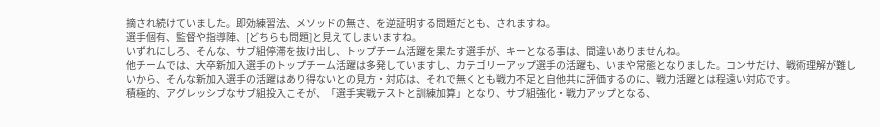摘され続けていました。即効練習法、メソッドの無さ、を逆証明する問題だとも、されますね。
選手個有、監督や指導陣、[どちらも問題]と見えてしまいますね。
いずれにしろ、そんな、サブ組停滞を抜け出し、トップチーム活躍を果たす選手が、キーとなる事は、間違いありませんね。
他チームでは、大卒新加入選手のトップチーム活躍は多発していますし、カテゴリーアップ選手の活躍も、いまや常態となりました。コンサだけ、戦術理解が難しいから、そんな新加入選手の活躍はあり得ないとの見方・対応は、それで無くとも戦力不足と自他共に評価するのに、戦力活躍とは程遠い対応です。
積極的、アグレッシブなサブ組投入こそが、「選手実戦テストと訓練加算」となり、サブ組強化・戦力アップとなる、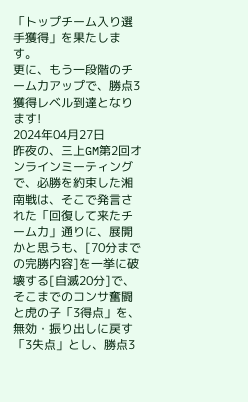「トップチーム入り選手獲得」を果たします。
更に、もう一段階のチーム力アップで、勝点3獲得レベル到達となります!
2024年04月27日
昨夜の、三上GM第2回オンラインミーティングで、必勝を約束した湘南戦は、そこで発言された「回復して来たチーム力」通りに、展開かと思うも、[70分までの完勝内容]を一挙に破壊する[自滅20分]で、そこまでのコンサ奮闘と虎の子「3得点」を、無効・振り出しに戻す「3失点」とし、勝点3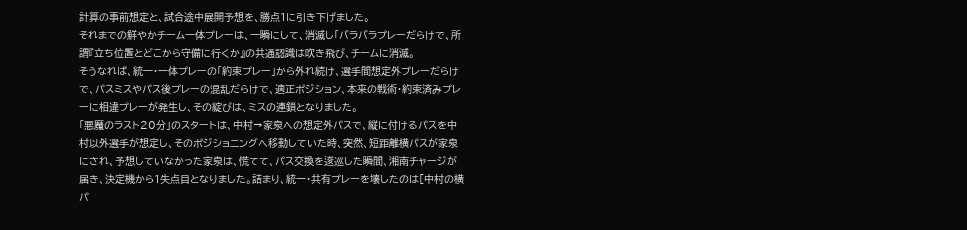計算の事前想定と、試合途中展開予想を、勝点1に引き下げました。
それまでの鮮やかチーム一体プレーは、一瞬にして、消滅し「バラバラプレーだらけで、所謂『立ち位置とどこから守備に行くか』の共通認識は吹き飛び、チームに消滅。
そうなれば、統一・一体プレーの「約束プレー」から外れ続け、選手間想定外プレーだらけで、パスミスやパス後プレーの混乱だらけで、適正ポジション、本来の戦術・約束済みプレーに相違プレーが発生し、その綻びは、ミスの連鎖となりました。
「悪魔のラスト20分」のスタートは、中村→家泉への想定外パスで、縦に付けるパスを中村以外選手が想定し、そのポジショニングへ移動していた時、突然、短距離横パスが家泉にされ、予想していなかった家泉は、慌てて、パス交換を逡巡した瞬間、湘南チャージが届き、決定機から1失点目となりました。詰まり、統一・共有プレーを壊したのは[中村の横パ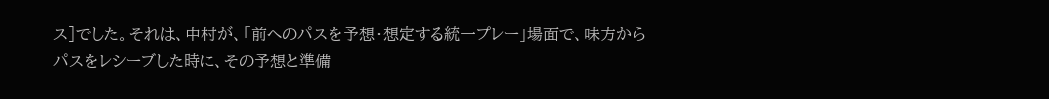ス]でした。それは、中村が、「前へのパスを予想・想定する統一プレー」場面で、味方からパスをレシーブした時に、その予想と準備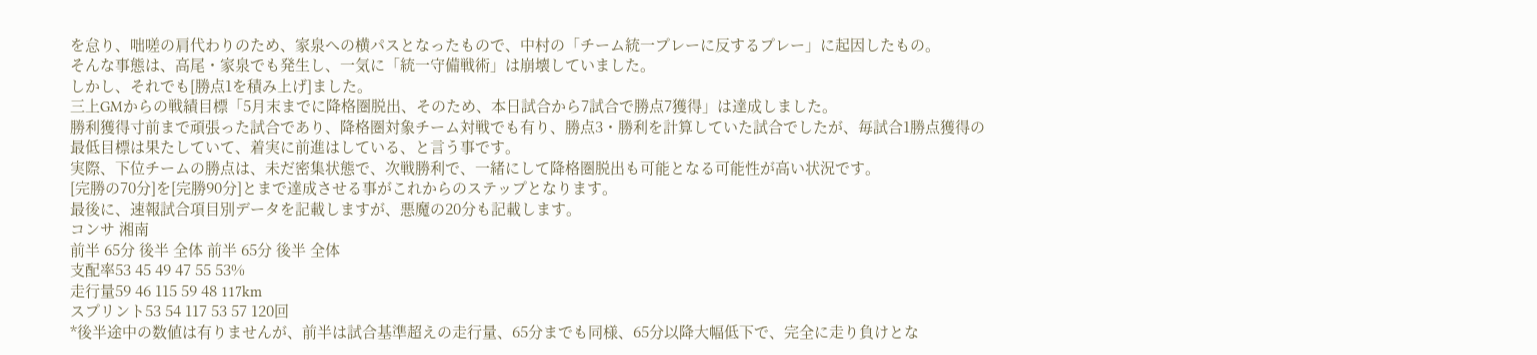を怠り、咄嗟の肩代わりのため、家泉への横パスとなったもので、中村の「チーム統一プレーに反するプレー」に起因したもの。
そんな事態は、高尾・家泉でも発生し、一気に「統一守備戦術」は崩壊していました。
しかし、それでも[勝点1を積み上げ]ました。
三上GMからの戦績目標「5月末までに降格圏脱出、そのため、本日試合から7試合で勝点7獲得」は達成しました。
勝利獲得寸前まで頑張った試合であり、降格圏対象チーム対戦でも有り、勝点3・勝利を計算していた試合でしたが、毎試合1勝点獲得の最低目標は果たしていて、着実に前進はしている、と言う事です。
実際、下位チームの勝点は、未だ密集状態で、次戦勝利で、一緒にして降格圏脱出も可能となる可能性が高い状況です。
[完勝の70分]を[完勝90分]とまで達成させる事がこれからのステップとなります。
最後に、速報試合項目別データを記載しますが、悪魔の20分も記載します。
コンサ 湘南
前半 65分 後半 全体 前半 65分 後半 全体
支配率53 45 49 47 55 53%
走行量59 46 115 59 48 117km
スプリント53 54 117 53 57 120回
*後半途中の数値は有りませんが、前半は試合基準超えの走行量、65分までも同様、65分以降大幅低下で、完全に走り負けとな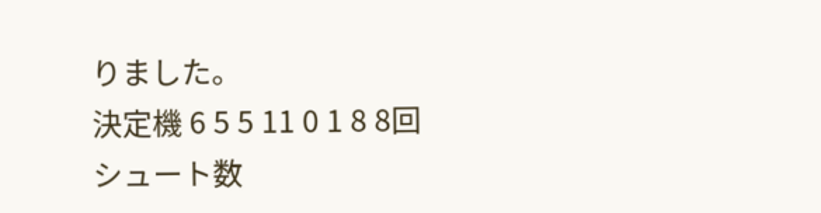りました。
決定機 6 5 5 11 0 1 8 8回
シュート数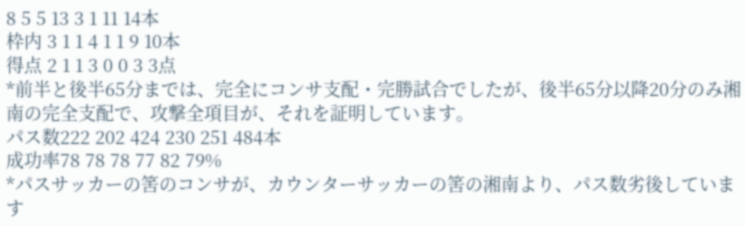8 5 5 13 3 1 11 14本
枠内 3 1 1 4 1 1 9 10本
得点 2 1 1 3 0 0 3 3点
*前半と後半65分までは、完全にコンサ支配・完勝試合でしたが、後半65分以降20分のみ湘南の完全支配で、攻撃全項目が、それを証明しています。
パス数222 202 424 230 251 484本
成功率78 78 78 77 82 79%
*パスサッカーの筈のコンサが、カウンターサッカーの筈の湘南より、パス数劣後しています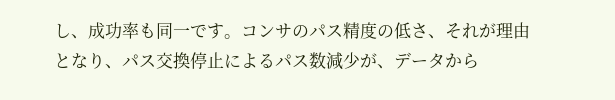し、成功率も同一です。コンサのパス精度の低さ、それが理由となり、パス交換停止によるパス数減少が、データから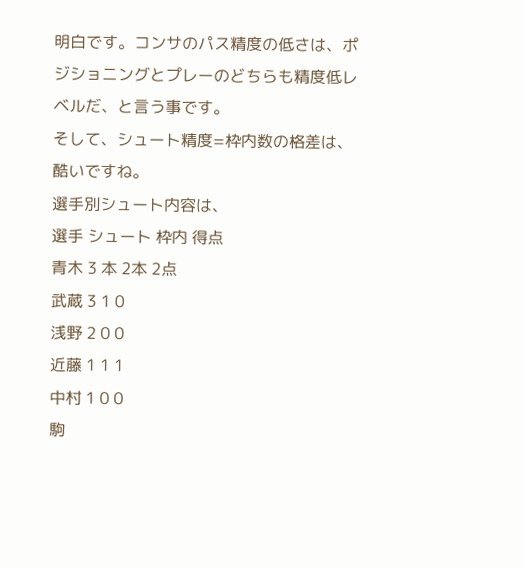明白です。コンサのパス精度の低さは、ポジショニングとプレーのどちらも精度低レベルだ、と言う事です。
そして、シュート精度=枠内数の格差は、酷いですね。
選手別シュート内容は、
選手 シュート 枠内 得点
青木 3 本 2本 2点
武蔵 3 1 0
浅野 2 0 0
近藤 1 1 1
中村 1 0 0
駒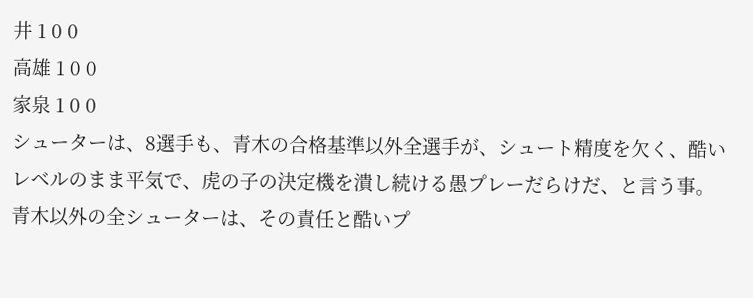井 1 0 0
高雄 1 0 0
家泉 1 0 0
シューターは、8選手も、青木の合格基準以外全選手が、シュート精度を欠く、酷いレベルのまま平気で、虎の子の決定機を潰し続ける愚プレーだらけだ、と言う事。
青木以外の全シューターは、その責任と酷いプ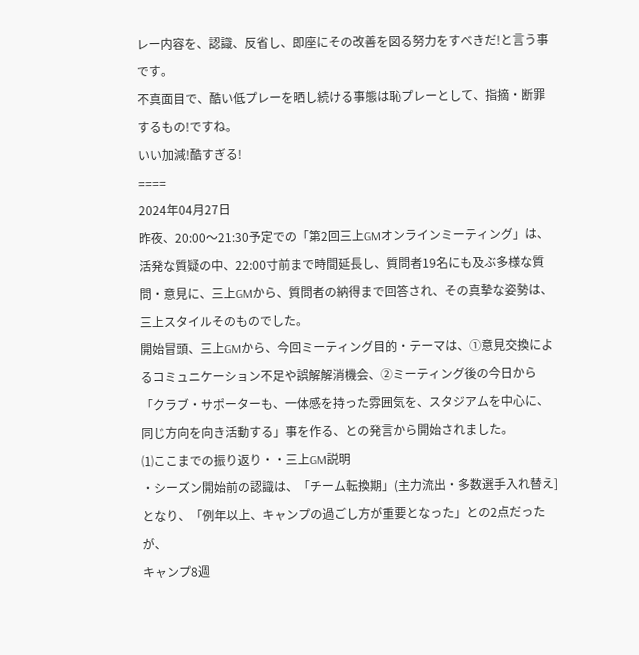レー内容を、認識、反省し、即座にその改善を図る努力をすべきだ!と言う事です。
不真面目で、酷い低プレーを晒し続ける事態は恥プレーとして、指摘・断罪するもの!ですね。
いい加減!酷すぎる!
====
2024年04月27日
昨夜、20:00〜21:30予定での「第2回三上GMオンラインミーティング」は、活発な質疑の中、22:00寸前まで時間延長し、質問者19名にも及ぶ多様な質問・意見に、三上GMから、質問者の納得まで回答され、その真摯な姿勢は、三上スタイルそのものでした。
開始冒頭、三上GMから、今回ミーティング目的・テーマは、①意見交換によるコミュニケーション不足や誤解解消機会、②ミーティング後の今日から「クラブ・サポーターも、一体感を持った雰囲気を、スタジアムを中心に、同じ方向を向き活動する」事を作る、との発言から開始されました。
⑴ここまでの振り返り・・三上GM説明
・シーズン開始前の認識は、「チーム転換期」(主力流出・多数選手入れ替え]となり、「例年以上、キャンプの過ごし方が重要となった」との2点だったが、
キャンプ8週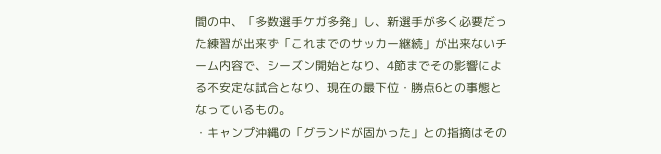間の中、「多数選手ケガ多発」し、新選手が多く必要だった練習が出来ず「これまでのサッカー継続」が出来ないチーム内容で、シーズン開始となり、4節までその影響による不安定な試合となり、現在の最下位・勝点6との事態となっているもの。
・キャンプ沖縄の「グランドが固かった」との指摘はその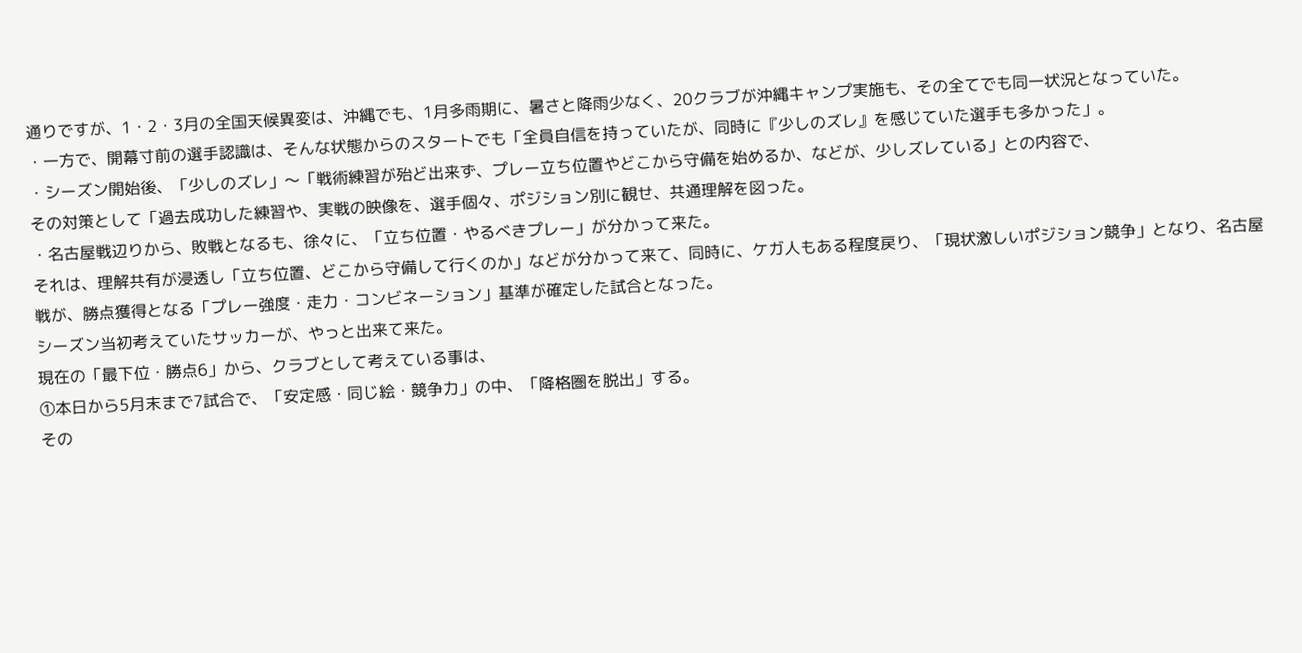通りですが、1・2・3月の全国天候異変は、沖縄でも、1月多雨期に、暑さと降雨少なく、20クラブが沖縄キャンプ実施も、その全てでも同一状況となっていた。
・一方で、開幕寸前の選手認識は、そんな状態からのスタートでも「全員自信を持っていたが、同時に『少しのズレ』を感じていた選手も多かった」。
・シーズン開始後、「少しのズレ」〜「戦術練習が殆ど出来ず、プレー立ち位置やどこから守備を始めるか、などが、少しズレている」との内容で、
その対策として「過去成功した練習や、実戦の映像を、選手個々、ポジション別に観せ、共通理解を図った。
・名古屋戦辺りから、敗戦となるも、徐々に、「立ち位置・やるべきプレー」が分かって来た。
それは、理解共有が浸透し「立ち位置、どこから守備して行くのか」などが分かって来て、同時に、ケガ人もある程度戻り、「現状激しいポジション競争」となり、名古屋戦が、勝点獲得となる「プレー強度・走力・コンビネーション」基準が確定した試合となった。
シーズン当初考えていたサッカーが、やっと出来て来た。
現在の「最下位・勝点6」から、クラブとして考えている事は、
①本日から5月末まで7試合で、「安定感・同じ絵・競争力」の中、「降格圏を脱出」する。
その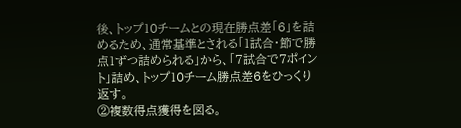後、トップ10チームとの現在勝点差「6」を詰めるため、通常基準とされる「1試合・節で勝点1ずつ詰められる」から、「7試合で7ポイント」詰め、トップ10チーム勝点差6をひっくり返す。
②複数得点獲得を図る。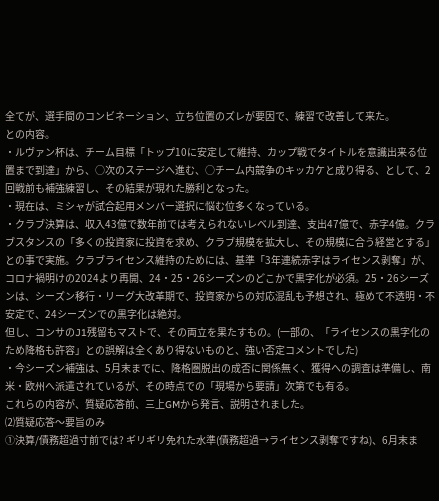全てが、選手間のコンビネーション、立ち位置のズレが要因で、練習で改善して来た。
との内容。
・ルヴァン杯は、チーム目標「トップ10に安定して維持、カップ戦でタイトルを意識出来る位置まで到達」から、○次のステージへ進む、○チーム内競争のキッカケと成り得る、として、2回戦前も補強練習し、その結果が現れた勝利となった。
・現在は、ミシャが試合起用メンバー選択に悩む位多くなっている。
・クラブ決算は、収入43億で数年前では考えられないレベル到達、支出47億で、赤字4億。クラブスタンスの「多くの投資家に投資を求め、クラブ規模を拡大し、その規模に合う経営とする」との事で実施。クラブライセンス維持のためには、基準「3年連続赤字はライセンス剥奪」が、コロナ禍明けの2024より再開、24・25・26シーズンのどこかで黒字化が必須。25・26シーズンは、シーズン移行・リーグ大改革期で、投資家からの対応混乱も予想され、極めて不透明・不安定で、24シーズンでの黒字化は絶対。
但し、コンサのJ1残留もマストで、その両立を果たすもの。(一部の、「ライセンスの黒字化のため降格も許容」との誤解は全くあり得ないものと、強い否定コメントでした)
・今シーズン補強は、5月末までに、降格圏脱出の成否に関係無く、獲得への調査は準備し、南米・欧州へ派遣されているが、その時点での「現場から要請」次第でも有る。
これらの内容が、質疑応答前、三上GMから発言、説明されました。
⑵質疑応答〜要旨のみ
①決算/債務超過寸前では? ギリギリ免れた水準(債務超過→ライセンス剥奪ですね)、6月末ま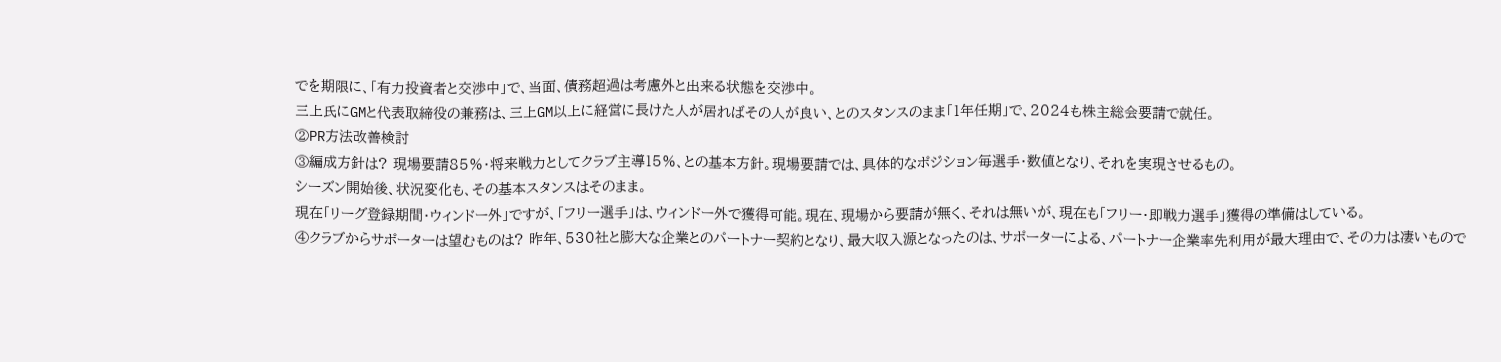でを期限に、「有力投資者と交渉中」で、当面、債務超過は考慮外と出来る状態を交渉中。
三上氏にGMと代表取締役の兼務は、三上GM以上に経営に長けた人が居ればその人が良い、とのスタンスのまま「1年任期」で、2024も株主総会要請で就任。
②PR方法改善検討
③編成方針は? 現場要請85%・将来戦力としてクラブ主導15%、との基本方針。現場要請では、具体的なポジション毎選手・数値となり、それを実現させるもの。
シーズン開始後、状況変化も、その基本スタンスはそのまま。
現在「リーグ登録期間・ウィンドー外」ですが、「フリー選手」は、ウィンドー外で獲得可能。現在、現場から要請が無く、それは無いが、現在も「フリー・即戦力選手」獲得の準備はしている。
④クラブからサポーターは望むものは? 昨年、530社と膨大な企業とのパートナー契約となり、最大収入源となったのは、サポーターによる、パートナー企業率先利用が最大理由で、その力は凄いもので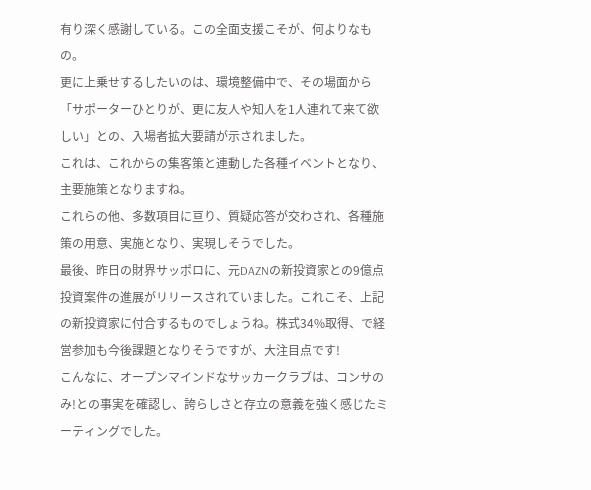有り深く感謝している。この全面支援こそが、何よりなもの。
更に上乗せするしたいのは、環境整備中で、その場面から「サポーターひとりが、更に友人や知人を1人連れて来て欲しい」との、入場者拡大要請が示されました。
これは、これからの集客策と連動した各種イベントとなり、主要施策となりますね。
これらの他、多数項目に亘り、質疑応答が交わされ、各種施策の用意、実施となり、実現しそうでした。
最後、昨日の財界サッポロに、元DAZNの新投資家との9億点投資案件の進展がリリースされていました。これこそ、上記の新投資家に付合するものでしょうね。株式34%取得、で経営参加も今後課題となりそうですが、大注目点です!
こんなに、オープンマインドなサッカークラブは、コンサのみ!との事実を確認し、誇らしさと存立の意義を強く感じたミーティングでした。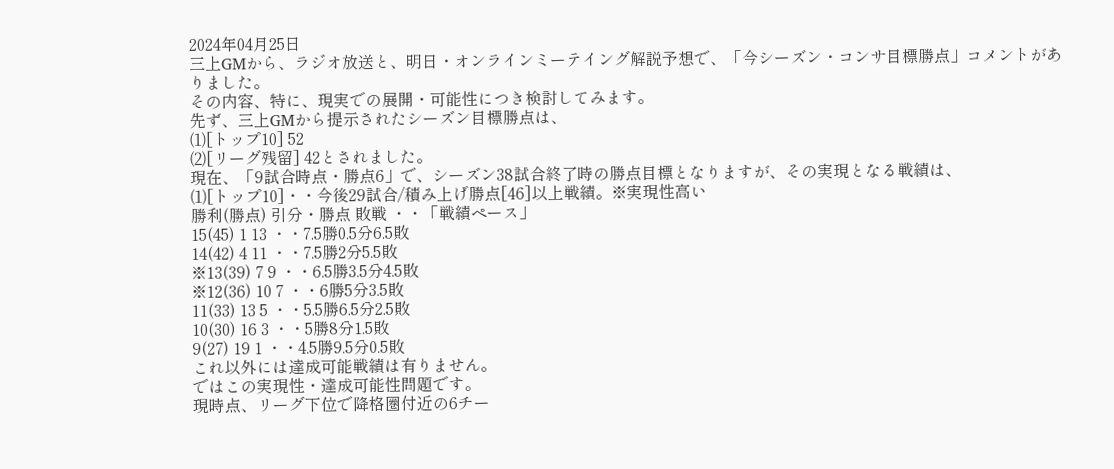2024年04月25日
三上GMから、ラジオ放送と、明日・オンラインミーテイング解説予想で、「今シーズン・コンサ目標勝点」コメントがありました。
その内容、特に、現実での展開・可能性につき検討してみます。
先ず、三上GMから提示されたシーズン目標勝点は、
⑴[トップ10] 52
⑵[リーグ残留] 42とされました。
現在、「9試合時点・勝点6」で、シーズン38試合終了時の勝点目標となりますが、その実現となる戦績は、
⑴[トップ10]・・今後29試合/積み上げ勝点[46]以上戦績。※実現性高い
勝利(勝点) 引分・勝点 敗戦 ・・「戦績ペース」
15(45) 1 13 ・・7.5勝0.5分6.5敗
14(42) 4 11 ・・7.5勝2分5.5敗
※13(39) 7 9 ・・6.5勝3.5分4.5敗
※12(36) 10 7 ・・6勝5分3.5敗
11(33) 13 5 ・・5.5勝6.5分2.5敗
10(30) 16 3 ・・5勝8分1.5敗
9(27) 19 1 ・・4.5勝9.5分0.5敗
これ以外には達成可能戦績は有りません。
ではこの実現性・達成可能性問題です。
現時点、リーグ下位で降格圏付近の6チー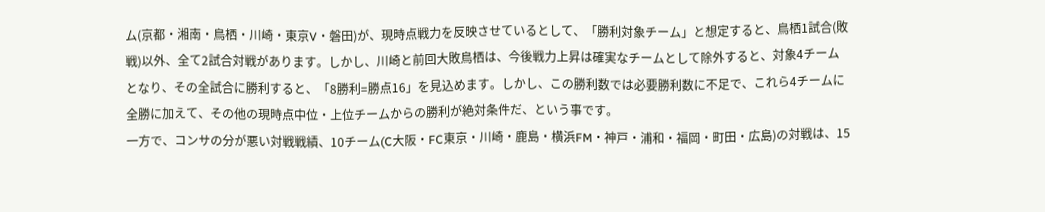ム(京都・湘南・鳥栖・川崎・東京V・磐田)が、現時点戦力を反映させているとして、「勝利対象チーム」と想定すると、鳥栖1試合(敗戦)以外、全て2試合対戦があります。しかし、川崎と前回大敗鳥栖は、今後戦力上昇は確実なチームとして除外すると、対象4チームとなり、その全試合に勝利すると、「8勝利=勝点16」を見込めます。しかし、この勝利数では必要勝利数に不足で、これら4チームに全勝に加えて、その他の現時点中位・上位チームからの勝利が絶対条件だ、という事です。
一方で、コンサの分が悪い対戦戦績、10チーム(C大阪・FC東京・川崎・鹿島・横浜FM・神戸・浦和・福岡・町田・広島)の対戦は、15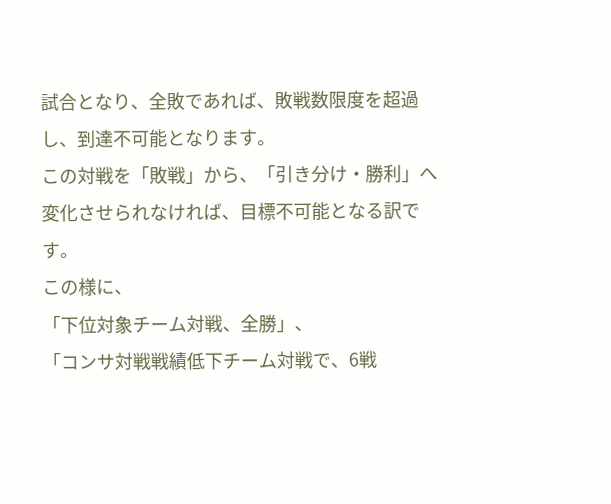試合となり、全敗であれば、敗戦数限度を超過し、到達不可能となります。
この対戦を「敗戦」から、「引き分け・勝利」へ変化させられなければ、目標不可能となる訳です。
この様に、
「下位対象チーム対戦、全勝」、
「コンサ対戦戦績低下チーム対戦で、6戦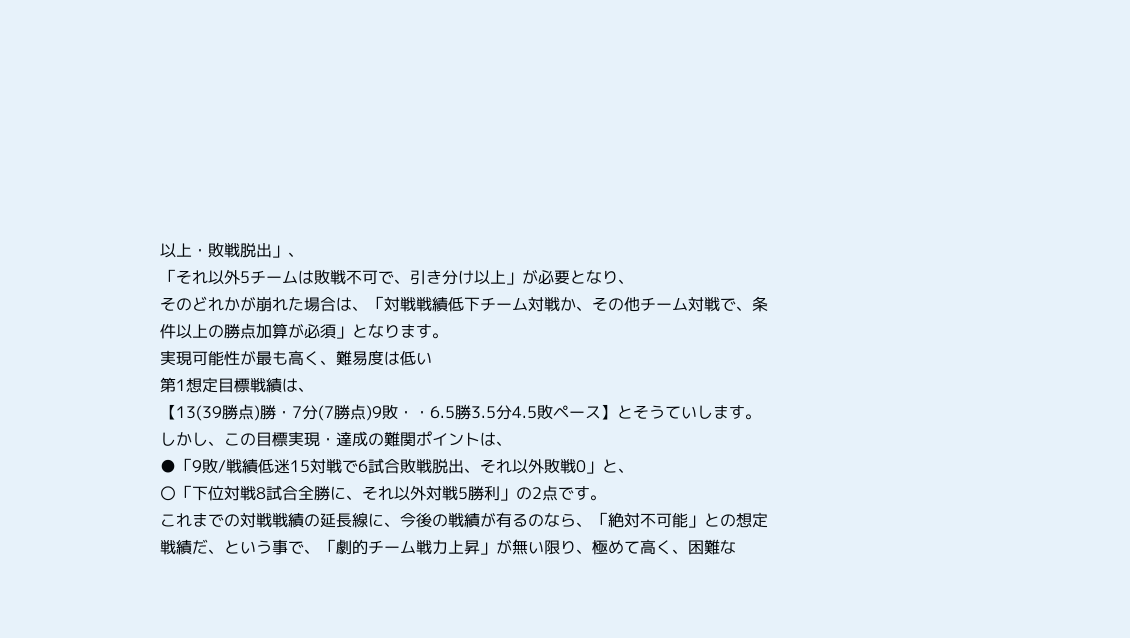以上・敗戦脱出」、
「それ以外5チームは敗戦不可で、引き分け以上」が必要となり、
そのどれかが崩れた場合は、「対戦戦績低下チーム対戦か、その他チーム対戦で、条件以上の勝点加算が必須」となります。
実現可能性が最も高く、難易度は低い
第1想定目標戦績は、
【13(39勝点)勝・7分(7勝点)9敗・・6.5勝3.5分4.5敗ペース】とそうていします。
しかし、この目標実現・達成の難関ポイントは、
●「9敗/戦績低迷15対戦で6試合敗戦脱出、それ以外敗戦0」と、
〇「下位対戦8試合全勝に、それ以外対戦5勝利」の2点です。
これまでの対戦戦績の延長線に、今後の戦績が有るのなら、「絶対不可能」との想定戦績だ、という事で、「劇的チーム戦力上昇」が無い限り、極めて高く、困難な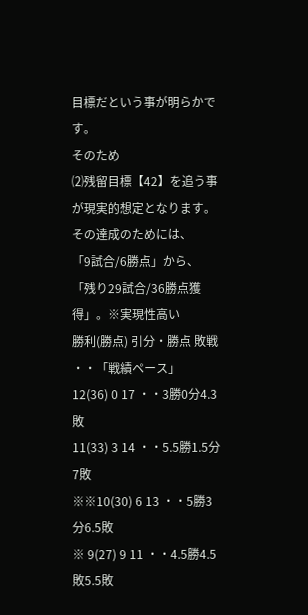目標だという事が明らかです。
そのため
⑵残留目標【42】を追う事が現実的想定となります。
その達成のためには、
「9試合/6勝点」から、「残り29試合/36勝点獲得」。※実現性高い
勝利(勝点) 引分・勝点 敗戦 ・・「戦績ペース」
12(36) 0 17 ・・3勝0分4.3敗
11(33) 3 14 ・・5.5勝1.5分7敗
※※10(30) 6 13 ・・5勝3分6.5敗
※ 9(27) 9 11 ・・4.5勝4.5敗5.5敗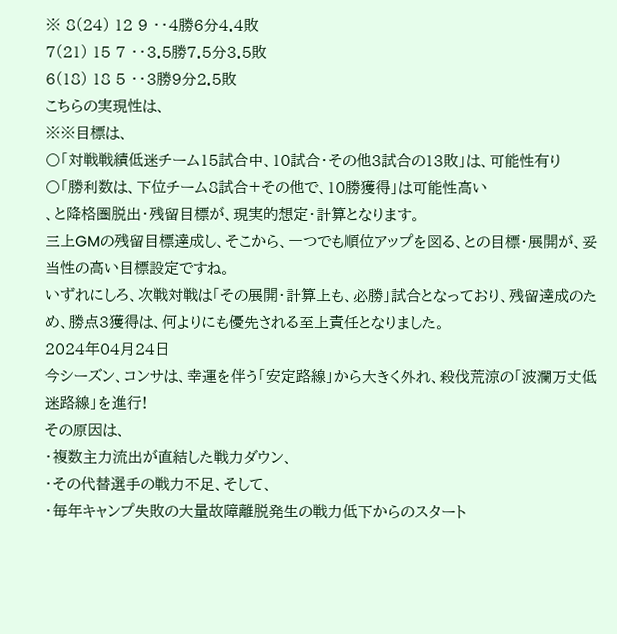※ 8(24) 12 9 ・・4勝6分4.4敗
7(21) 15 7 ・・3.5勝7.5分3.5敗
6(18) 18 5 ・・3勝9分2.5敗
こちらの実現性は、
※※目標は、
〇「対戦戦績低迷チーム15試合中、10試合・その他3試合の13敗」は、可能性有り
〇「勝利数は、下位チーム8試合+その他で、10勝獲得」は可能性高い
、と降格圏脱出・残留目標が、現実的想定・計算となります。
三上GMの残留目標達成し、そこから、一つでも順位アップを図る、との目標・展開が、妥当性の高い目標設定ですね。
いずれにしろ、次戦対戦は「その展開・計算上も、必勝」試合となっており、残留達成のため、勝点3獲得は、何よりにも優先される至上責任となりました。
2024年04月24日
今シーズン、コンサは、幸運を伴う「安定路線」から大きく外れ、殺伐荒涼の「波瀾万丈低迷路線」を進行!
その原因は、
・複数主力流出が直結した戦力ダウン、
・その代替選手の戦力不足、そして、
・毎年キャンプ失敗の大量故障離脱発生の戦力低下からのスタート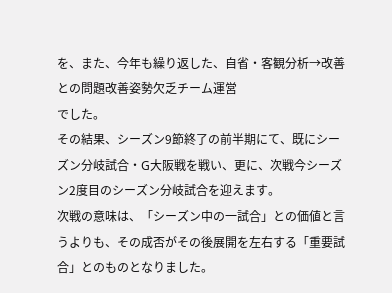を、また、今年も繰り返した、自省・客観分析→改善との問題改善姿勢欠乏チーム運営
でした。
その結果、シーズン9節終了の前半期にて、既にシーズン分岐試合・G大阪戦を戦い、更に、次戦今シーズン2度目のシーズン分岐試合を迎えます。
次戦の意味は、「シーズン中の一試合」との価値と言うよりも、その成否がその後展開を左右する「重要試合」とのものとなりました。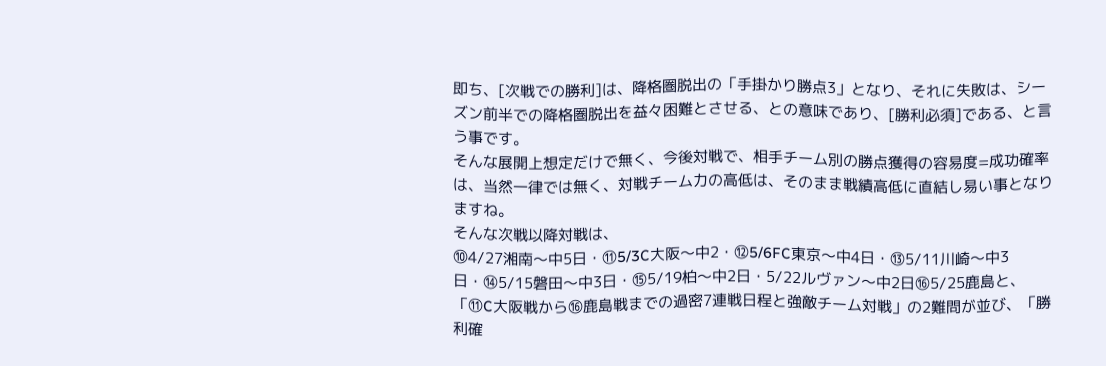即ち、[次戦での勝利]は、降格圏脱出の「手掛かり勝点3」となり、それに失敗は、シーズン前半での降格圏脱出を益々困難とさせる、との意味であり、[勝利必須]である、と言う事です。
そんな展開上想定だけで無く、今後対戦で、相手チーム別の勝点獲得の容易度=成功確率は、当然一律では無く、対戦チーム力の高低は、そのまま戦績高低に直結し易い事となりますね。
そんな次戦以降対戦は、
⑩4/27湘南〜中5日・⑪5/3C大阪〜中2・⑫5/6FC東京〜中4日・⑬5/11川崎〜中3日・⑭5/15磐田〜中3日・⑮5/19柏〜中2日・5/22ルヴァン〜中2日⑯5/25鹿島と、「⑪C大阪戦から⑯鹿島戦までの過密7連戦日程と強敵チーム対戦」の2難問が並び、「勝利確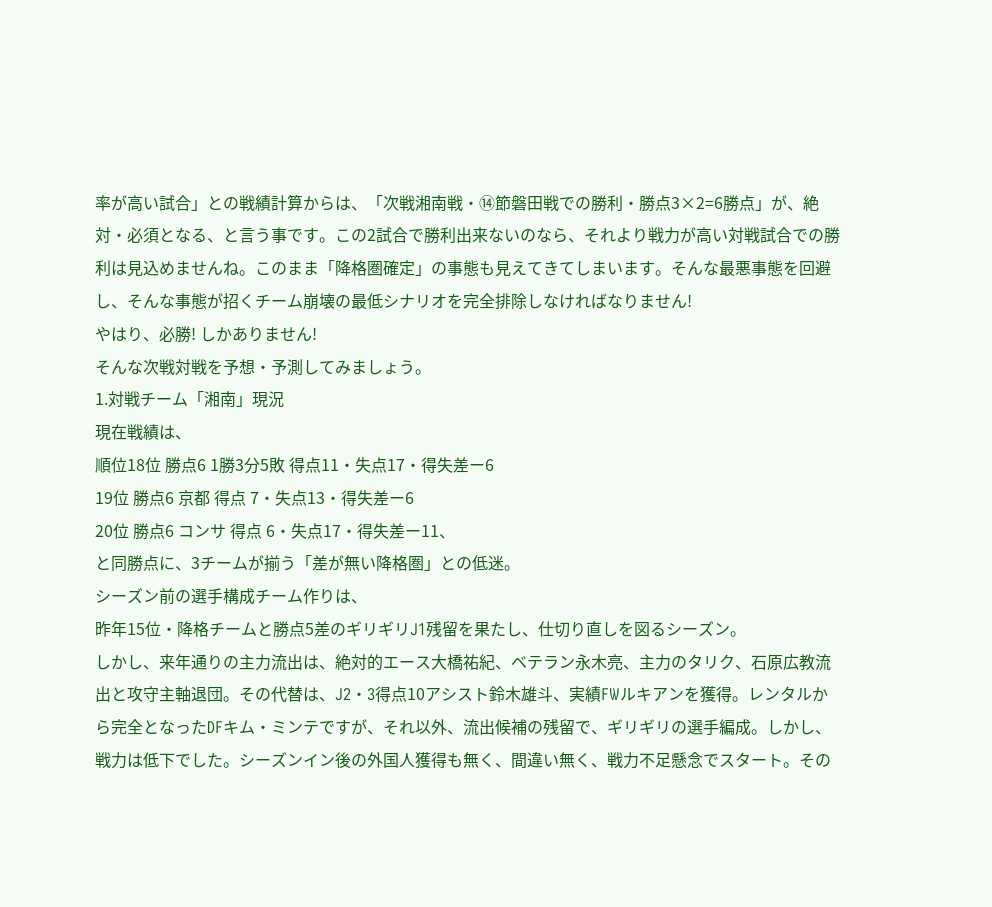率が高い試合」との戦績計算からは、「次戦湘南戦・⑭節磐田戦での勝利・勝点3×2=6勝点」が、絶対・必須となる、と言う事です。この2試合で勝利出来ないのなら、それより戦力が高い対戦試合での勝利は見込めませんね。このまま「降格圏確定」の事態も見えてきてしまいます。そんな最悪事態を回避し、そんな事態が招くチーム崩壊の最低シナリオを完全排除しなければなりません!
やはり、必勝! しかありません!
そんな次戦対戦を予想・予測してみましょう。
1.対戦チーム「湘南」現況
現在戦績は、
順位18位 勝点6 1勝3分5敗 得点11・失点17・得失差ー6
19位 勝点6 京都 得点 7・失点13・得失差ー6
20位 勝点6 コンサ 得点 6・失点17・得失差ー11、
と同勝点に、3チームが揃う「差が無い降格圏」との低迷。
シーズン前の選手構成チーム作りは、
昨年15位・降格チームと勝点5差のギリギリJ1残留を果たし、仕切り直しを図るシーズン。
しかし、来年通りの主力流出は、絶対的エース大橋祐紀、ベテラン永木亮、主力のタリク、石原広教流出と攻守主軸退団。その代替は、J2・3得点10アシスト鈴木雄斗、実績FWルキアンを獲得。レンタルから完全となったDFキム・ミンテですが、それ以外、流出候補の残留で、ギリギリの選手編成。しかし、戦力は低下でした。シーズンイン後の外国人獲得も無く、間違い無く、戦力不足懸念でスタート。その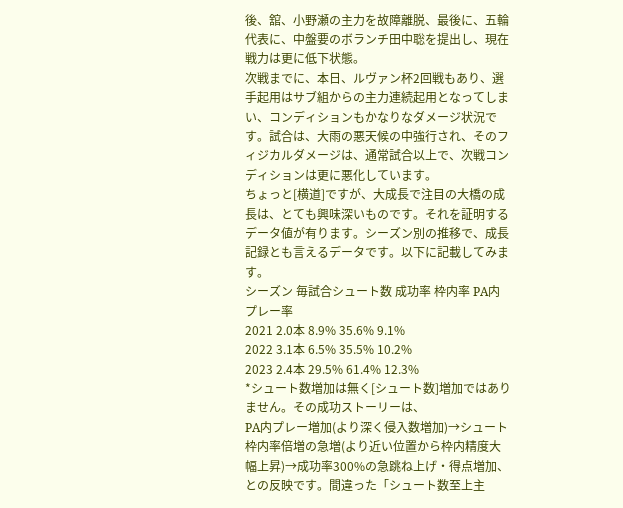後、舘、小野瀬の主力を故障離脱、最後に、五輪代表に、中盤要のボランチ田中聡を提出し、現在戦力は更に低下状態。
次戦までに、本日、ルヴァン杯2回戦もあり、選手起用はサブ組からの主力連続起用となってしまい、コンディションもかなりなダメージ状況です。試合は、大雨の悪天候の中強行され、そのフィジカルダメージは、通常試合以上で、次戦コンディションは更に悪化しています。
ちょっと[横道]ですが、大成長で注目の大橋の成長は、とても興味深いものです。それを証明するデータ値が有ります。シーズン別の推移で、成長記録とも言えるデータです。以下に記載してみます。
シーズン 毎試合シュート数 成功率 枠内率 PA内プレー率
2021 2.0本 8.9% 35.6% 9.1%
2022 3.1本 6.5% 35.5% 10.2%
2023 2.4本 29.5% 61.4% 12.3%
*シュート数増加は無く[シュート数]増加ではありません。その成功ストーリーは、
PA内プレー増加(より深く侵入数増加)→シュート枠内率倍増の急増(より近い位置から枠内精度大幅上昇)→成功率300%の急跳ね上げ・得点増加、との反映です。間違った「シュート数至上主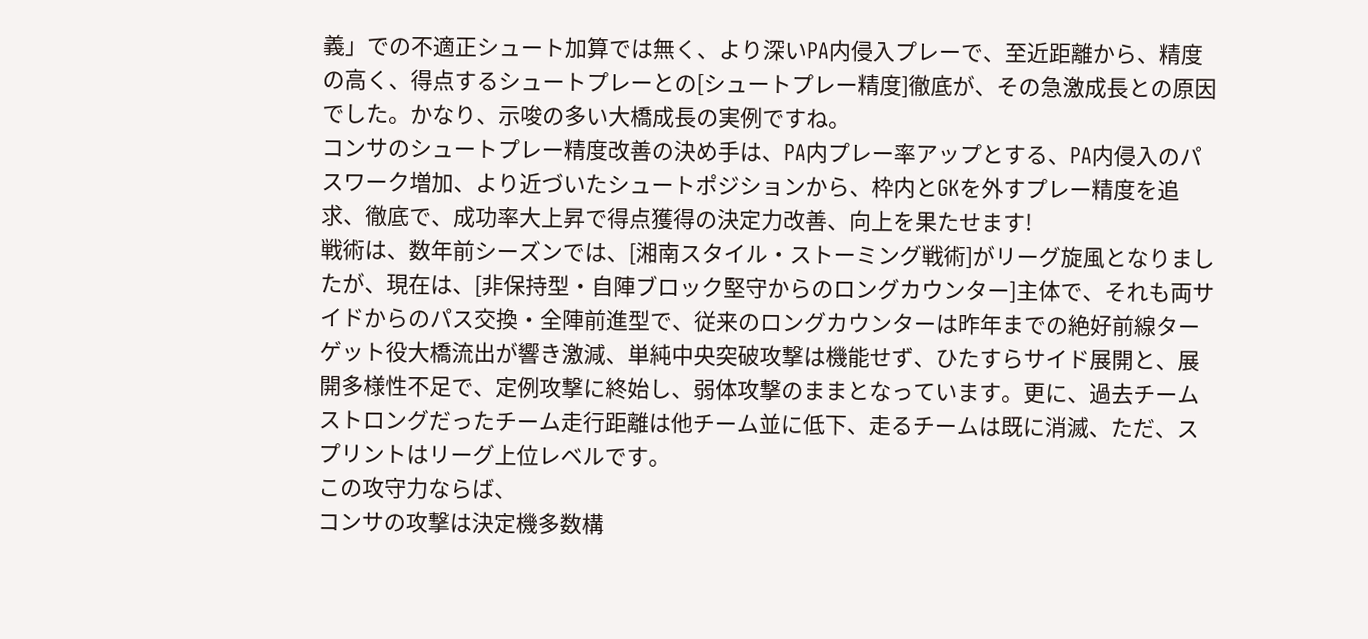義」での不適正シュート加算では無く、より深いPA内侵入プレーで、至近距離から、精度の高く、得点するシュートプレーとの[シュートプレー精度]徹底が、その急激成長との原因でした。かなり、示唆の多い大橋成長の実例ですね。
コンサのシュートプレー精度改善の決め手は、PA内プレー率アップとする、PA内侵入のパスワーク増加、より近づいたシュートポジションから、枠内とGKを外すプレー精度を追求、徹底で、成功率大上昇で得点獲得の決定力改善、向上を果たせます!
戦術は、数年前シーズンでは、[湘南スタイル・ストーミング戦術]がリーグ旋風となりましたが、現在は、[非保持型・自陣ブロック堅守からのロングカウンター]主体で、それも両サイドからのパス交換・全陣前進型で、従来のロングカウンターは昨年までの絶好前線ターゲット役大橋流出が響き激減、単純中央突破攻撃は機能せず、ひたすらサイド展開と、展開多様性不足で、定例攻撃に終始し、弱体攻撃のままとなっています。更に、過去チームストロングだったチーム走行距離は他チーム並に低下、走るチームは既に消滅、ただ、スプリントはリーグ上位レベルです。
この攻守力ならば、
コンサの攻撃は決定機多数構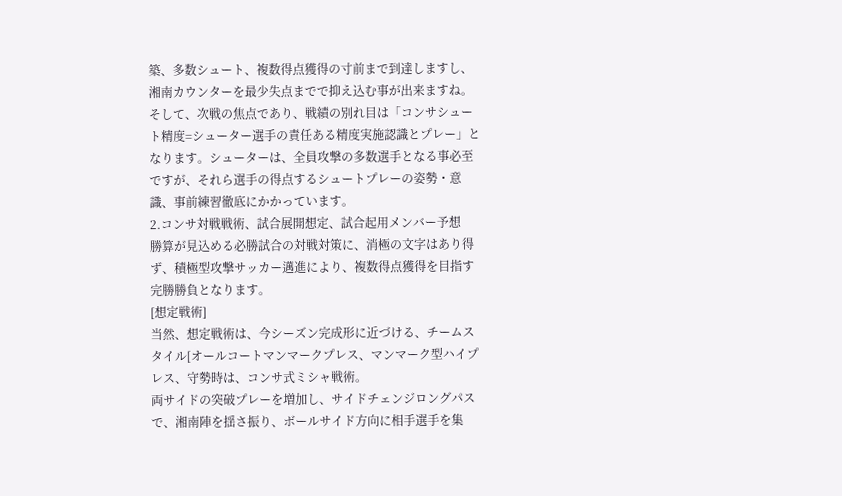築、多数シュート、複数得点獲得の寸前まで到達しますし、
湘南カウンターを最少失点までで抑え込む事が出来ますね。
そして、次戦の焦点であり、戦績の別れ目は「コンサシュート精度=シューター選手の責任ある精度実施認識とプレー」となります。シューターは、全員攻撃の多数選手となる事必至ですが、それら選手の得点するシュートプレーの姿勢・意識、事前練習徹底にかかっています。
2.コンサ対戦戦術、試合展開想定、試合起用メンバー予想
勝算が見込める必勝試合の対戦対策に、消極の文字はあり得ず、積極型攻撃サッカー邁進により、複数得点獲得を目指す完勝勝負となります。
[想定戦術]
当然、想定戦術は、今シーズン完成形に近づける、チームスタイル[オールコートマンマークプレス、マンマーク型ハイプレス、守勢時は、コンサ式ミシャ戦術。
両サイドの突破プレーを増加し、サイドチェンジロングパスで、湘南陣を揺さ振り、ボールサイド方向に相手選手を集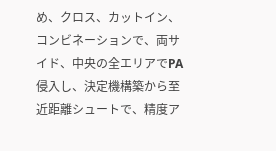め、クロス、カットイン、コンビネーションで、両サイド、中央の全エリアでPA侵入し、決定機構築から至近距離シュートで、精度ア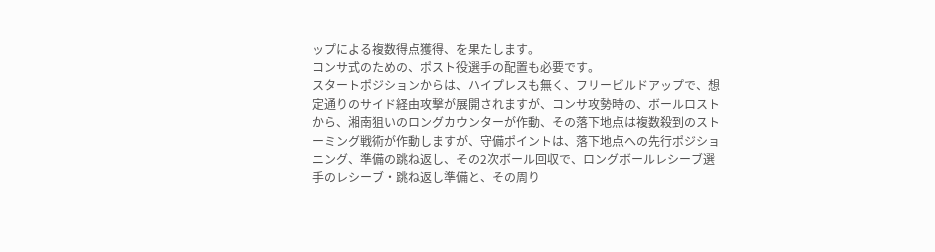ップによる複数得点獲得、を果たします。
コンサ式のための、ポスト役選手の配置も必要です。
スタートポジションからは、ハイプレスも無く、フリービルドアップで、想定通りのサイド経由攻撃が展開されますが、コンサ攻勢時の、ボールロストから、湘南狙いのロングカウンターが作動、その落下地点は複数殺到のストーミング戦術が作動しますが、守備ポイントは、落下地点への先行ポジショニング、準備の跳ね返し、その2次ボール回収で、ロングボールレシーブ選手のレシーブ・跳ね返し準備と、その周り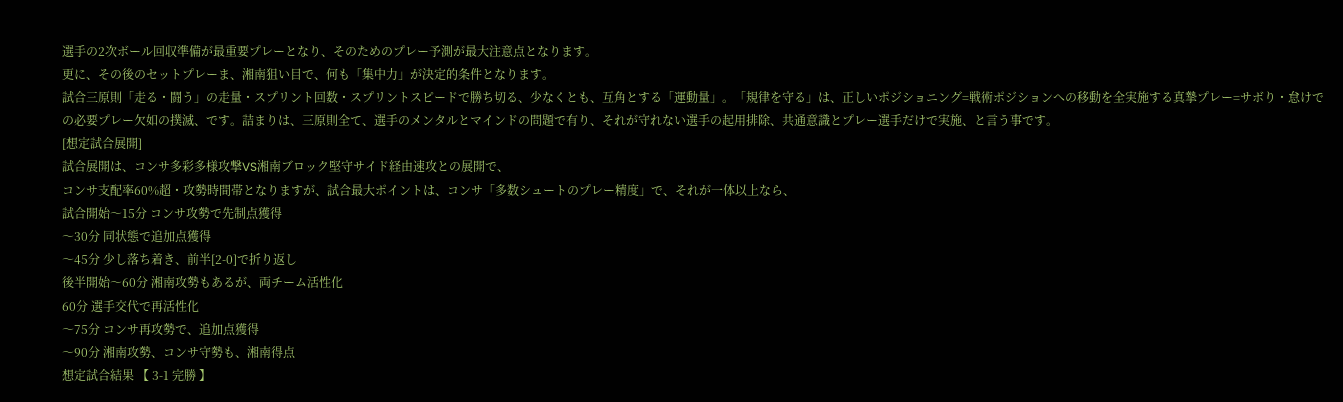選手の2次ボール回収準備が最重要プレーとなり、そのためのプレー予測が最大注意点となります。
更に、その後のセットプレーま、湘南狙い目で、何も「集中力」が決定的条件となります。
試合三原則「走る・闘う」の走量・スプリント回数・スプリントスピードで勝ち切る、少なくとも、互角とする「運動量」。「規律を守る」は、正しいポジショニング=戦術ポジションへの移動を全実施する真摯プレー=サボり・怠けでの必要プレー欠如の撲滅、です。詰まりは、三原則全て、選手のメンタルとマインドの問題で有り、それが守れない選手の起用排除、共通意識とプレー選手だけで実施、と言う事です。
[想定試合展開]
試合展開は、コンサ多彩多様攻撃VS湘南ブロック堅守サイド経由速攻との展開で、
コンサ支配率60%超・攻勢時間帯となりますが、試合最大ポイントは、コンサ「多数シュートのプレー精度」で、それが一体以上なら、
試合開始〜15分 コンサ攻勢で先制点獲得
〜30分 同状態で追加点獲得
〜45分 少し落ち着き、前半[2-0]で折り返し
後半開始〜60分 湘南攻勢もあるが、両チーム活性化
60分 選手交代で再活性化
〜75分 コンサ再攻勢で、追加点獲得
〜90分 湘南攻勢、コンサ守勢も、湘南得点
想定試合結果 【 3-1 完勝 】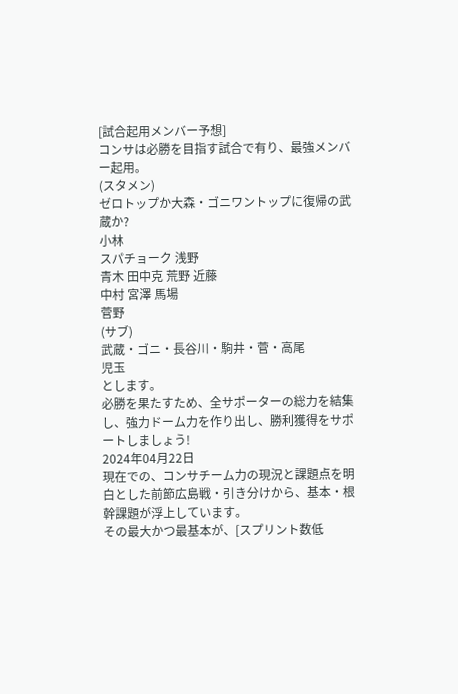[試合起用メンバー予想]
コンサは必勝を目指す試合で有り、最強メンバー起用。
(スタメン)
ゼロトップか大森・ゴニワントップに復帰の武蔵か?
小林
スパチョーク 浅野
青木 田中克 荒野 近藤
中村 宮澤 馬場
菅野
(サブ)
武蔵・ゴニ・長谷川・駒井・菅・高尾
児玉
とします。
必勝を果たすため、全サポーターの総力を結集し、強力ドーム力を作り出し、勝利獲得をサポートしましょう!
2024年04月22日
現在での、コンサチーム力の現況と課題点を明白とした前節広島戦・引き分けから、基本・根幹課題が浮上しています。
その最大かつ最基本が、[スプリント数低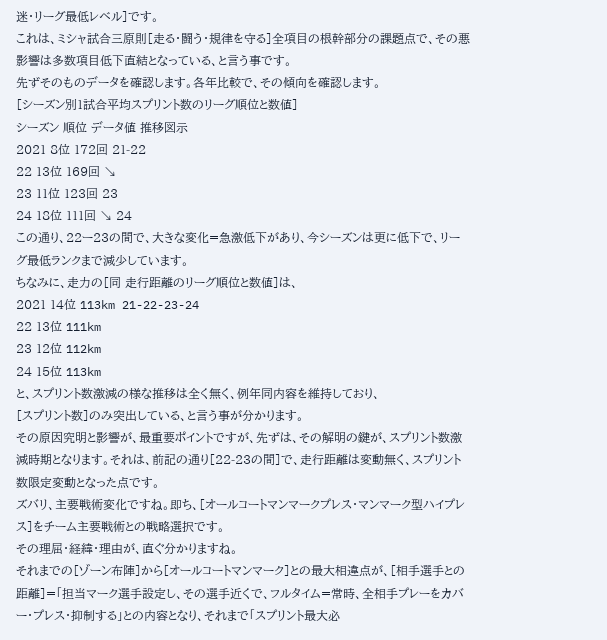迷・リーグ最低レベル]です。
これは、ミシャ試合三原則[走る・闘う・規律を守る]全項目の根幹部分の課題点で、その悪影響は多数項目低下直結となっている、と言う事です。
先ずそのものデータを確認します。各年比較で、その傾向を確認します。
[シーズン別1試合平均スプリント数のリーグ順位と数値]
シーズン 順位 データ値 推移図示
2021 8位 172回 21-22
22 13位 169回 ↘
23 11位 123回 23
24 18位 111回 ↘ 24
この通り、22ー23の間で、大きな変化=急激低下があり、今シーズンは更に低下で、リーグ最低ランクまで減少しています。
ちなみに、走力の[同 走行距離のリーグ順位と数値]は、
2021 14位 113km 21-22-23-24
22 13位 111km
23 12位 112km
24 15位 113km
と、スプリント数激減の様な推移は全く無く、例年同内容を維持しており、
[スプリント数]のみ突出している、と言う事が分かります。
その原因究明と影響が、最重要ポイントですが、先ずは、その解明の鍵が、スプリント数激減時期となります。それは、前記の通り[22-23の間]で、走行距離は変動無く、スプリント数限定変動となった点です。
ズバリ、主要戦術変化ですね。即ち、[オールコートマンマークプレス・マンマーク型ハイプレス]をチーム主要戦術との戦略選択です。
その理屈・経緯・理由が、直ぐ分かりますね。
それまでの[ゾーン布陣]から[オールコートマンマーク]との最大相違点が、[相手選手との距離]=「担当マーク選手設定し、その選手近くで、フルタイム=常時、全相手プレーをカバー・プレス・抑制する」との内容となり、それまで「スプリント最大必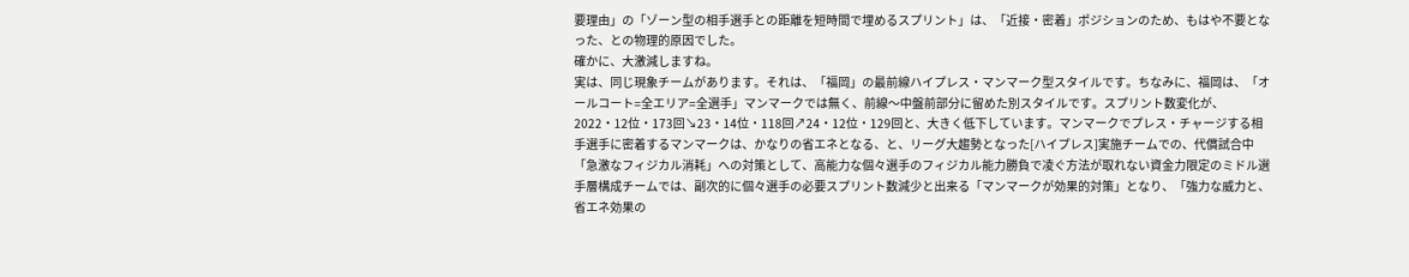要理由」の「ゾーン型の相手選手との距離を短時間で埋めるスプリント」は、「近接・密着」ポジションのため、もはや不要となった、との物理的原因でした。
確かに、大激減しますね。
実は、同じ現象チームがあります。それは、「福岡」の最前線ハイプレス・マンマーク型スタイルです。ちなみに、福岡は、「オールコート=全エリア=全選手」マンマークでは無く、前線〜中盤前部分に留めた別スタイルです。スプリント数変化が、2022・12位・173回↘23・14位・118回↗24・12位・129回と、大きく低下しています。マンマークでプレス・チャージする相手選手に密着するマンマークは、かなりの省エネとなる、と、リーグ大趨勢となった[ハイプレス]実施チームでの、代償試合中「急激なフィジカル消耗」への対策として、高能力な個々選手のフィジカル能力勝負で凌ぐ方法が取れない資金力限定のミドル選手層構成チームでは、副次的に個々選手の必要スプリント数減少と出来る「マンマークが効果的対策」となり、「強力な威力と、省エネ効果の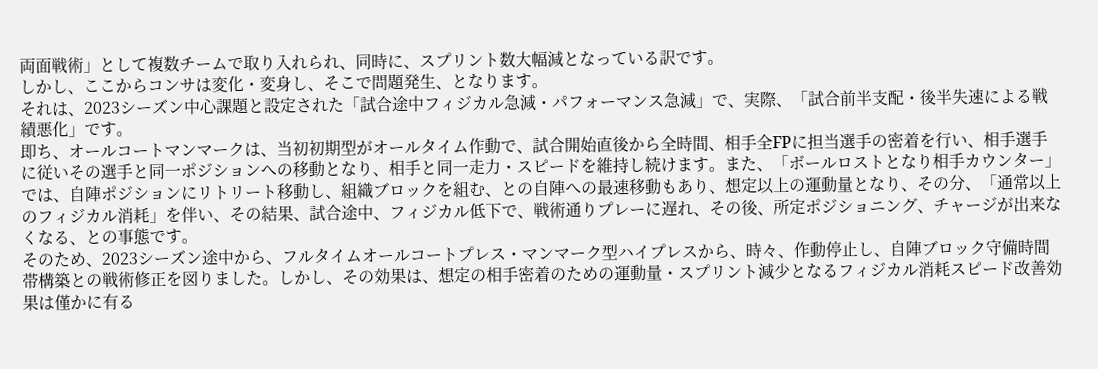両面戦術」として複数チームで取り入れられ、同時に、スプリント数大幅減となっている訳です。
しかし、ここからコンサは変化・変身し、そこで問題発生、となります。
それは、2023シーズン中心課題と設定された「試合途中フィジカル急減・パフォーマンス急減」で、実際、「試合前半支配・後半失速による戦績悪化」です。
即ち、オールコートマンマークは、当初初期型がオールタイム作動で、試合開始直後から全時間、相手全FPに担当選手の密着を行い、相手選手に従いその選手と同一ポジションへの移動となり、相手と同一走力・スピードを維持し続けます。また、「ボールロストとなり相手カウンター」では、自陣ポジションにリトリート移動し、組織ブロックを組む、との自陣への最速移動もあり、想定以上の運動量となり、その分、「通常以上のフィジカル消耗」を伴い、その結果、試合途中、フィジカル低下で、戦術通りプレーに遅れ、その後、所定ポジショニング、チャージが出来なくなる、との事態です。
そのため、2023シーズン途中から、フルタイムオールコートプレス・マンマーク型ハイプレスから、時々、作動停止し、自陣ブロック守備時間帯構築との戦術修正を図りました。しかし、その効果は、想定の相手密着のための運動量・スプリント減少となるフィジカル消耗スピード改善効果は僅かに有る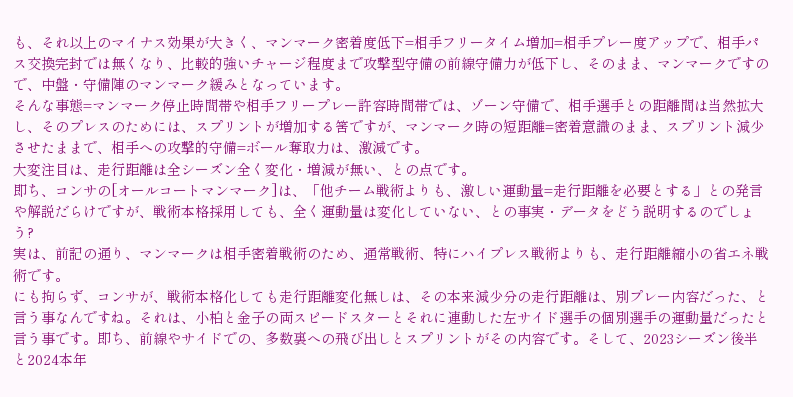も、それ以上のマイナス効果が大きく、マンマーク密着度低下=相手フリータイム増加=相手プレー度アップで、相手パス交換完封では無くなり、比較的強いチャージ程度まで攻撃型守備の前線守備力が低下し、そのまま、マンマークですので、中盤・守備陣のマンマーク緩みとなっています。
そんな事態=マンマーク停止時間帯や相手フリープレー許容時間帯では、ゾーン守備で、相手選手との距離間は当然拡大し、そのプレスのためには、スプリントが増加する筈ですが、マンマーク時の短距離=密着意識のまま、スプリント減少させたままで、相手への攻撃的守備=ボール奪取力は、激減です。
大変注目は、走行距離は全シーズン全く変化・増減が無い、との点です。
即ち、コンサの[オールコートマンマーク]は、「他チーム戦術よりも、激しい運動量=走行距離を必要とする」との発言や解説だらけですが、戦術本格採用しても、全く運動量は変化していない、との事実・データをどう説明するのでしょう?
実は、前記の通り、マンマークは相手密着戦術のため、通常戦術、特にハイプレス戦術よりも、走行距離縮小の省エネ戦術です。
にも拘らず、コンサが、戦術本格化しても走行距離変化無しは、その本来減少分の走行距離は、別プレー内容だった、と言う事なんですね。それは、小柏と金子の両スピードスターとそれに連動した左サイド選手の個別選手の運動量だったと言う事です。即ち、前線やサイドでの、多数裏への飛び出しとスプリントがその内容です。そして、2023シーズン後半と2024本年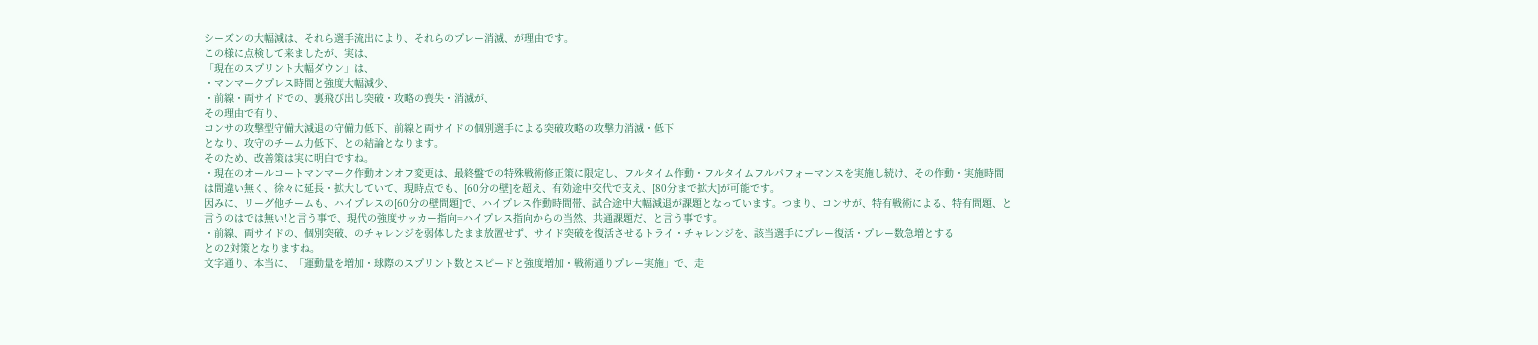シーズンの大幅減は、それら選手流出により、それらのプレー消滅、が理由です。
この様に点検して来ましたが、実は、
「現在のスプリント大幅ダウン」は、
・マンマークプレス時間と強度大幅減少、
・前線・両サイドでの、裏飛び出し突破・攻略の喪失・消滅が、
その理由で有り、
コンサの攻撃型守備大減退の守備力低下、前線と両サイドの個別選手による突破攻略の攻撃力消滅・低下
となり、攻守のチーム力低下、との結論となります。
そのため、改善策は実に明白ですね。
・現在のオールコートマンマーク作動オンオフ変更は、最終盤での特殊戦術修正策に限定し、フルタイム作動・フルタイムフルパフォーマンスを実施し続け、その作動・実施時間は間違い無く、徐々に延長・拡大していて、現時点でも、[60分の壁]を超え、有効途中交代で支え、[80分まで拡大]が可能です。
因みに、リーグ他チームも、ハイプレスの[60分の壁問題]で、ハイプレス作動時間帯、試合途中大幅減退が課題となっています。つまり、コンサが、特有戦術による、特有問題、と言うのはでは無い!と言う事で、現代の強度サッカー指向=ハイプレス指向からの当然、共通課題だ、と言う事です。
・前線、両サイドの、個別突破、のチャレンジを弱体したまま放置せず、サイド突破を復活させるトライ・チャレンジを、該当選手にプレー復活・プレー数急増とする
との2対策となりますね。
文字通り、本当に、「運動量を増加・球際のスプリント数とスピードと強度増加・戦術通りプレー実施」で、走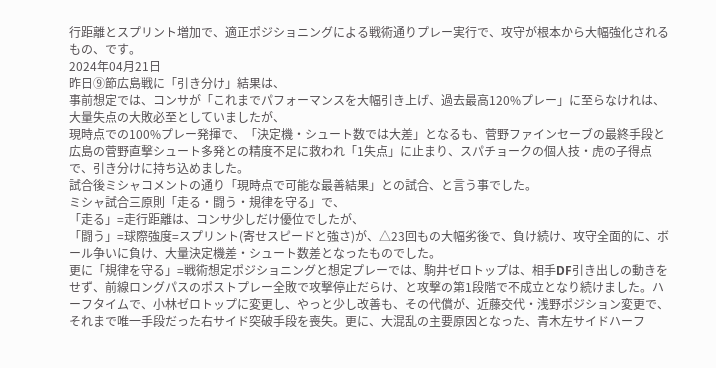行距離とスプリント増加で、適正ポジショニングによる戦術通りプレー実行で、攻守が根本から大幅強化されるもの、です。
2024年04月21日
昨日⑨節広島戦に「引き分け」結果は、
事前想定では、コンサが「これまでパフォーマンスを大幅引き上げ、過去最高120%プレー」に至らなけれは、大量失点の大敗必至としていましたが、
現時点での100%プレー発揮で、「決定機・シュート数では大差」となるも、菅野ファインセーブの最終手段と広島の菅野直撃シュート多発との精度不足に救われ「1失点」に止まり、スパチョークの個人技・虎の子得点で、引き分けに持ち込めました。
試合後ミシャコメントの通り「現時点で可能な最善結果」との試合、と言う事でした。
ミシャ試合三原則「走る・闘う・規律を守る」で、
「走る」=走行距離は、コンサ少しだけ優位でしたが、
「闘う」=球際強度=スプリント(寄せスピードと強さ)が、△23回もの大幅劣後で、負け続け、攻守全面的に、ボール争いに負け、大量決定機差・シュート数差となったものでした。
更に「規律を守る」=戦術想定ポジショニングと想定プレーでは、駒井ゼロトップは、相手DF引き出しの動きをせず、前線ロングパスのポストプレー全敗で攻撃停止だらけ、と攻撃の第1段階で不成立となり続けました。ハーフタイムで、小林ゼロトップに変更し、やっと少し改善も、その代償が、近藤交代・浅野ポジション変更で、それまで唯一手段だった右サイド突破手段を喪失。更に、大混乱の主要原因となった、青木左サイドハーフ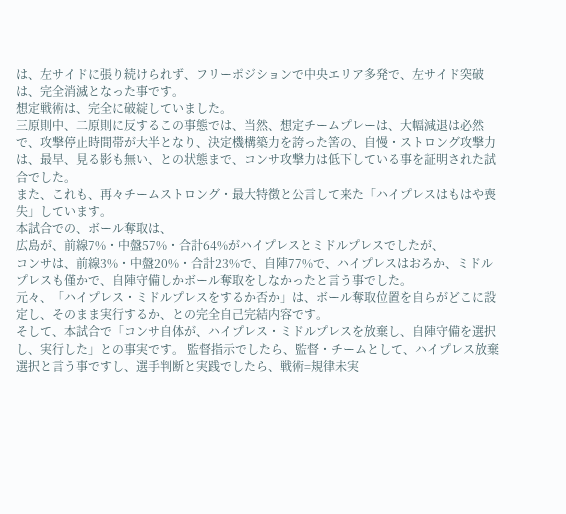は、左サイドに張り続けられず、フリーポジションで中央エリア多発で、左サイド突破は、完全消滅となった事です。
想定戦術は、完全に破綻していました。
三原則中、二原則に反するこの事態では、当然、想定チームプレーは、大幅減退は必然で、攻撃停止時間帯が大半となり、決定機構築力を誇った筈の、自慢・ストロング攻撃力は、最早、見る影も無い、との状態まで、コンサ攻撃力は低下している事を証明された試合でした。
また、これも、再々チームストロング・最大特徴と公言して来た「ハイプレスはもはや喪失」しています。
本試合での、ボール奪取は、
広島が、前線7%・中盤57%・合計64%がハイプレスとミドルプレスでしたが、
コンサは、前線3%・中盤20%・合計23%で、自陣77%で、ハイプレスはおろか、ミドルプレスも僅かで、自陣守備しかボール奪取をしなかったと言う事でした。
元々、「ハイプレス・ミドルプレスをするか否か」は、ボール奪取位置を自らがどこに設定し、そのまま実行するか、との完全自己完結内容です。
そして、本試合で「コンサ自体が、ハイプレス・ミドルプレスを放棄し、自陣守備を選択し、実行した」との事実です。 監督指示でしたら、監督・チームとして、ハイプレス放棄選択と言う事ですし、選手判断と実践でしたら、戦術=規律未実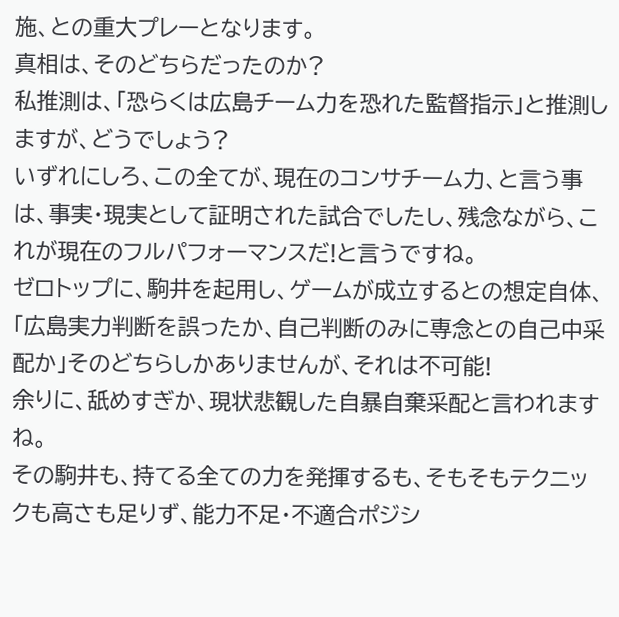施、との重大プレーとなります。
真相は、そのどちらだったのか?
私推測は、「恐らくは広島チーム力を恐れた監督指示」と推測しますが、どうでしょう?
いずれにしろ、この全てが、現在のコンサチーム力、と言う事は、事実・現実として証明された試合でしたし、残念ながら、これが現在のフルパフォーマンスだ!と言うですね。
ゼロトップに、駒井を起用し、ゲームが成立するとの想定自体、「広島実力判断を誤ったか、自己判断のみに専念との自己中采配か」そのどちらしかありませんが、それは不可能!
余りに、舐めすぎか、現状悲観した自暴自棄采配と言われますね。
その駒井も、持てる全ての力を発揮するも、そもそもテクニックも高さも足りず、能力不足・不適合ポジシ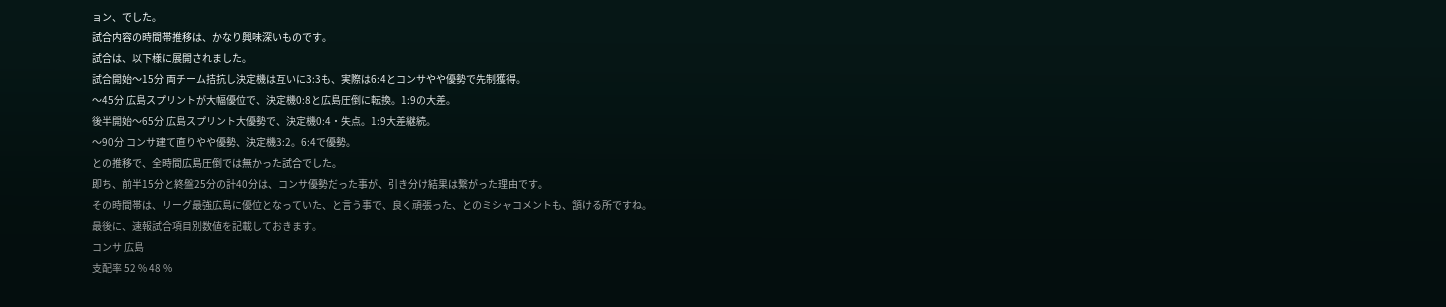ョン、でした。
試合内容の時間帯推移は、かなり興味深いものです。
試合は、以下様に展開されました。
試合開始〜15分 両チーム拮抗し決定機は互いに3:3も、実際は6:4とコンサやや優勢で先制獲得。
〜45分 広島スプリントが大幅優位で、決定機0:8と広島圧倒に転換。1:9の大差。
後半開始〜65分 広島スプリント大優勢で、決定機0:4・失点。1:9大差継続。
〜90分 コンサ建て直りやや優勢、決定機3:2。6:4で優勢。
との推移で、全時間広島圧倒では無かった試合でした。
即ち、前半15分と終盤25分の計40分は、コンサ優勢だった事が、引き分け結果は繋がった理由です。
その時間帯は、リーグ最強広島に優位となっていた、と言う事で、良く頑張った、とのミシャコメントも、頷ける所ですね。
最後に、速報試合項目別数値を記載しておきます。
コンサ 広島
支配率 52 % 48 %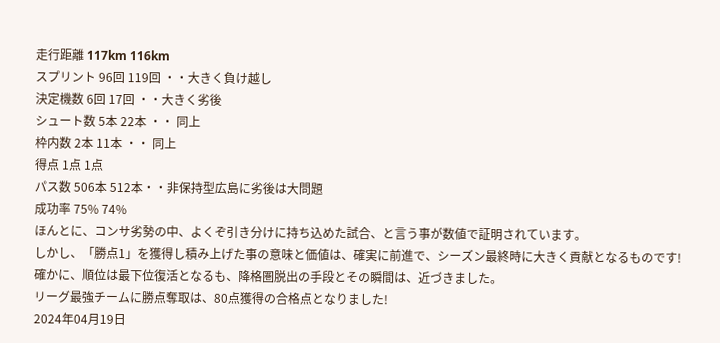走行距離 117km 116km
スプリント 96回 119回 ・・大きく負け越し
決定機数 6回 17回 ・・大きく劣後
シュート数 5本 22本 ・・ 同上
枠内数 2本 11本 ・・ 同上
得点 1点 1点
パス数 506本 512本・・非保持型広島に劣後は大問題
成功率 75% 74%
ほんとに、コンサ劣勢の中、よくぞ引き分けに持ち込めた試合、と言う事が数値で証明されています。
しかし、「勝点1」を獲得し積み上げた事の意味と価値は、確実に前進で、シーズン最終時に大きく貢献となるものです!
確かに、順位は最下位復活となるも、降格圏脱出の手段とその瞬間は、近づきました。
リーグ最強チームに勝点奪取は、80点獲得の合格点となりました!
2024年04月19日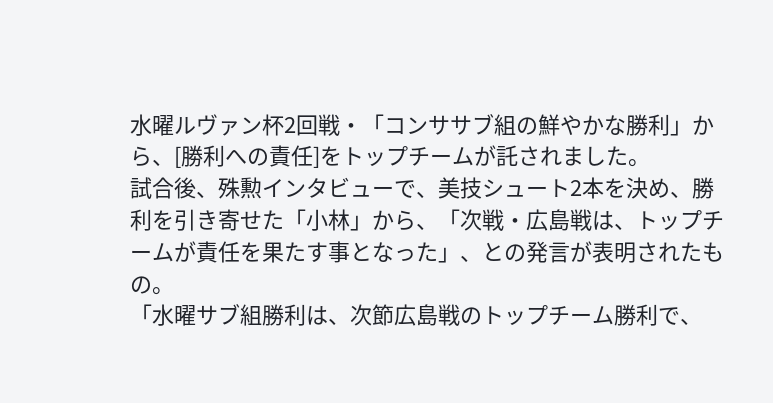水曜ルヴァン杯2回戦・「コンササブ組の鮮やかな勝利」から、[勝利への責任]をトップチームが託されました。
試合後、殊勲インタビューで、美技シュート2本を決め、勝利を引き寄せた「小林」から、「次戦・広島戦は、トップチームが責任を果たす事となった」、との発言が表明されたもの。
「水曜サブ組勝利は、次節広島戦のトップチーム勝利で、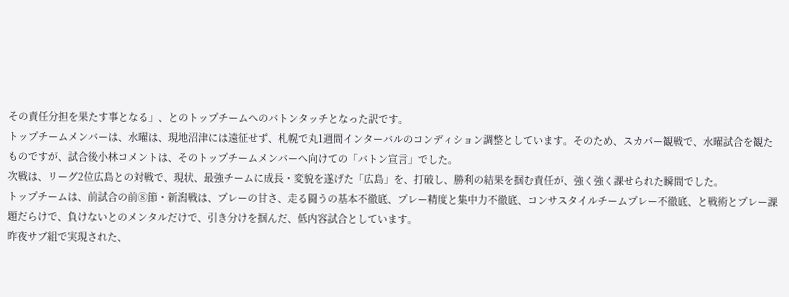その責任分担を果たす事となる」、とのトップチームへのバトンタッチとなった訳です。
トップチームメンバーは、水曜は、現地沼津には遠征せず、札幌で丸1週間インターバルのコンディション調整としています。そのため、スカパー観戦で、水曜試合を観たものですが、試合後小林コメントは、そのトップチームメンバーへ向けての「バトン宣言」でした。
次戦は、リーグ2位広島との対戦で、現状、最強チームに成長・変貌を遂げた「広島」を、打破し、勝利の結果を掴む責任が、強く強く課せられた瞬間でした。
トップチームは、前試合の前⑧節・新潟戦は、プレーの甘さ、走る闘うの基本不徹底、プレー精度と集中力不徹底、コンサスタイルチームプレー不徹底、と戦術とプレー課題だらけで、負けないとのメンタルだけで、引き分けを掴んだ、低内容試合としています。
昨夜サブ組で実現された、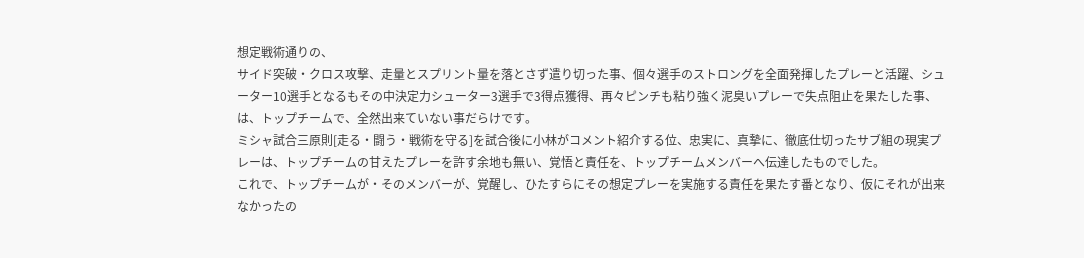想定戦術通りの、
サイド突破・クロス攻撃、走量とスプリント量を落とさず遣り切った事、個々選手のストロングを全面発揮したプレーと活躍、シューター10選手となるもその中決定力シューター3選手で3得点獲得、再々ピンチも粘り強く泥臭いプレーで失点阻止を果たした事、は、トップチームで、全然出来ていない事だらけです。
ミシャ試合三原則[走る・闘う・戦術を守る]を試合後に小林がコメント紹介する位、忠実に、真摯に、徹底仕切ったサブ組の現実プレーは、トップチームの甘えたプレーを許す余地も無い、覚悟と責任を、トップチームメンバーへ伝達したものでした。
これで、トップチームが・そのメンバーが、覚醒し、ひたすらにその想定プレーを実施する責任を果たす番となり、仮にそれが出来なかったの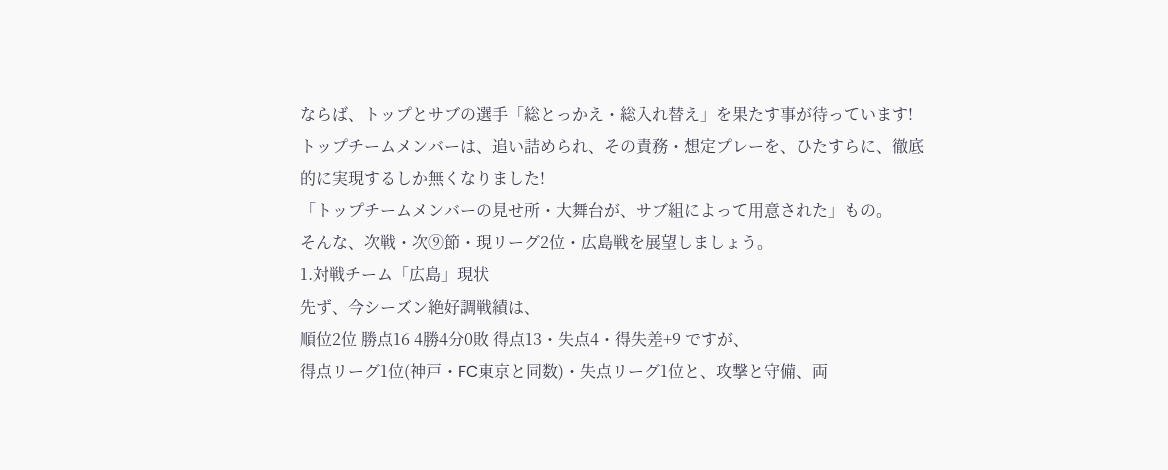ならば、トップとサブの選手「総とっかえ・総入れ替え」を果たす事が待っています!
トップチームメンバーは、追い詰められ、その責務・想定プレーを、ひたすらに、徹底的に実現するしか無くなりました!
「トップチームメンバーの見せ所・大舞台が、サブ組によって用意された」もの。
そんな、次戦・次⑨節・現リーグ2位・広島戦を展望しましょう。
1.対戦チーム「広島」現状
先ず、今シーズン絶好調戦績は、
順位2位 勝点16 4勝4分0敗 得点13・失点4・得失差+9 ですが、
得点リーグ1位(神戸・FC東京と同数)・失点リーグ1位と、攻撃と守備、両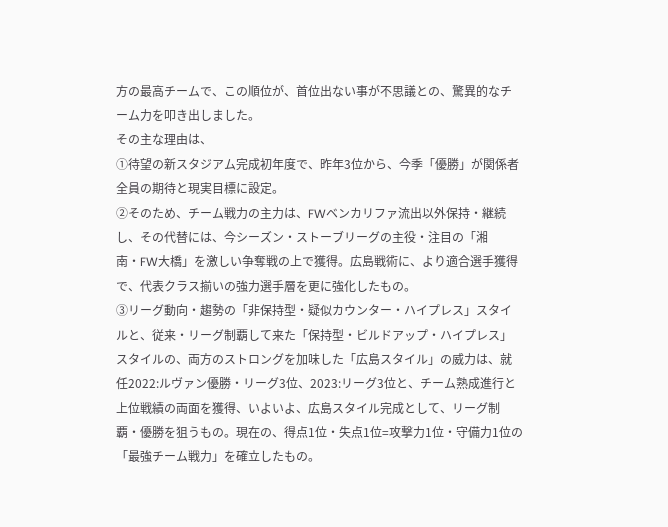方の最高チームで、この順位が、首位出ない事が不思議との、驚異的なチーム力を叩き出しました。
その主な理由は、
①待望の新スタジアム完成初年度で、昨年3位から、今季「優勝」が関係者全員の期待と現実目標に設定。
②そのため、チーム戦力の主力は、FWベンカリファ流出以外保持・継続し、その代替には、今シーズン・ストーブリーグの主役・注目の「湘南・FW大橋」を激しい争奪戦の上で獲得。広島戦術に、より適合選手獲得で、代表クラス揃いの強力選手層を更に強化したもの。
③リーグ動向・趨勢の「非保持型・疑似カウンター・ハイプレス」スタイルと、従来・リーグ制覇して来た「保持型・ビルドアップ・ハイプレス」スタイルの、両方のストロングを加味した「広島スタイル」の威力は、就任2022:ルヴァン優勝・リーグ3位、2023:リーグ3位と、チーム熟成進行と上位戦績の両面を獲得、いよいよ、広島スタイル完成として、リーグ制覇・優勝を狙うもの。現在の、得点1位・失点1位=攻撃力1位・守備力1位の「最強チーム戦力」を確立したもの。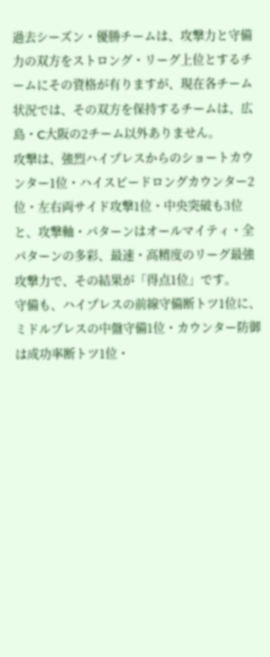過去シーズン・優勝チームは、攻撃力と守備力の双方をストロング・リーグ上位とするチームにその資格が有りますが、現在各チーム状況では、その双方を保持するチームは、広島・C大阪の2チーム以外ありません。
攻撃は、強烈ハイプレスからのショートカウンター1位・ハイスピードロングカウンター2位・左右両サイド攻撃1位・中央突破も3位と、攻撃軸・パターンはオールマイティ・全パターンの多彩、最速・高精度のリーグ最強攻撃力で、その結果が「得点1位」です。
守備も、ハイプレスの前線守備断トツ1位に、ミドルプレスの中盤守備1位・カウンター防御は成功率断トツ1位・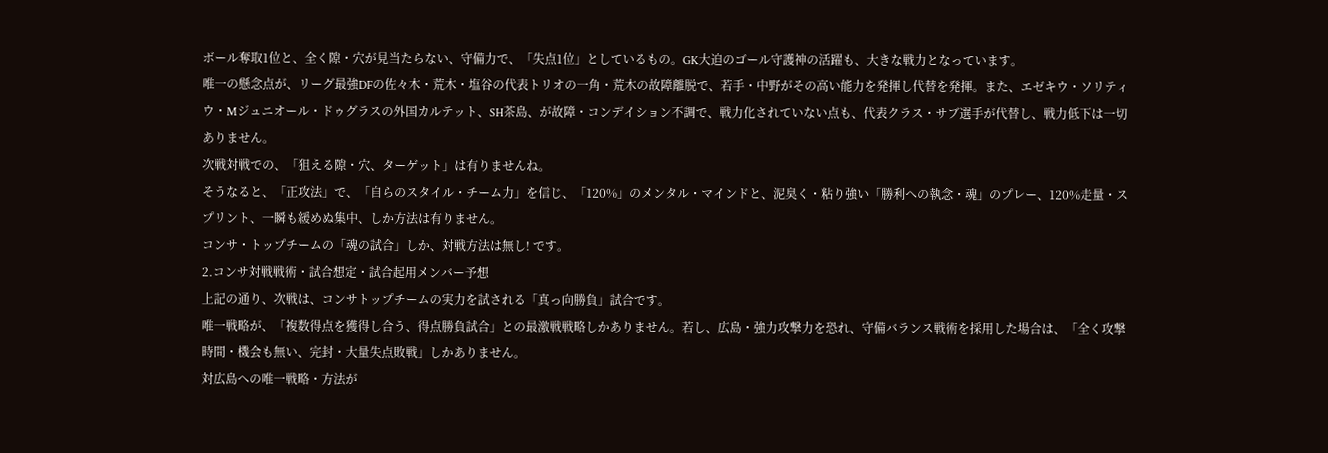ボール奪取1位と、全く隙・穴が見当たらない、守備力で、「失点1位」としているもの。GK大迫のゴール守護神の活躍も、大きな戦力となっています。
唯一の懸念点が、リーグ最強DFの佐々木・荒木・塩谷の代表トリオの一角・荒木の故障離脱で、若手・中野がその高い能力を発揮し代替を発揮。また、エゼキウ・ソリティウ・Mジュニオール・ドゥグラスの外国カルテット、SH茶島、が故障・コンデイション不調で、戦力化されていない点も、代表クラス・サブ選手が代替し、戦力低下は一切ありません。
次戦対戦での、「狙える隙・穴、ターゲット」は有りませんね。
そうなると、「正攻法」で、「自らのスタイル・チーム力」を信じ、「120%」のメンタル・マインドと、泥臭く・粘り強い「勝利への執念・魂」のプレー、120%走量・スプリント、一瞬も緩めぬ集中、しか方法は有りません。
コンサ・トップチームの「魂の試合」しか、対戦方法は無し! です。
2.コンサ対戦戦術・試合想定・試合起用メンバー予想
上記の通り、次戦は、コンサトップチームの実力を試される「真っ向勝負」試合です。
唯一戦略が、「複数得点を獲得し合う、得点勝負試合」との最激戦戦略しかありません。若し、広島・強力攻撃力を恐れ、守備バランス戦術を採用した場合は、「全く攻撃時間・機会も無い、完封・大量失点敗戦」しかありません。
対広島への唯一戦略・方法が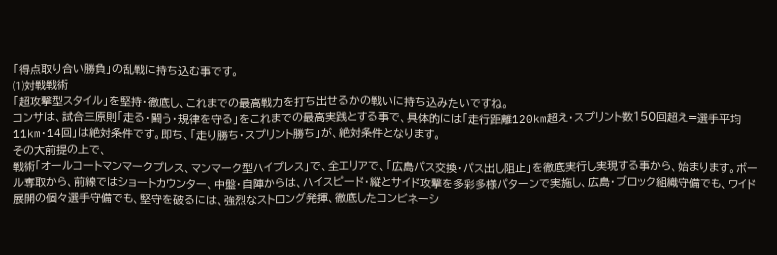「得点取り合い勝負」の乱戦に持ち込む事です。
⑴対戦戦術
「超攻撃型スタイル」を堅持・徹底し、これまでの最高戦力を打ち出せるかの戦いに持ち込みたいですね。
コンサは、試合三原則「走る・闘う・規律を守る」をこれまでの最高実践とする事で、具体的には「走行距離120km超え・スプリント数150回超え=選手平均11km・14回」は絶対条件です。即ち、「走り勝ち・スプリント勝ち」が、絶対条件となります。
その大前提の上で、
戦術「オールコートマンマークプレス、マンマーク型ハイプレス」で、全エリアで、「広島パス交換・パス出し阻止」を徹底実行し実現する事から、始まります。ボール奪取から、前線ではショートカウンター、中盤・自陣からは、ハイスピード・縦とサイド攻撃を多彩多様パターンで実施し、広島・ブロック組織守備でも、ワイド展開の個々選手守備でも、堅守を破るには、強烈なストロング発揮、徹底したコンビネーシ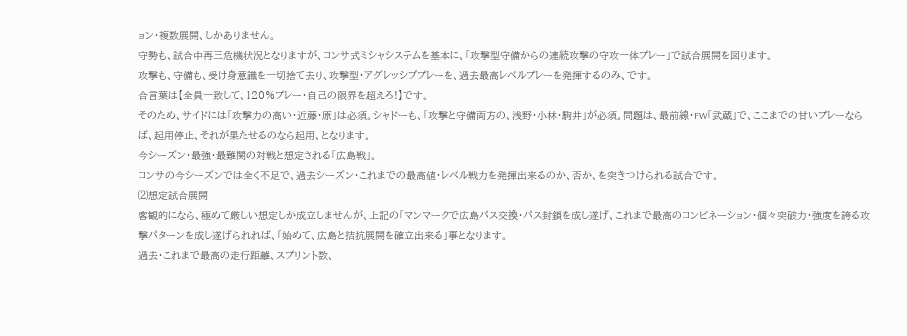ョン・複数展開、しかありません。
守勢も、試合中再三危機状況となりますが、コンサ式ミシャシステムを基本に、「攻撃型守備からの連続攻撃の守攻一体プレー」で試合展開を図ります。
攻撃も、守備も、受け身意識を一切捨て去り、攻撃型・アグレッシブプレーを、過去最高レベルプレーを発揮するのみ、です。
合言葉は【全員一致して、120%プレー・自己の限界を超えろ!】です。
そのため、サイドには「攻撃力の高い・近藤・原」は必須。シャドーも、「攻撃と守備両方の、浅野・小林・駒井」が必須。問題は、最前線・FW「武蔵」で、ここまでの甘いプレーならば、起用停止、それが果たせるのなら起用、となります。
今シーズン・最強・最難関の対戦と想定される「広島戦」。
コンサの今シーズンでは全く不足で、過去シーズン・これまでの最高値・レベル戦力を発揮出来るのか、否か、を突きつけられる試合です。
⑵想定試合展開
客観的になら、極めて厳しい想定しか成立しませんが、上記の「マンマークで広島パス交換・パス封鎖を成し遂げ、これまで最高のコンビネーション・個々突破力・強度を誇る攻撃パターンを成し遂げられれば、「始めて、広島と拮抗展開を確立出来る」事となります。
過去・これまで最高の走行距離、スプリント数、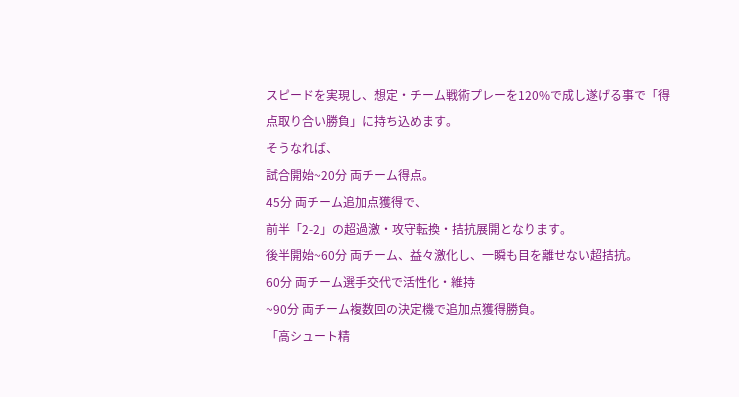スピードを実現し、想定・チーム戦術プレーを120%で成し遂げる事で「得点取り合い勝負」に持ち込めます。
そうなれば、
試合開始~20分 両チーム得点。
45分 両チーム追加点獲得で、
前半「2-2」の超過激・攻守転換・拮抗展開となります。
後半開始~60分 両チーム、益々激化し、一瞬も目を離せない超拮抗。
60分 両チーム選手交代で活性化・維持
~90分 両チーム複数回の決定機で追加点獲得勝負。
「高シュート精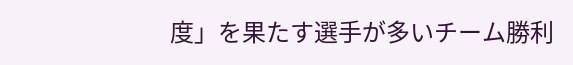度」を果たす選手が多いチーム勝利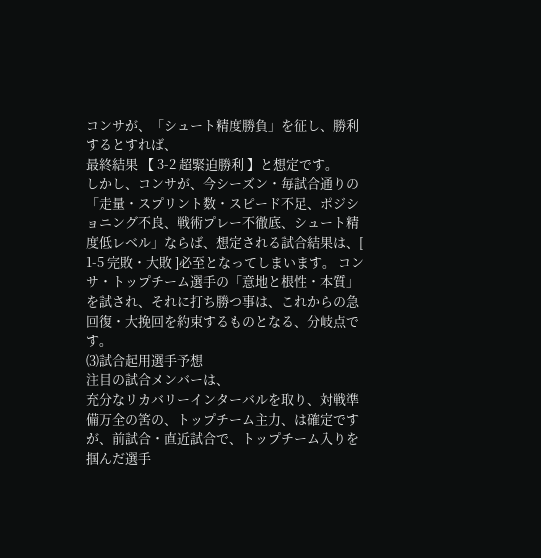コンサが、「シュート精度勝負」を征し、勝利するとすれば、
最終結果 【 3-2 超緊迫勝利 】と想定です。
しかし、コンサが、今シーズン・毎試合通りの「走量・スプリント数・スピード不足、ポジショニング不良、戦術プレー不徹底、シュート精度低レベル」ならば、想定される試合結果は、[ 1-5 完敗・大敗 ]必至となってしまいます。 コンサ・トップチーム選手の「意地と根性・本質」を試され、それに打ち勝つ事は、これからの急回復・大挽回を約束するものとなる、分岐点です。
⑶試合起用選手予想
注目の試合メンバーは、
充分なリカバリーインターバルを取り、対戦準備万全の筈の、トップチーム主力、は確定ですが、前試合・直近試合で、トップチーム入りを掴んだ選手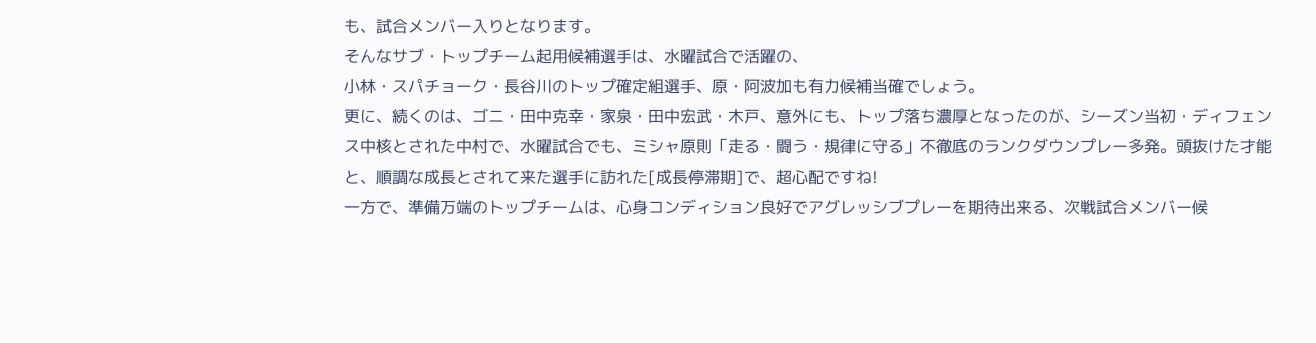も、試合メンバー入りとなります。
そんなサブ・トップチーム起用候補選手は、水曜試合で活躍の、
小林・スパチョーク・長谷川のトップ確定組選手、原・阿波加も有力候補当確でしょう。
更に、続くのは、ゴニ・田中克幸・家泉・田中宏武・木戸、意外にも、トップ落ち濃厚となったのが、シーズン当初・ディフェンス中核とされた中村で、水曜試合でも、ミシャ原則「走る・闘う・規律に守る」不徹底のランクダウンプレー多発。頭抜けた才能と、順調な成長とされて来た選手に訪れた[成長停滞期]で、超心配ですね!
一方で、準備万端のトップチームは、心身コンディション良好でアグレッシブプレーを期待出来る、次戦試合メンバー候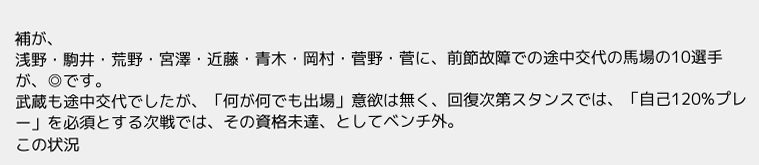補が、
浅野・駒井・荒野・宮澤・近藤・青木・岡村・菅野・菅に、前節故障での途中交代の馬場の10選手が、◎です。
武蔵も途中交代でしたが、「何が何でも出場」意欲は無く、回復次第スタンスでは、「自己120%プレー」を必須とする次戦では、その資格未達、としてベンチ外。
この状況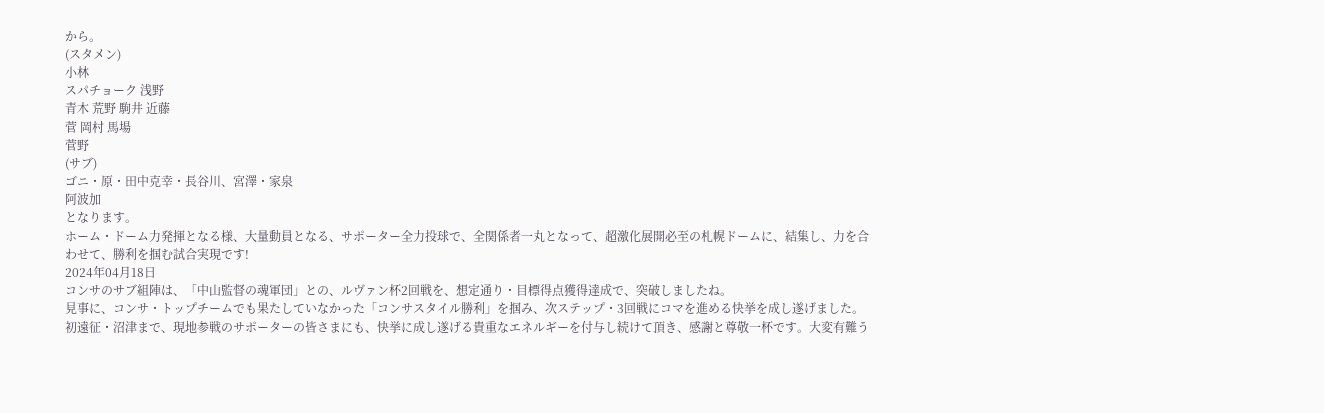から。
(スタメン)
小林
スパチョーク 浅野
青木 荒野 駒井 近藤
菅 岡村 馬場
菅野
(サブ)
ゴニ・原・田中克幸・長谷川、宮澤・家泉
阿波加
となります。
ホーム・ドーム力発揮となる様、大量動員となる、サポーター全力投球で、全関係者一丸となって、超激化展開必至の札幌ドームに、結集し、力を合わせて、勝利を掴む試合実現です!
2024年04月18日
コンサのサブ組陣は、「中山監督の魂軍団」との、ルヴァン杯2回戦を、想定通り・目標得点獲得達成で、突破しましたね。
見事に、コンサ・トップチームでも果たしていなかった「コンサスタイル勝利」を掴み、次ステップ・3回戦にコマを進める快挙を成し遂げました。
初遠征・沼津まで、現地参戦のサポーターの皆さまにも、快挙に成し遂げる貴重なエネルギーを付与し続けて頂き、感謝と尊敬一杯です。大変有難う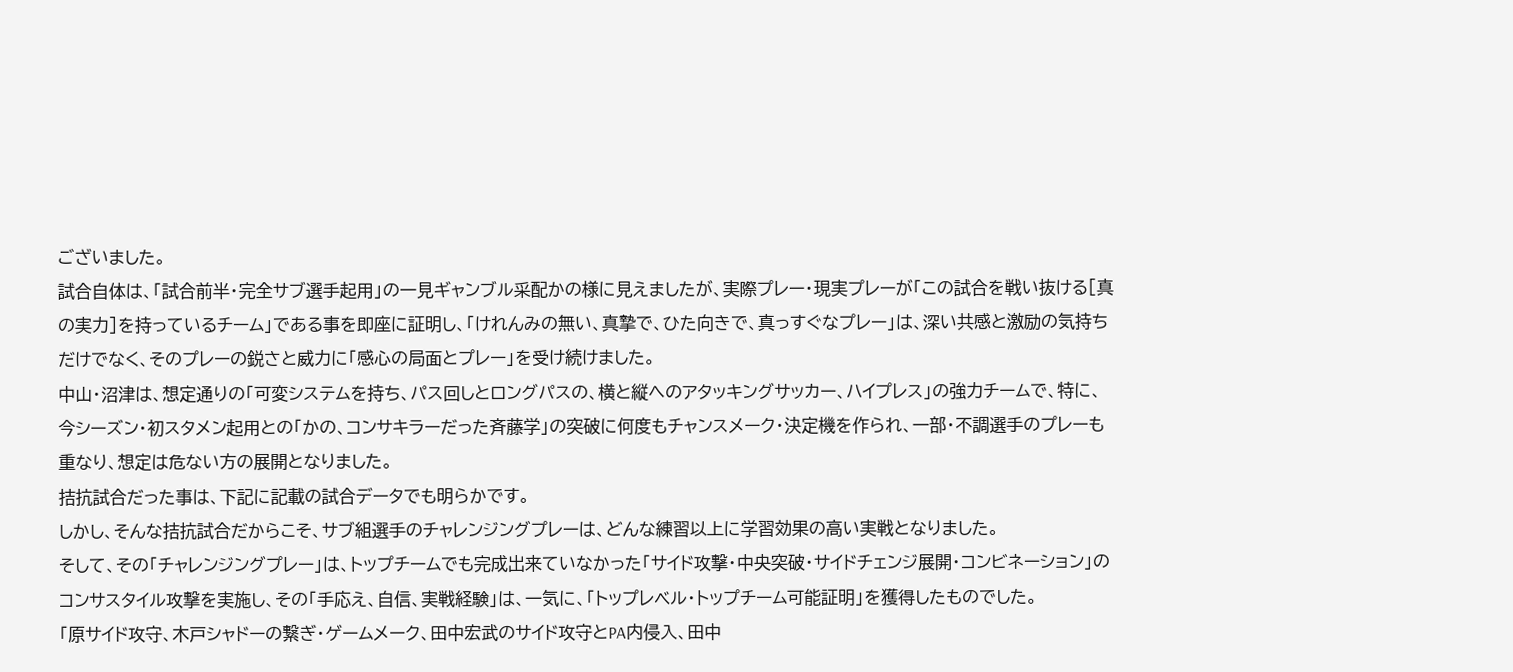ございました。
試合自体は、「試合前半・完全サブ選手起用」の一見ギャンブル采配かの様に見えましたが、実際プレー・現実プレーが「この試合を戦い抜ける[真の実力]を持っているチーム」である事を即座に証明し、「けれんみの無い、真摯で、ひた向きで、真っすぐなプレー」は、深い共感と激励の気持ちだけでなく、そのプレーの鋭さと威力に「感心の局面とプレー」を受け続けました。
中山・沼津は、想定通りの「可変システムを持ち、パス回しとロングパスの、横と縦へのアタッキングサッカー、ハイプレス」の強力チームで、特に、今シーズン・初スタメン起用との「かの、コンサキラーだった斉藤学」の突破に何度もチャンスメーク・決定機を作られ、一部・不調選手のプレーも重なり、想定は危ない方の展開となりました。
拮抗試合だった事は、下記に記載の試合データでも明らかです。
しかし、そんな拮抗試合だからこそ、サブ組選手のチャレンジングプレーは、どんな練習以上に学習効果の高い実戦となりました。
そして、その「チャレンジングプレー」は、トップチームでも完成出来ていなかった「サイド攻撃・中央突破・サイドチェンジ展開・コンビネーション」のコンサスタイル攻撃を実施し、その「手応え、自信、実戦経験」は、一気に、「トップレベル・トップチーム可能証明」を獲得したものでした。
「原サイド攻守、木戸シャドーの繋ぎ・ゲームメーク、田中宏武のサイド攻守とPA内侵入、田中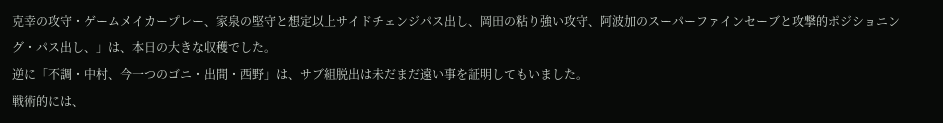克幸の攻守・ゲームメイカープレー、家泉の堅守と想定以上サイドチェンジパス出し、岡田の粘り強い攻守、阿波加のスーパーファインセーブと攻撃的ポジショニング・パス出し、」は、本日の大きな収穫でした。
逆に「不調・中村、今一つのゴニ・出間・西野」は、サブ組脱出は未だまだ遠い事を証明してもいました。
戦術的には、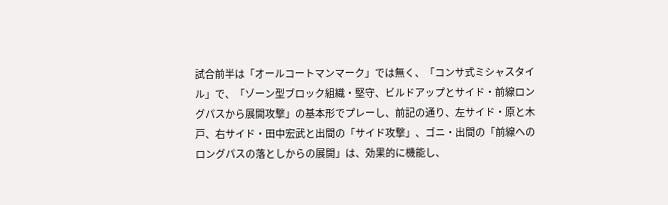試合前半は「オールコートマンマーク」では無く、「コンサ式ミシャスタイル」で、「ゾーン型ブロック組織・堅守、ビルドアップとサイド・前線ロングパスから展開攻撃」の基本形でプレーし、前記の通り、左サイド・原と木戸、右サイド・田中宏武と出間の「サイド攻撃」、ゴニ・出間の「前線へのロングパスの落としからの展開」は、効果的に機能し、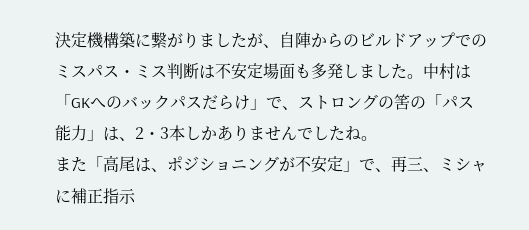決定機構築に繋がりましたが、自陣からのビルドアップでのミスパス・ミス判断は不安定場面も多発しました。中村は「GKへのバックパスだらけ」で、ストロングの筈の「パス能力」は、2・3本しかありませんでしたね。
また「高尾は、ポジショニングが不安定」で、再三、ミシャに補正指示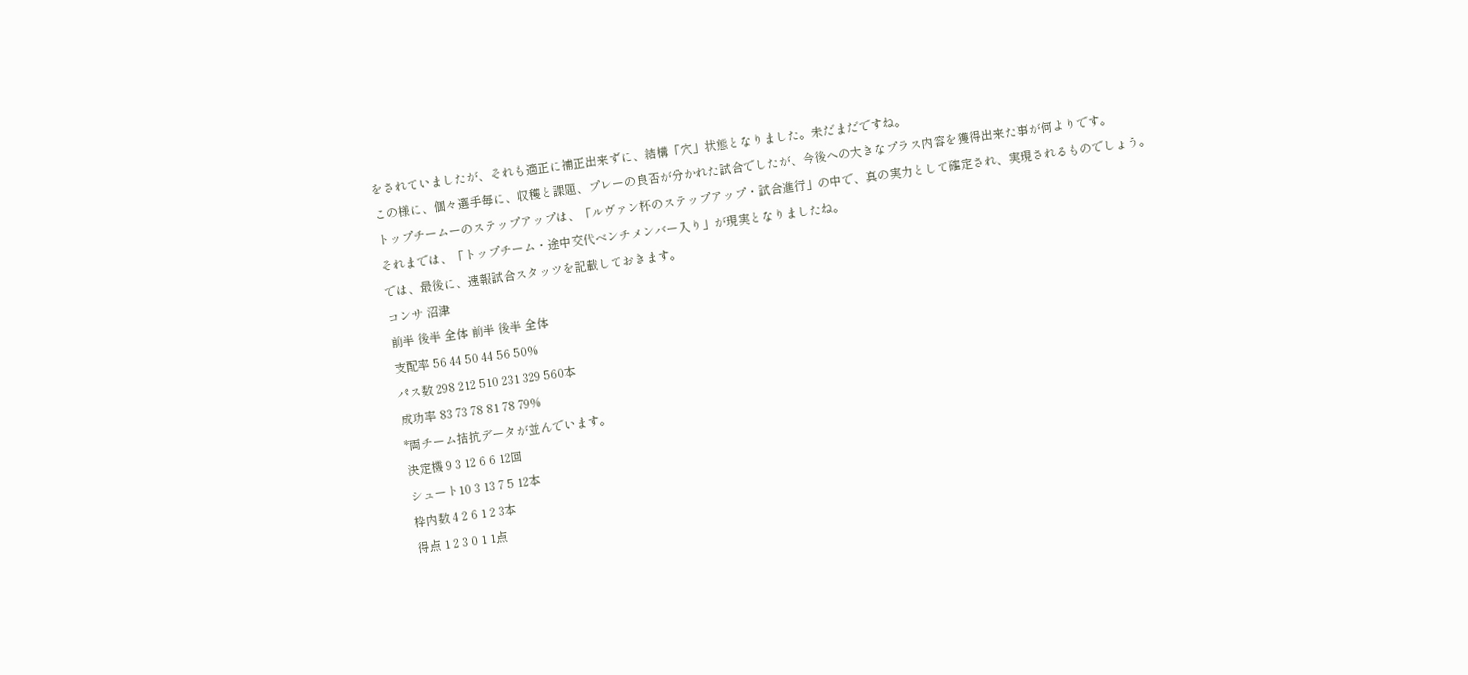をされていましたが、それも適正に補正出来ずに、結構「穴」状態となりました。未だまだですね。
この様に、個々選手毎に、収穫と課題、プレーの良否が分かれた試合でしたが、今後への大きなプラス内容を獲得出来た事が何よりです。
トップチームーのステップアップは、「ルヴァン杯のステップアップ・試合進行」の中で、真の実力として確定され、実現されるものでしょう。
それまでは、「トップチーム・途中交代ベンチメンバー入り」が現実となりましたね。
では、最後に、速報試合スタッツを記載しておきます。
コンサ 沼津
前半 後半 全体 前半 後半 全体
支配率 56 44 50 44 56 50%
パス数 298 212 510 231 329 560本
成功率 83 73 78 81 78 79%
*両チーム拮抗データが並んでいます。
決定機 9 3 12 6 6 12回
シュート10 3 13 7 5 12本
枠内数 4 2 6 1 2 3本
得点 1 2 3 0 1 1点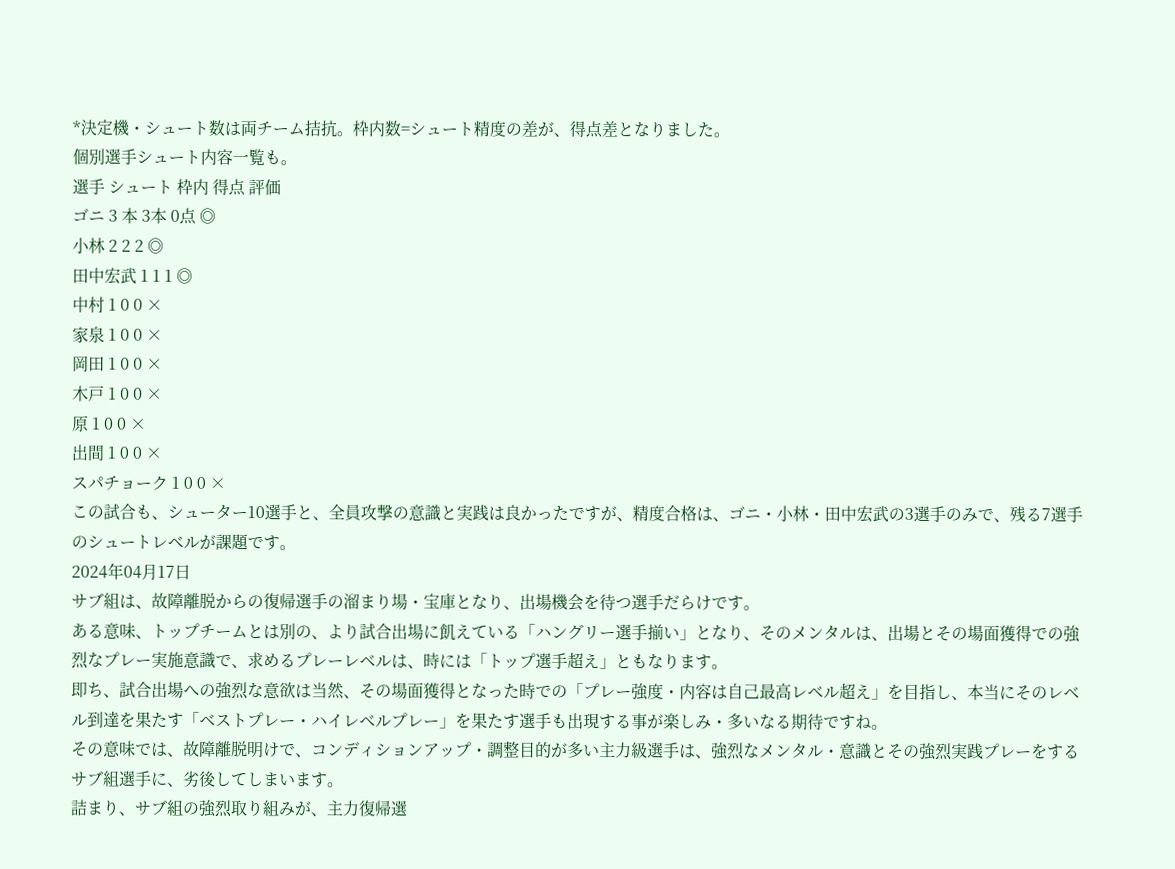*決定機・シュート数は両チーム拮抗。枠内数=シュート精度の差が、得点差となりました。
個別選手シュート内容一覧も。
選手 シュート 枠内 得点 評価
ゴニ 3 本 3本 0点 ◎
小林 2 2 2 ◎
田中宏武 1 1 1 ◎
中村 1 0 0 ×
家泉 1 0 0 ×
岡田 1 0 0 ×
木戸 1 0 0 ×
原 1 0 0 ×
出間 1 0 0 ×
スパチョーク 1 0 0 ×
この試合も、シューター10選手と、全員攻撃の意識と実践は良かったですが、精度合格は、ゴニ・小林・田中宏武の3選手のみで、残る7選手のシュートレベルが課題です。
2024年04月17日
サブ組は、故障離脱からの復帰選手の溜まり場・宝庫となり、出場機会を待つ選手だらけです。
ある意味、トップチームとは別の、より試合出場に飢えている「ハングリー選手揃い」となり、そのメンタルは、出場とその場面獲得での強烈なプレー実施意識で、求めるプレーレベルは、時には「トップ選手超え」ともなります。
即ち、試合出場への強烈な意欲は当然、その場面獲得となった時での「プレー強度・内容は自己最高レベル超え」を目指し、本当にそのレベル到達を果たす「ベストプレー・ハイレベルプレー」を果たす選手も出現する事が楽しみ・多いなる期待ですね。
その意味では、故障離脱明けで、コンディションアップ・調整目的が多い主力級選手は、強烈なメンタル・意識とその強烈実践プレーをするサブ組選手に、劣後してしまいます。
詰まり、サブ組の強烈取り組みが、主力復帰選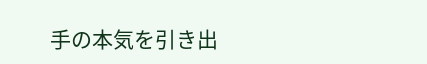手の本気を引き出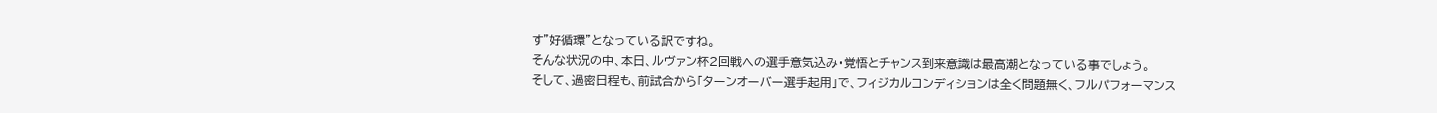す"好循環"となっている訳ですね。
そんな状況の中、本日、ルヴァン杯2回戦への選手意気込み・覚悟とチャンス到来意識は最高潮となっている事でしょう。
そして、過密日程も、前試合から「ターンオーバー選手起用」で、フィジカルコンディションは全く問題無く、フルパフォーマンス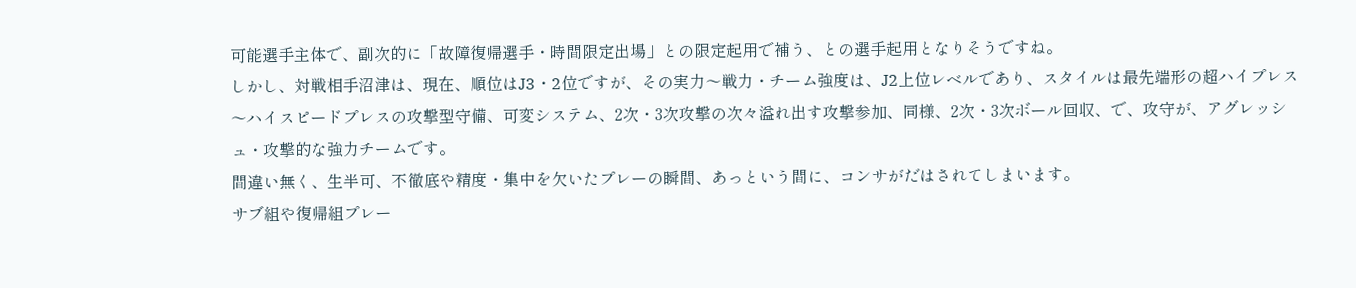可能選手主体で、副次的に「故障復帰選手・時間限定出場」との限定起用で補う、との選手起用となりそうですね。
しかし、対戦相手沼津は、現在、順位はJ3・2位ですが、その実力〜戦力・チーム強度は、J2上位レベルであり、スタイルは最先端形の超ハイプレス〜ハイスピードプレスの攻撃型守備、可変システム、2次・3次攻撃の次々溢れ出す攻撃参加、同様、2次・3次ボール回収、で、攻守が、アグレッシュ・攻撃的な強力チームです。
間違い無く、生半可、不徹底や精度・集中を欠いたプレーの瞬間、あっという間に、コンサがだはされてしまいます。
サブ組や復帰組プレー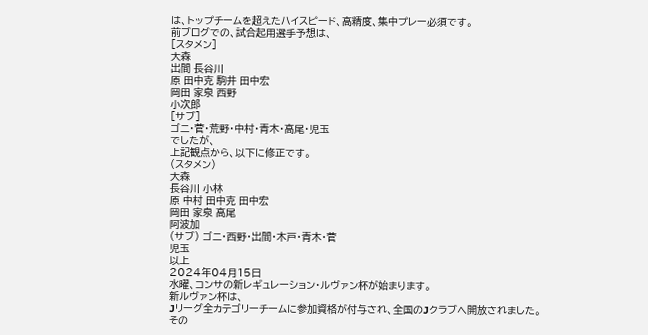は、トップチームを超えたハイスピード、高精度、集中プレー必須です。
前ブログでの、試合起用選手予想は、
[スタメン]
大森
出間 長谷川
原 田中克 駒井 田中宏
岡田 家泉 西野
小次郎
[サブ]
ゴニ・菅・荒野・中村・青木・高尾・児玉
でしたが、
上記観点から、以下に修正です。
(スタメン)
大森
長谷川 小林
原 中村 田中克 田中宏
岡田 家泉 高尾
阿波加
(サブ) ゴニ・西野・出間・木戸・青木・菅
児玉
以上
2024年04月15日
水曜、コンサの新レギュレーション・ルヴァン杯が始まります。
新ルヴァン杯は、
Jリーグ全カテゴリーチームに参加資格が付与され、全国のJクラブへ開放されました。
その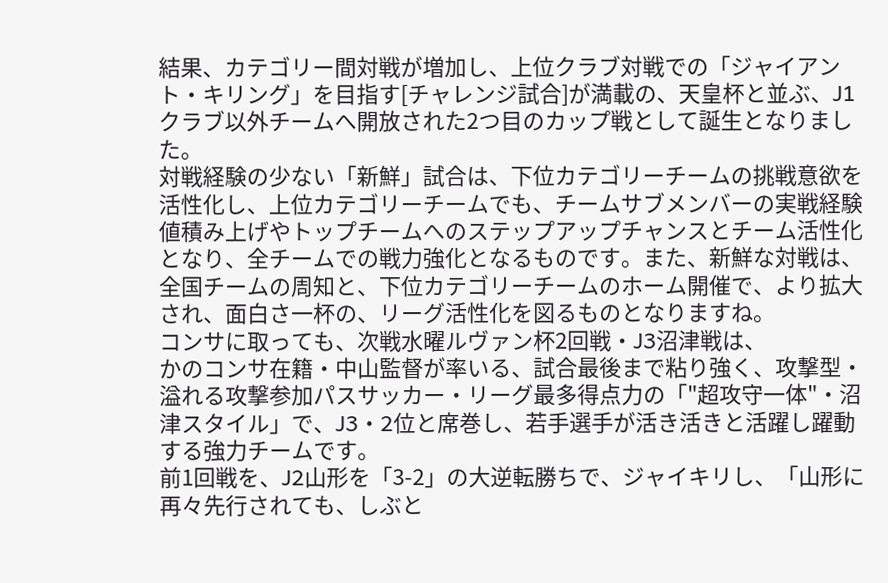結果、カテゴリー間対戦が増加し、上位クラブ対戦での「ジャイアント・キリング」を目指す[チャレンジ試合]が満載の、天皇杯と並ぶ、J1クラブ以外チームへ開放された2つ目のカップ戦として誕生となりました。
対戦経験の少ない「新鮮」試合は、下位カテゴリーチームの挑戦意欲を活性化し、上位カテゴリーチームでも、チームサブメンバーの実戦経験値積み上げやトップチームへのステップアップチャンスとチーム活性化となり、全チームでの戦力強化となるものです。また、新鮮な対戦は、全国チームの周知と、下位カテゴリーチームのホーム開催で、より拡大され、面白さ一杯の、リーグ活性化を図るものとなりますね。
コンサに取っても、次戦水曜ルヴァン杯2回戦・J3沼津戦は、
かのコンサ在籍・中山監督が率いる、試合最後まで粘り強く、攻撃型・溢れる攻撃参加パスサッカー・リーグ最多得点力の「"超攻守一体"・沼津スタイル」で、J3・2位と席巻し、若手選手が活き活きと活躍し躍動する強力チームです。
前1回戦を、J2山形を「3-2」の大逆転勝ちで、ジャイキリし、「山形に再々先行されても、しぶと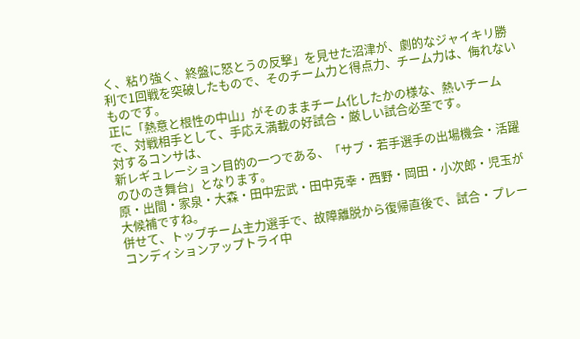く、粘り強く、終盤に怒とうの反撃」を見せた沼津が、劇的なジャイキリ勝利で1回戦を突破したもので、そのチーム力と得点力、チーム力は、侮れないものです。
正に「熱意と根性の中山」がそのままチーム化したかの様な、熱いチームで、対戦相手として、手応え満載の好試合・厳しい試合必至です。
対するコンサは、
新レギュレーション目的の一つである、「サブ・若手選手の出場機会・活躍のひのき舞台」となります。
原・出間・家泉・大森・田中宏武・田中克幸・西野・岡田・小次郎・児玉が大候補ですね。
併せて、トップチーム主力選手で、故障離脱から復帰直後で、試合・プレーコンディションアップトライ中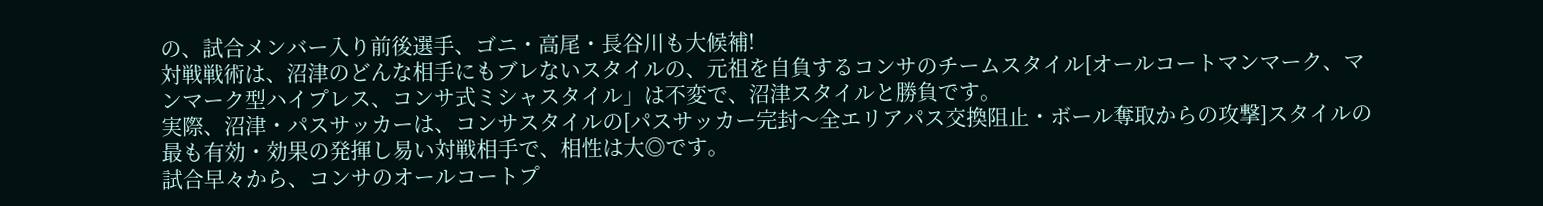の、試合メンバー入り前後選手、ゴニ・高尾・長谷川も大候補!
対戦戦術は、沼津のどんな相手にもブレないスタイルの、元祖を自負するコンサのチームスタイル[オールコートマンマーク、マンマーク型ハイプレス、コンサ式ミシャスタイル」は不変で、沼津スタイルと勝負です。
実際、沼津・パスサッカーは、コンサスタイルの[パスサッカー完封〜全エリアパス交換阻止・ボール奪取からの攻撃]スタイルの最も有効・効果の発揮し易い対戦相手で、相性は大◎です。
試合早々から、コンサのオールコートプ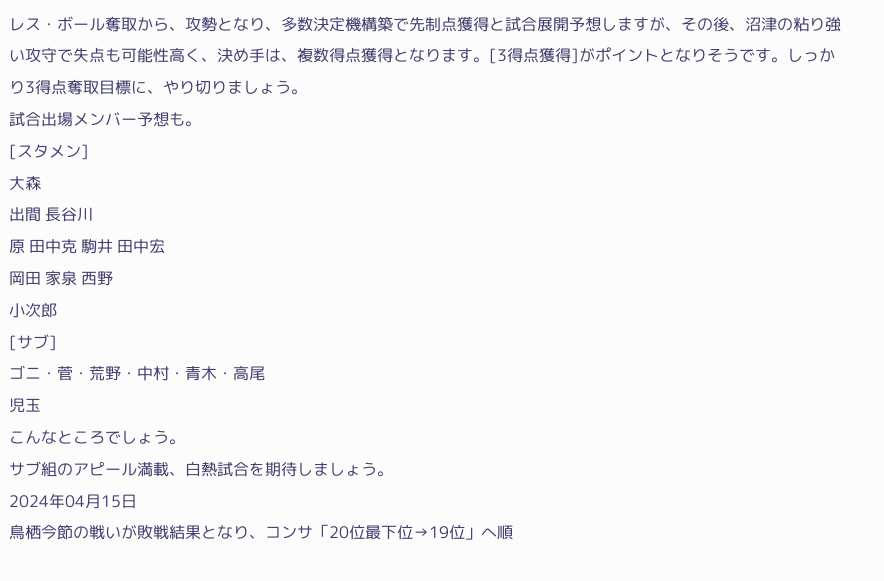レス・ボール奪取から、攻勢となり、多数決定機構築で先制点獲得と試合展開予想しますが、その後、沼津の粘り強い攻守で失点も可能性高く、決め手は、複数得点獲得となります。[3得点獲得]がポイントとなりそうです。しっかり3得点奪取目標に、やり切りましょう。
試合出場メンバー予想も。
[スタメン]
大森
出間 長谷川
原 田中克 駒井 田中宏
岡田 家泉 西野
小次郎
[サブ]
ゴニ・菅・荒野・中村・青木・高尾
児玉
こんなところでしょう。
サブ組のアピール満載、白熱試合を期待しましょう。
2024年04月15日
鳥栖今節の戦いが敗戦結果となり、コンサ「20位最下位→19位」へ順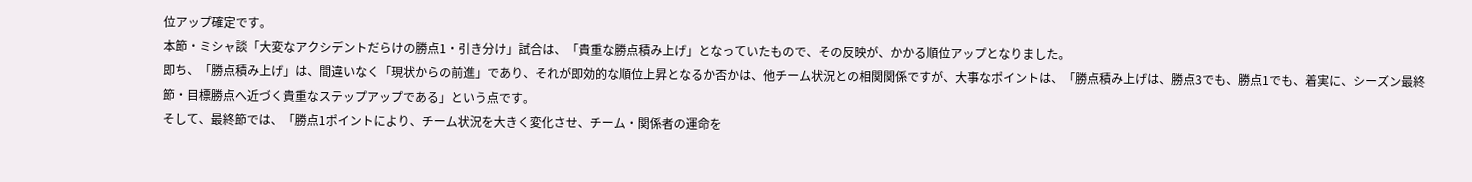位アップ確定です。
本節・ミシャ談「大変なアクシデントだらけの勝点1・引き分け」試合は、「貴重な勝点積み上げ」となっていたもので、その反映が、かかる順位アップとなりました。
即ち、「勝点積み上げ」は、間違いなく「現状からの前進」であり、それが即効的な順位上昇となるか否かは、他チーム状況との相関関係ですが、大事なポイントは、「勝点積み上げは、勝点3でも、勝点1でも、着実に、シーズン最終節・目標勝点へ近づく貴重なステップアップである」という点です。
そして、最終節では、「勝点1ポイントにより、チーム状況を大きく変化させ、チーム・関係者の運命を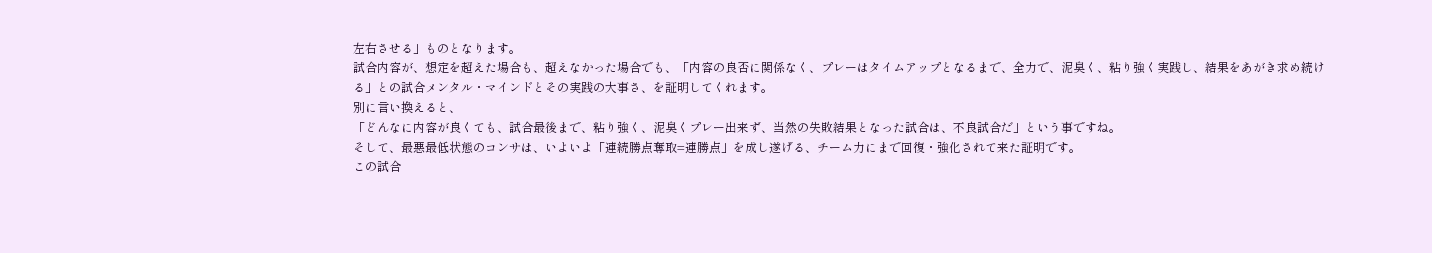左右させる」ものとなります。
試合内容が、想定を超えた場合も、超えなかった場合でも、「内容の良否に関係なく、プレーはタイムアップとなるまで、全力で、泥臭く、粘り強く実践し、結果をあがき求め続ける」との試合メンタル・マインドとその実践の大事さ、を証明してくれます。
別に言い換えると、
「どんなに内容が良くても、試合最後まで、粘り強く、泥臭くプレー出来ず、当然の失敗結果となった試合は、不良試合だ」という事ですね。
そして、最悪最低状態のコンサは、いよいよ「連続勝点奪取=連勝点」を成し遂げる、チーム力にまで回復・強化されて来た証明です。
この試合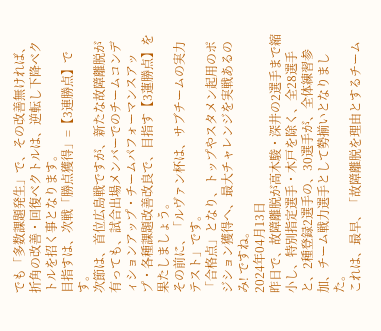でも「多数課題発生」で、その改善無ければ、折角の改善・回復ベクトルは、逆転し下降ベクトルを招く事となります。
目指すは、次戦「勝点獲得」=【3連勝点】です。
次節は、首位広島戦ですが、新たな故障離脱が有っても、試合出場メンバーでのチームコンディションアップ・チームパフォーマンスアップ・各種課題改善改良で、目指す【3蓮勝点】を果たしましょう。
その前に、「ルヴァン杯は、サブチームの実力テスト」です。
「合格点」となり、トップやスタメン起用のポジション獲得へ、最大チャレンジを実戦あるのみ! ですね。
2024年04月13日
昨日で、故障離脱が高木駿・深井の2選手まで縮小し、特別指定選手・木戸を除く、全28選手と、2種登録2選手の、30選手が、全体練習参加、チーム戦力選手として勢揃いとなりました。
これは、最早、「故障離脱を理由とするチーム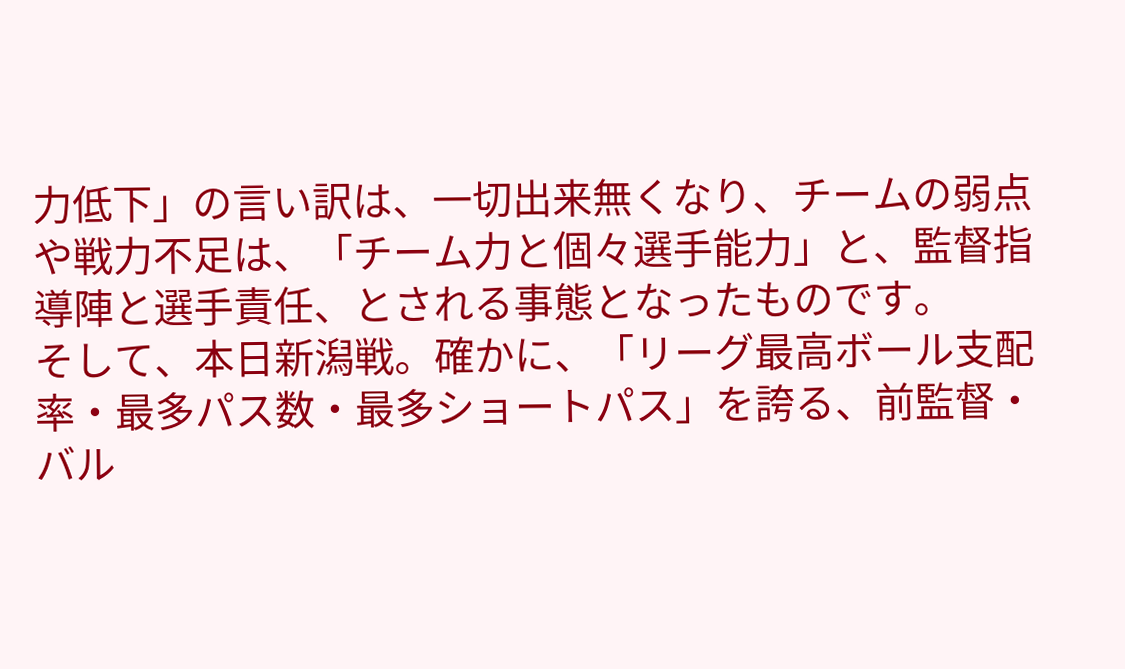力低下」の言い訳は、一切出来無くなり、チームの弱点や戦力不足は、「チーム力と個々選手能力」と、監督指導陣と選手責任、とされる事態となったものです。
そして、本日新潟戦。確かに、「リーグ最高ボール支配率・最多パス数・最多ショートパス」を誇る、前監督・バル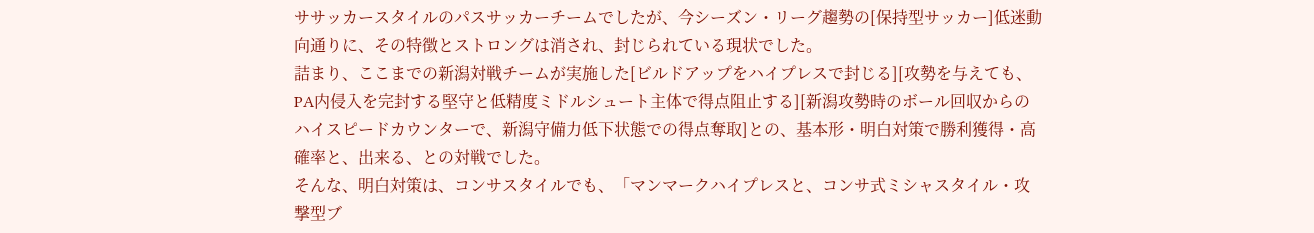ササッカースタイルのパスサッカーチームでしたが、今シーズン・リーグ趨勢の[保持型サッカー]低迷動向通りに、その特徴とストロングは消され、封じられている現状でした。
詰まり、ここまでの新潟対戦チームが実施した[ビルドアップをハイプレスで封じる][攻勢を与えても、PA内侵入を完封する堅守と低精度ミドルシュート主体で得点阻止する][新潟攻勢時のボール回収からのハイスピードカウンターで、新潟守備力低下状態での得点奪取]との、基本形・明白対策で勝利獲得・高確率と、出来る、との対戦でした。
そんな、明白対策は、コンサスタイルでも、「マンマークハイプレスと、コンサ式ミシャスタイル・攻撃型ブ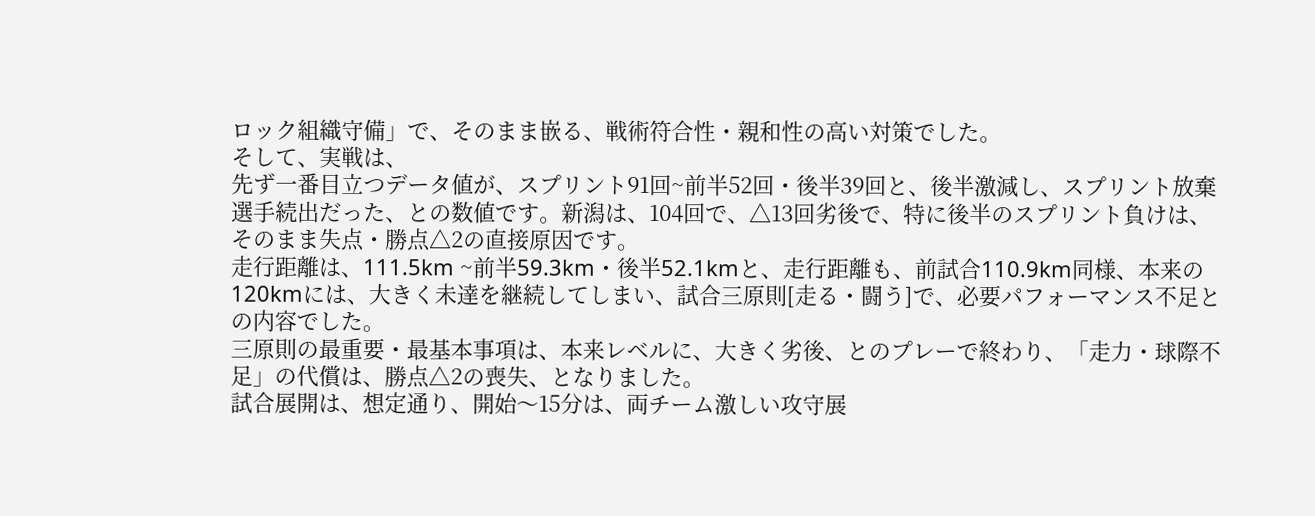ロック組織守備」で、そのまま嵌る、戦術符合性・親和性の高い対策でした。
そして、実戦は、
先ず一番目立つデータ値が、スプリント91回~前半52回・後半39回と、後半激減し、スプリント放棄選手続出だった、との数値です。新潟は、104回で、△13回劣後で、特に後半のスプリント負けは、そのまま失点・勝点△2の直接原因です。
走行距離は、111.5km ~前半59.3km・後半52.1kmと、走行距離も、前試合110.9km同様、本来の120kmには、大きく未達を継続してしまい、試合三原則[走る・闘う]で、必要パフォーマンス不足との内容でした。
三原則の最重要・最基本事項は、本来レベルに、大きく劣後、とのプレーで終わり、「走力・球際不足」の代償は、勝点△2の喪失、となりました。
試合展開は、想定通り、開始〜15分は、両チーム激しい攻守展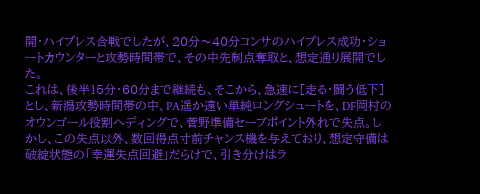開・ハイプレス合戦でしたが、20分〜40分コンサのハイプレス成功・ショートカウンターと攻勢時間帯で、その中先制点奪取と、想定通り展開でした。
これは、後半15分・60分まで継続も、そこから、急速に[走る・闘う低下]とし、新潟攻勢時間帯の中、PA遥か遠い単純ロングシュートを、DF岡村のオウンゴール役割ヘディングで、菅野準備セーブポイント外れで失点。しかし、この失点以外、数回得点寸前チャンス機を与えており、想定守備は破綻状態の「幸運失点回避」だらけで、引き分けはラ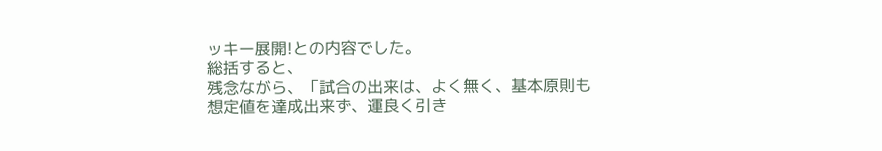ッキー展開!との内容でした。
総括すると、
残念ながら、「試合の出来は、よく無く、基本原則も想定値を達成出来ず、運良く引き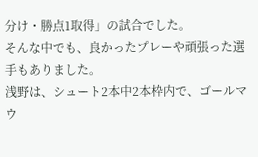分け・勝点1取得」の試合でした。
そんな中でも、良かったプレーや頑張った選手もありました。
浅野は、シュート2本中2本枠内で、ゴールマウ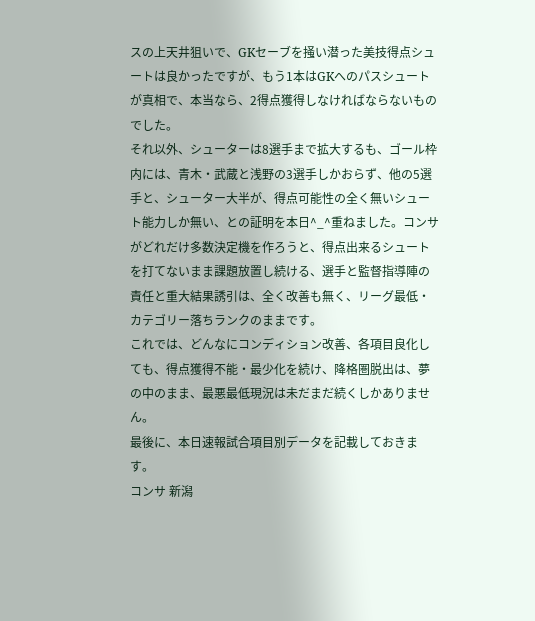スの上天井狙いで、GKセーブを掻い潜った美技得点シュートは良かったですが、もう1本はGKへのパスシュートが真相で、本当なら、2得点獲得しなければならないものでした。
それ以外、シューターは8選手まで拡大するも、ゴール枠内には、青木・武蔵と浅野の3選手しかおらず、他の5選手と、シューター大半が、得点可能性の全く無いシュート能力しか無い、との証明を本日^_^重ねました。コンサがどれだけ多数決定機を作ろうと、得点出来るシュートを打てないまま課題放置し続ける、選手と監督指導陣の責任と重大結果誘引は、全く改善も無く、リーグ最低・カテゴリー落ちランクのままです。
これでは、どんなにコンディション改善、各項目良化しても、得点獲得不能・最少化を続け、降格圏脱出は、夢の中のまま、最悪最低現況は未だまだ続くしかありません。
最後に、本日速報試合項目別データを記載しておきます。
コンサ 新潟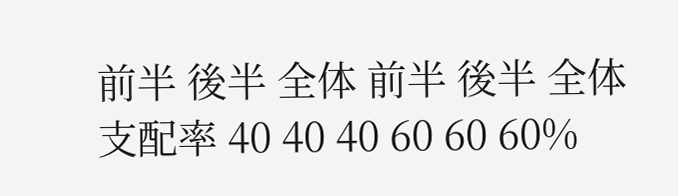前半 後半 全体 前半 後半 全体
支配率 40 40 40 60 60 60%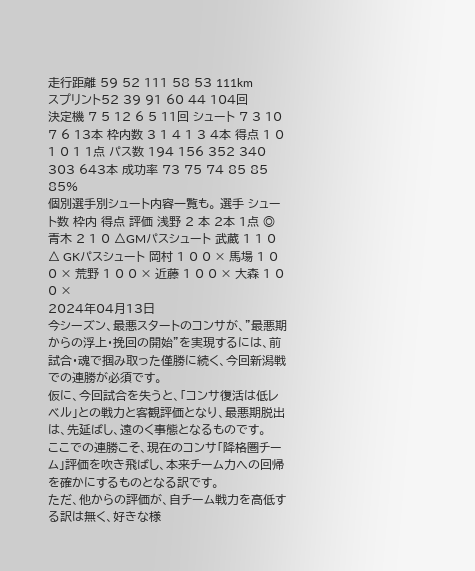走行距離 59 52 111 58 53 111km
スプリント52 39 91 60 44 104回
決定機 7 5 12 6 5 11回 シュート 7 3 10 7 6 13本 枠内数 3 1 4 1 3 4本 得点 1 0 1 0 1 1点 パス数 194 156 352 340 303 643本 成功率 73 75 74 85 85 85%
個別選手別シュート内容一覧も。 選手 シュート数 枠内 得点 評価 浅野 2 本 2本 1点 ◎ 青木 2 1 0 △GMパスシュート 武蔵 1 1 0 △ GKパスシュート 岡村 1 0 0 × 馬場 1 0 0 × 荒野 1 0 0 × 近藤 1 0 0 × 大森 1 0 0 ×
2024年04月13日
今シーズン、最悪スタートのコンサが、"最悪期からの浮上・挽回の開始"を実現するには、前試合・魂で掴み取った僅勝に続く、今回新潟戦での連勝が必須です。
仮に、今回試合を失うと、「コンサ復活は低レベル」との戦力と客観評価となり、最悪期脱出は、先延ばし、遠のく事態となるものです。
ここでの連勝こそ、現在のコンサ「降格圏チーム」評価を吹き飛ばし、本来チーム力への回帰を確かにするものとなる訳です。
ただ、他からの評価が、自チーム戦力を高低する訳は無く、好きな様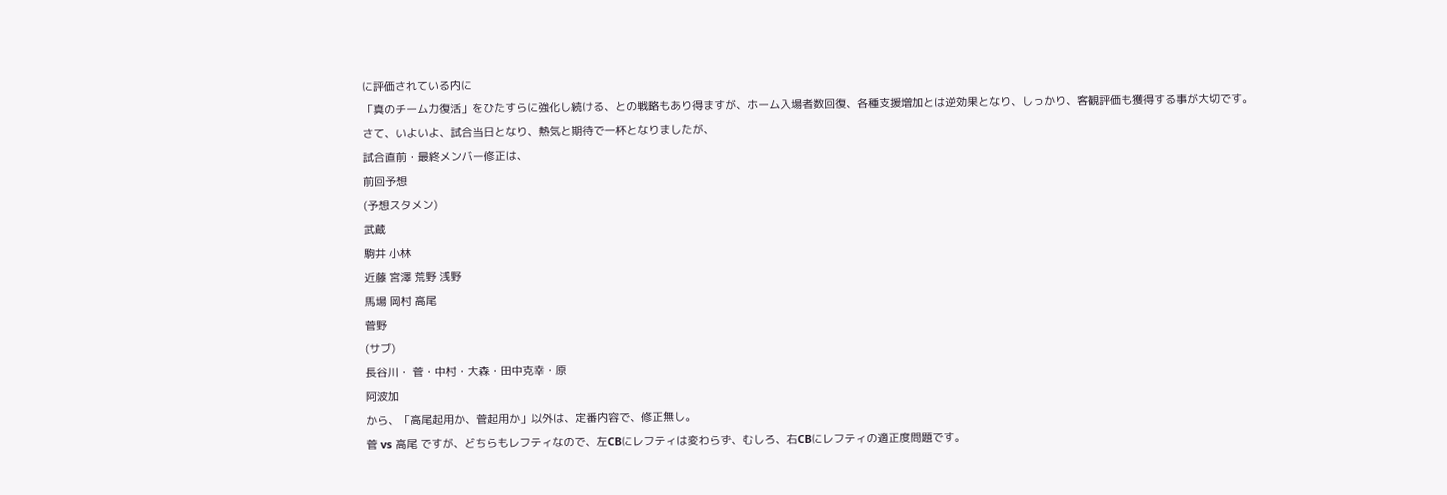に評価されている内に
「真のチーム力復活」をひたすらに強化し続ける、との戦略もあり得ますが、ホーム入場者数回復、各種支援増加とは逆効果となり、しっかり、客観評価も獲得する事が大切です。
さて、いよいよ、試合当日となり、熱気と期待で一杯となりましたが、
試合直前・最終メンバー修正は、
前回予想
(予想スタメン)
武蔵
駒井 小林
近藤 宮澤 荒野 浅野
馬場 岡村 高尾
菅野
(サブ)
長谷川・ 菅・中村・大森・田中克幸・原
阿波加
から、「高尾起用か、菅起用か」以外は、定番内容で、修正無し。
菅 vs 高尾 ですが、どちらもレフティなので、左CBにレフティは変わらず、むしろ、右CBにレフティの適正度問題です。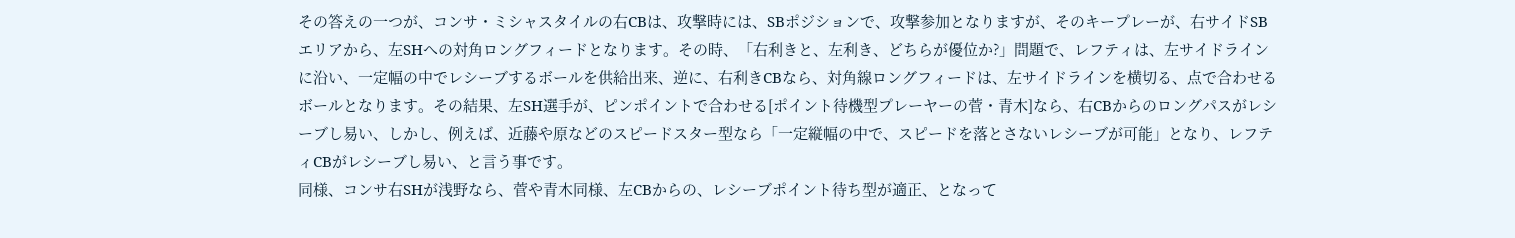その答えの一つが、コンサ・ミシャスタイルの右CBは、攻撃時には、SBポジションで、攻撃参加となりますが、そのキープレーが、右サイドSBエリアから、左SHへの対角ロングフィードとなります。その時、「右利きと、左利き、どちらが優位か?」問題で、レフティは、左サイドラインに沿い、一定幅の中でレシーブするボールを供給出来、逆に、右利きCBなら、対角線ロングフィードは、左サイドラインを横切る、点で合わせるボールとなります。その結果、左SH選手が、ピンポイントで合わせる[ポイント待機型プレーヤーの菅・青木]なら、右CBからのロングパスがレシーブし易い、しかし、例えば、近藤や原などのスピードスター型なら「一定縦幅の中で、スピードを落とさないレシーブが可能」となり、レフティCBがレシーブし易い、と言う事です。
同様、コンサ右SHが浅野なら、菅や青木同様、左CBからの、レシーブポイント待ち型が適正、となって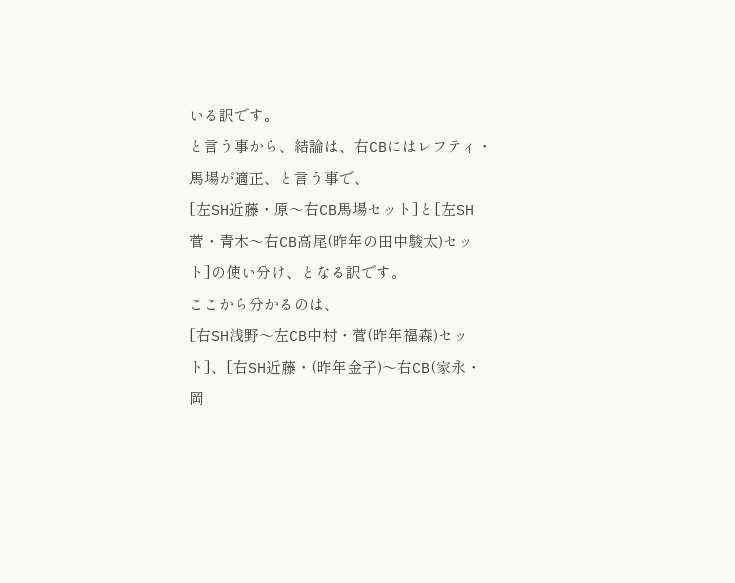いる訳です。
と言う事から、結論は、右CBにはレフティ・馬場が適正、と言う事で、
[左SH近藤・原〜右CB馬場セット]と[左SH菅・青木〜右CB高尾(昨年の田中駿太)セット]の使い分け、となる訳です。
ここから分かるのは、
[右SH浅野〜左CB中村・菅(昨年福森)セット]、[右SH近藤・(昨年金子)〜右CB(家永・岡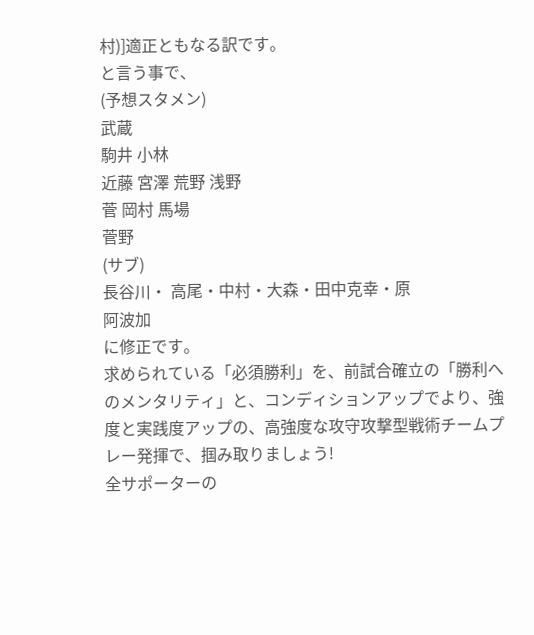村)]適正ともなる訳です。
と言う事で、
(予想スタメン)
武蔵
駒井 小林
近藤 宮澤 荒野 浅野
菅 岡村 馬場
菅野
(サブ)
長谷川・ 高尾・中村・大森・田中克幸・原
阿波加
に修正です。
求められている「必須勝利」を、前試合確立の「勝利へのメンタリティ」と、コンディションアップでより、強度と実践度アップの、高強度な攻守攻撃型戦術チームプレー発揮で、掴み取りましょう!
全サポーターの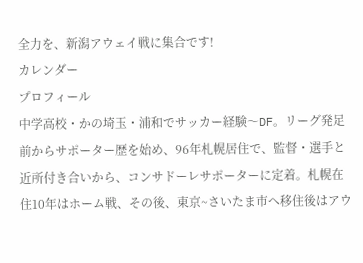全力を、新潟アウェイ戦に集合です!
カレンダー
プロフィール
中学高校・かの埼玉・浦和でサッカー経験〜DF。リーグ発足前からサポーター歴を始め、96年札幌居住で、監督・選手と近所付き合いから、コンサドーレサポーターに定着。札幌在住10年はホーム戦、その後、東京~さいたま市へ移住後はアウ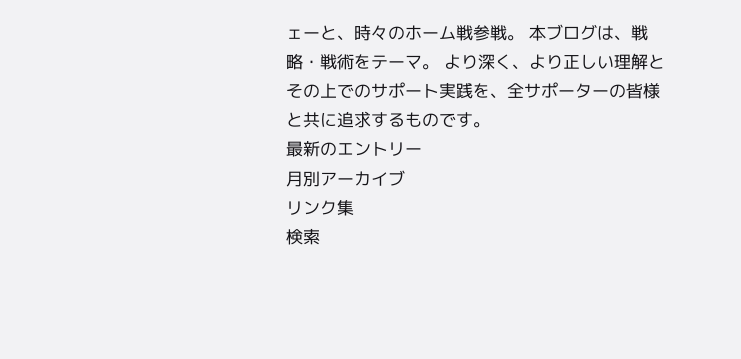ェーと、時々のホーム戦参戦。 本ブログは、戦略・戦術をテーマ。 より深く、より正しい理解とその上でのサポート実践を、全サポーターの皆様と共に追求するものです。
最新のエントリー
月別アーカイブ
リンク集
検索